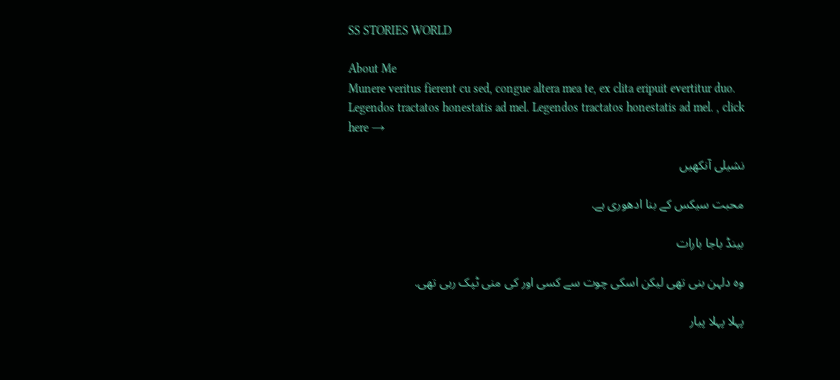SS STORIES WORLD

About Me
Munere veritus fierent cu sed, congue altera mea te, ex clita eripuit evertitur duo. Legendos tractatos honestatis ad mel. Legendos tractatos honestatis ad mel. , click here →

نشیلی آنکھیں

محبت سیکس کے بنا ادھوری ہے.

بینڈ باجا بارات

وہ دلہن بنی تھی لیکن اسکی چوت سے کسی اور کی منی ٹپک رہی تھی.

پہلا پہلا پیار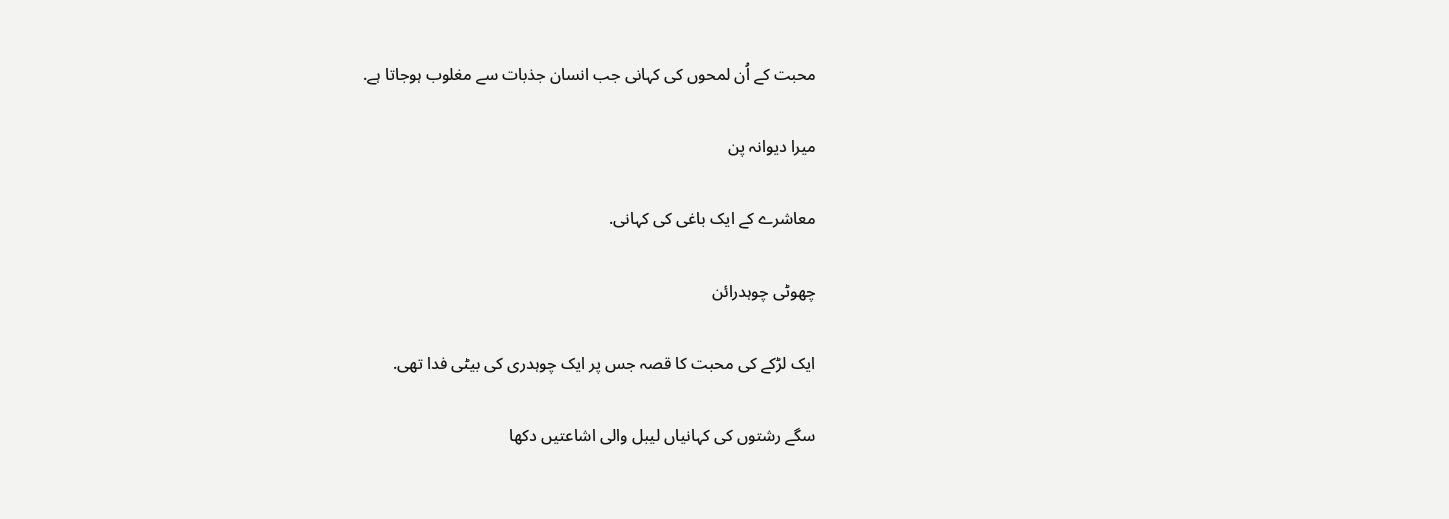محبت کے اُن لمحوں کی کہانی جب انسان جذبات سے مغلوب ہوجاتا ہے.

میرا دیوانہ پن

معاشرے کے ایک باغی کی کہانی.

چھوٹی چوہدرائن

ایک لڑکے کی محبت کا قصہ جس پر ایک چوہدری کی بیٹی فدا تھی.

سگے رشتوں کی کہانیاں لیبل والی اشاعتیں دکھا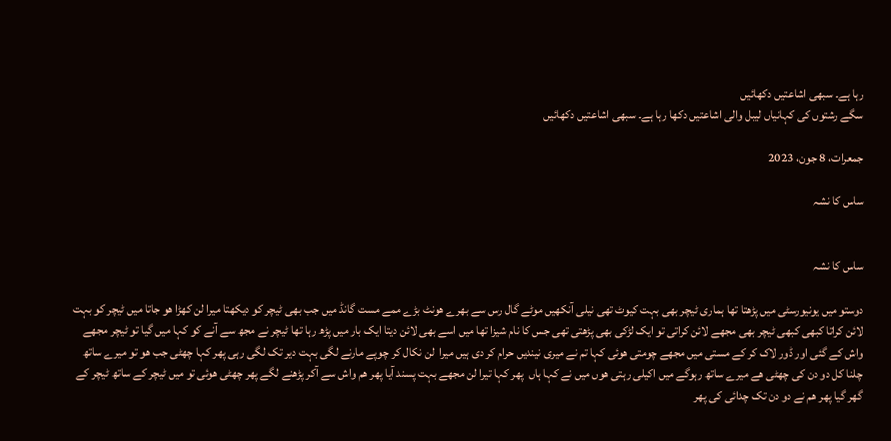رہا ہے۔ سبھی اشاعتیں دکھائیں
سگے رشتوں کی کہانیاں لیبل والی اشاعتیں دکھا رہا ہے۔ سبھی اشاعتیں دکھائیں

جمعرات، 8 جون، 2023

ساس کا نشہ


ساس کا نشہ

دوستو میں یونیورسٹی میں پڑھتا تھا ہماری ٹیچر بھی بہت کیوٹ تھی نیلی آنکھیں موٹے گال رس سے بھرے ھونٹ بڑے ممے مست گانڈ میں جب بھی ٹیچر کو دیکھتا میرا لن کھڑا ھو جاتا میں ٹیچر کو بہت لائن کراتا کبھی کبھی ٹیچر بھی مجھے لائن کراتی تو ایک لڑکی بھی پڑھتی تھی جس کا نام شیزا تھا میں اسے بھی لائن دیتا ایک بار میں پڑھ رہا تھا ٹیچر نے مجھ سے آنے کو کہا میں گیا تو ٹیچر مجھے واش کے گئی اور ڈور لاک کر کے مستی میں مجھے چومتی ھوئی کہا تم نے میری نیندیں حرام کر دی ہیں میرا  لن نکال کر چوپے مارنے لگی بہت دیر تک لگی رہی پھر کہا چھٹی جب ھو تو میرے ساتھ چلنا کل دو دن کی چھٹی ھے میرے ساتھ رہوگے میں اکیلی رہتی ھوں میں نے کہا ہاں  پھر کہا تیرا لن مجھے بہت پسند آیا پھر ھم واش سے آکر پڑھنے لگے پھر چھٹی ھوئی تو میں ٹیچر کے ساتھ ٹیچر کے گھر گیا پھر ھم نے دو دن تک چدائی کی پھر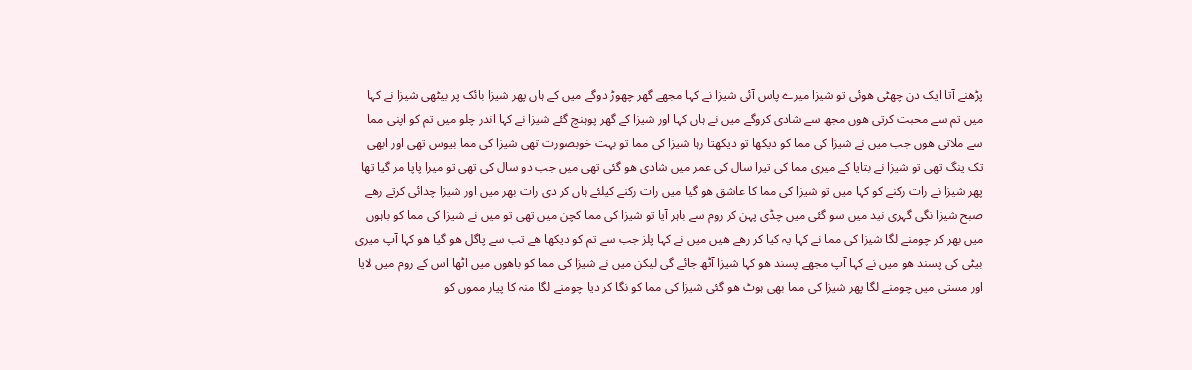پڑھنے آتا ایک دن چھٹی ھوئی تو شیزا میرے پاس آئی شیزا نے کہا مجھے گھر چھوڑ دوگے میں کے ہاں پھر شیزا بائک پر بیٹھی شیزا نے کہا میں تم سے محبت کرتی ھوں مجھ سے شادی کروگے میں نے ہاں کہا اور شیزا کے گھر پوہنچ گئے شیزا نے کہا اندر چلو میں تم کو اپنی مما سے ملاتی ھوں جب میں نے شیزا کی مما کو دیکھا تو دیکھتا رہا شیزا کی مما تو بہت خوبصورت تھی شیزا کی مما بیوس تھی اور ابھی تک ینگ تھی تو شیزا نے بتایا کے میری مما کی تیرا سال کی عمر میں شادی ھو گئی تھی میں جب دو سال کی تھی تو میرا پاپا مر گیا تھا پھر شیزا نے رات رکنے کو کہا میں تو شیزا کی مما کا عاشق ھو گیا میں رات رکنے کیلئے ہاں کر دی رات بھر میں اور شیزا چدائی کرتے رھے صبح شیزا نگی گہری نید میں سو گئی میں چڈی پہن کر روم سے باہر آیا تو شیزا کی مما کچن میں تھی تو میں نے شیزا کی مما کو باہوں میں بھر کر چومنے لگا شیزا کی مما نے کہا یہ کیا کر رھے ھیں میں نے کہا پلز جب سے تم کو دیکھا ھے تب سے پاگل ھو گیا ھو کہا آپ میری بیٹی کی پسند ھو میں نے کہا آپ مجھے پسند ھو کہا شیزا آٹھ جائے گی لیکن میں نے شیزا کی مما کو باھوں میں اٹھا اس کے روم میں لایا اور مستی میں چومنے لگا پھر شیزا کی مما بھی ہوٹ ھو گئی شیزا کی مما کو نگا کر دیا چومنے لگا منہ کا پیار مموں کو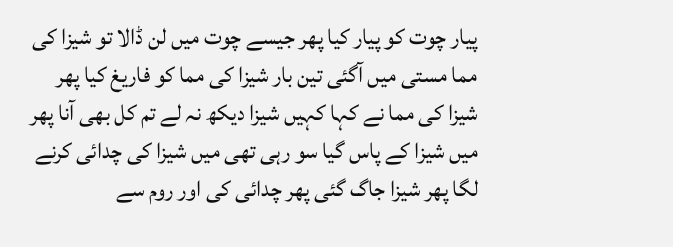پیار چوت کو پیار کیا پھر جیسے چوت میں لن ڈالا تو شیزا کی مما مستی میں آگئی تین بار شیزا کی مما کو فاریغ کیا پھر شیزا کی مما نے کہا کہیں شیزا دیکھ نہ لے تم کل بھی آنا پھر میں شیزا کے پاس گیا سو رہی تھی میں شیزا کی چدائی کرنے لگا پھر شیزا جاگ گئی پھر چدائی کی اور روم سے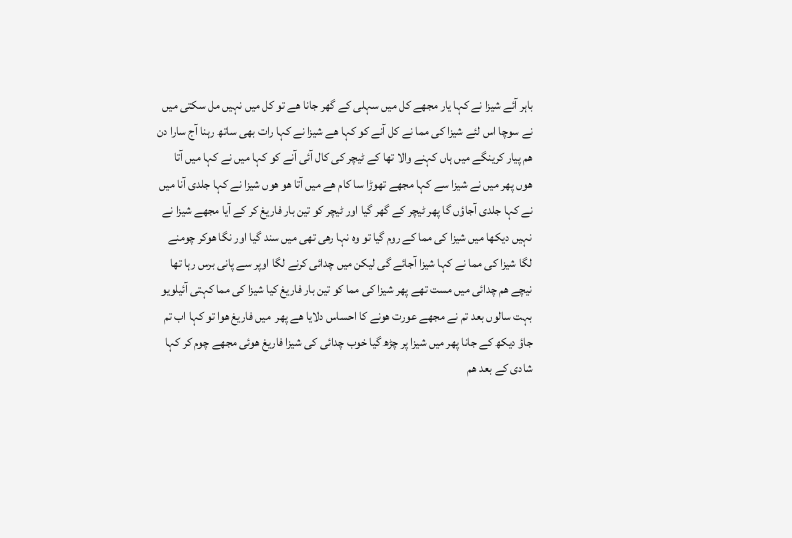باہر آئے شیزا نے کہا یار مجھے کل میں سہلی کے گھر جانا ھے تو کل میں نہیں مل سکتی میں نے سوچا اس لئے شیزا کی مما نے کل آنے کو کہا ھے شیزا نے کہا رات بھی ساتھ رہنا آج سارا دن ھم پیار کرینگے میں ہاں کہنے والا تھا کے ٹیچر کی کال آئی آنے کو کہا میں نے کہا میں آتا ھوں پھر میں نے شیزا سے کہا مجھے تھوڑا سا کام ھے میں آتا ھو ھوں شیزا نے کہا جلدی آنا میں نے کہا جلدی آجاؤں گا پھر ٹیچر کے گھر گیا اور ٹیچر کو تین بار فاریغ کر کے آیا مجھے شیزا نے نہیں دیکھا میں شیزا کی مما کے روم گیا تو وہ نہا رھی تھی میں سند گیا اور نگا ھوکر چومنے لگا شیزا کی مما نے کہا شیزا آجائے گی لیکن میں چدائی کرنے لگا اوپر سے پانی برس رہا تھا نیچے ھم چدائی میں مست تھے پھر شیزا کی مما کو تین بار فاریغ کیا شیزا کی مما کہتی آئیلویو بہت سالوں بعد تم نے مجھے عورت ھونے کا احساس دلایا ھے پھر  میں فاریغ ھوا تو کہا اب تم جاؤ دیکھ کے جانا پھر میں شیزا پر چڑھ گیا خوب چدائی کی شیزا فاریغ ھوئی مجھے چوم کر کہا شادی کے بعد ھم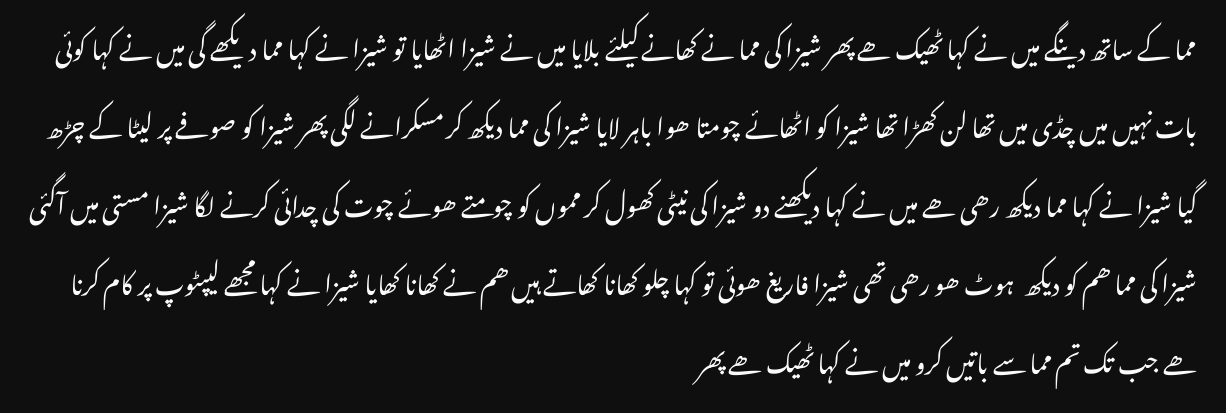مما کے ساتھ دینگے میں نے کہا ٹھیک ھے پھر شیزا کی مما نے کھانے کیلئے بلایا میں نے شیزا اٹھایا تو شیزا نے کہا مما دیکھے گی میں نے کہا کوئی بات نہیں میں چڈی میں تھا لن کھڑا تھا شیزا کو اٹھائے چومتا ھوا باہر لایا شیزا کی مما دیکھ کر مسکرانے لگی پھر شیزا کو صوفے پر لیٹا کے چڑھ گیا شیزا نے کہا مما دیکھ رھی ھے میں نے کہا دیکھنے دو شیزا کی نیٹی کھول کر مموں کو چومتے ھوئے چوت کی چدائی کرنے لگا شیزا مستی میں آگئی شیزا کی مما ھم کو دیکھ  ہوٹ ھو رھی تھی شیزا فاریغ ھوئی تو کہا چلو کھانا کھاتے ہیں ھم نے کھانا کھایا شیزا نے کہا مجھے لیپٹوپ پر کام کرنا ھے جب تک تم مما سے باتیں کرو میں نے کہا ٹھیک ھے پھر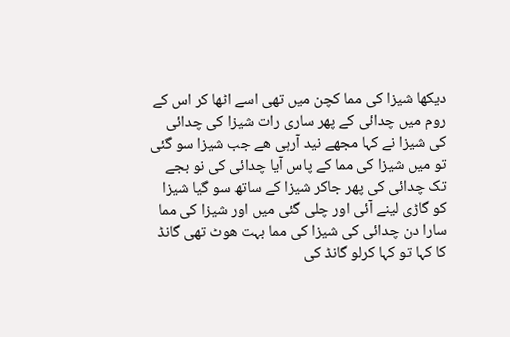دیکھا شیزا کی مما کچن میں تھی اسے اٹھا کر اس کے روم میں چدائی کے پھر ساری رات شیزا کی چدائی کی شیزا نے کہا مجھے نید آرہی ھے جب شیزا سو گئی تو میں شیزا کی مما کے پاس آیا چدائی کی نو بجے تک چدائی کی پھر جاکر شیزا کے ساتھ سو گیا شیزا کو گاڑی لینے آئی اور چلی گئی میں اور شیزا کی مما سارا دن چدائی کی شیزا کی مما بہت ھوٹ تھی گانڈ کا کہا تو کہا کرلو گانڈ کی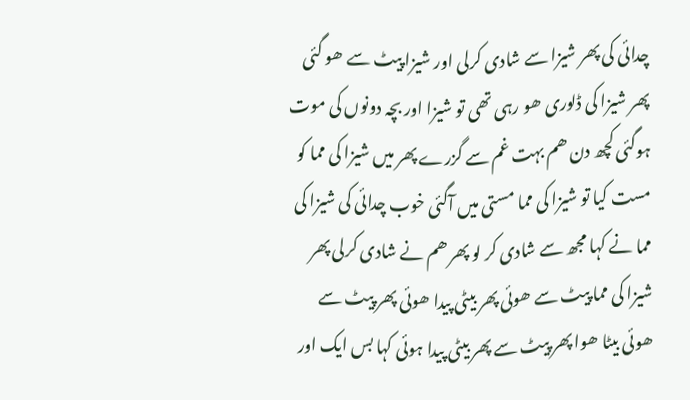چدائی کی پھر شیزا سے شادی کرلی اور شیزا پیٹ سے ھو گئی پھر شیزا کی ڈلوری ھو رہی تھی تو شیزا اور بچہ دونوں کی موت ہوگئی کچھ دن ھم بہت غم سے گزرے پھر میں شیزا کی مما کو مست کیا تو شیزا کی مما مستی میں آگئی خوب چدائی کی شیزا کی مما نے کہا مجھ سے شادی کر لو پھر ھم نے شادی کرلی پھر شیزا کی مما پیٹ سے ھوئی پھر بیٹی پیدا ھوئی پھر پیٹ سے ھوئی بیٹا ھوا پھر پیٹ سے پھر بیٹی پیدا ہوئی کہا بس ایک اور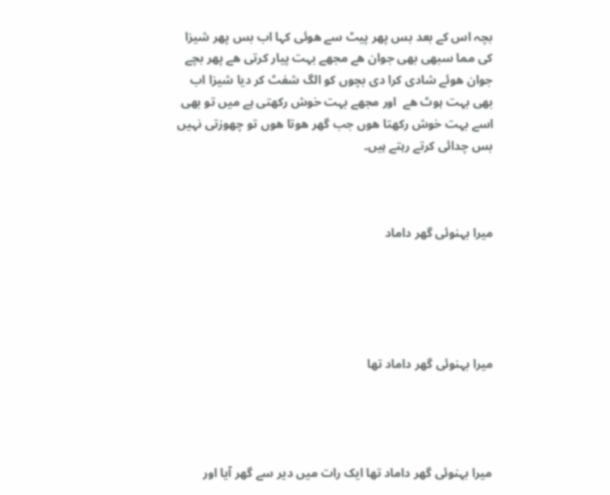بچہ اس کے بعد بس پھر پیٹ سے ھوئی کہا اب بس پھر شیزا کی مما سبھی بھی جوان ھے مجھے بہت پیار کرتی ھے پھر بچے جوان ھوئے شادی کرا دی بچوں کو الگ شفٹ کر دیا شیزا اب بھی بہت ہوٹ ھے  اور مجھے بہت خوش رکھتی ہے میں تو بھی اسے بہت خوش رکھتا ھوں جب گھر ھوتا ھوں تو چھوزتی نہیں بس چدائی کرتے رہتے ہیں۔



میرا بہنوئی گھر داماد





میرا بہنوئی گھر داماد تھا




میرا بہنوئی گھر داماد تھا ایک رات میں دیر سے گھر آیا اور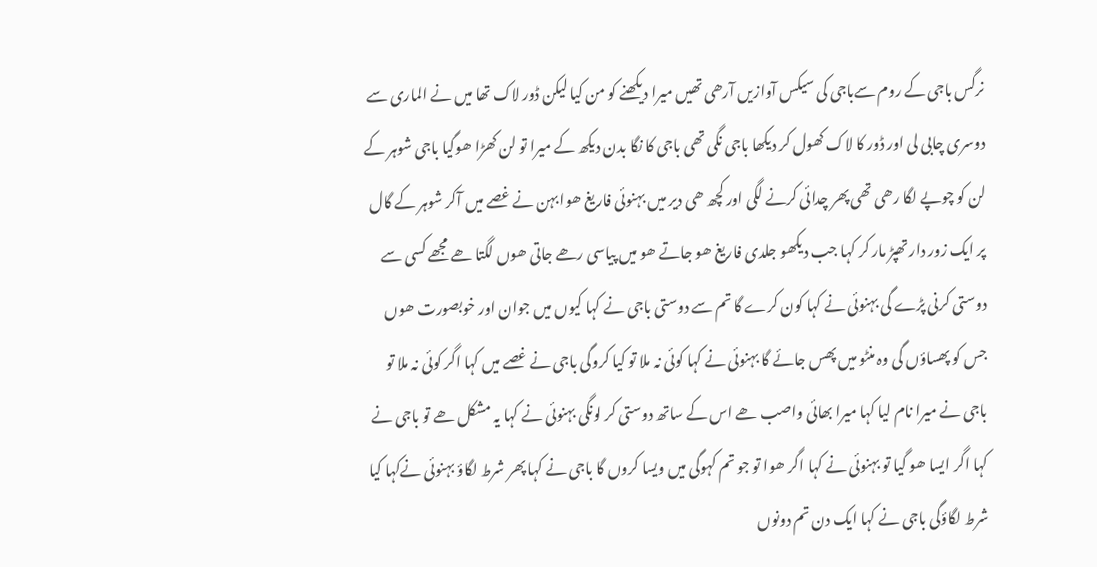نرگس باجی کے روم سےباجی کی سیکس آوازیں آرھی تھیں میرا دیکھنے کو من کیا لیکن ڈور لاک تھا میں نے الماری سے دوسری چابی لی اور ڈور کا لاک کھول کر دیکھا باجی نگی تھی باجی کا نگا بدن دیکھ کے میرا تو لن کھڑا ھوگیا باجی شوہر کے لن کو چوپے لگا رھی تھی پھر چدائی کرنے لگی اور کچھ ھی دیر میں بہنوئی فاریغ ھوا بہن نے غصے میں آکر شوہر کے گال پر ایک زور دار تھپڑ مار کر کہا جب دیکھو جلدی فاریغ ھو جاتے ھو میں پیاسی رھے جاتی ھوں لگتا ھے مجھے کسی سے دوستی کرنی پڑے گی بہنوئی نے کہا کون کرے گا تم سے دوستی باجی نے کہا کیوں میں جوان اور خوبصورت ھوں جس کو پھساؤں گی وہ منٹو میں پھس جائے گا بہنوئی نے کہا کوئی نہ ملا تو کیا کروگی باجی نے غصے میں کہا اگر کوئی نہ ملا تو باجی نے میرا نام لیا کہا میرا بھائی واصب ھے اس کے ساتھ دوستی کر لونگی بہنوئی نے کہا یہ مشکل ھے تو باجی نے کہا اگر ایسا ھو گیا تو بہنوئی نے کہا اگر ھوا تو جو تم کہوگی میں ویسا کروں گا باجی نے کہا پھر شرط لگاؤ بہنوئی نےکہا کیا شرط لگاؤگی باجی نے کہا ایک دن تم دونوں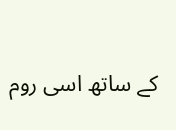کے ساتھ اسی روم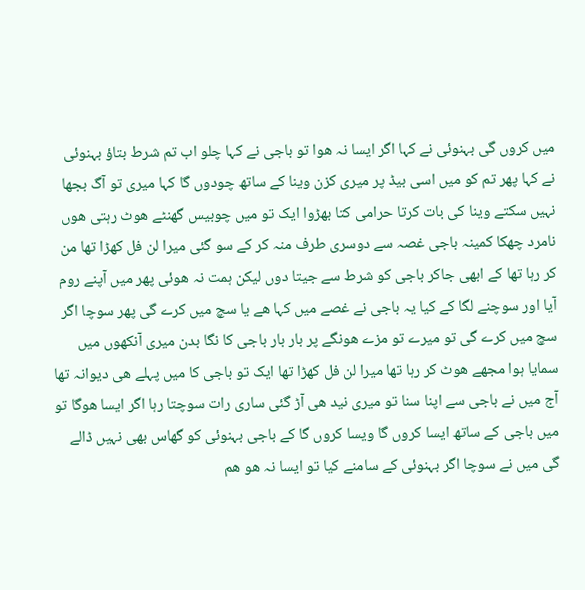میں کروں گی بہنوئی نے کہا اگر ایسا نہ ھوا تو باجی نے کہا چلو اب تم شرط بتاؤ بہنوئی نے کہا پھر تم کو میں اسی بیڈ پر میری کزن وینا کے ساتھ چودوں گا کہا میری تو آگ بجھا نہیں سکتے وینا کی بات کرتا حرامی کتا بھڑوا ایک تو میں چوبیس گھنٹے ھوٹ رہتی ھوں نامرد چھکا کمینہ باجی غصہ سے دوسری طرف منہ کر کے سو گئی میرا لن فل کھڑا تھا من کر رہا تھا کے ابھی جاکر باجی کو شرط سے جیتا دوں لیکن ہمت نہ ھوئی پھر میں آپنے روم آیا اور سوچنے لگا کے کیا یہ باجی نے غصے میں کہا ھے یا سچ میں کرے گی پھر سوچا اگر سچ میں کرے گی تو میرے تو مزے ھونگے پر بار بار باجی کا نگا بدن میری آنکھوں میں سمایا ہوا مجھے ھوٹ کر رہا تھا میرا لن فل کھڑا تھا ایک تو باجی کا میں پہلے ھی دیوانہ تھا آج میں نے باجی سے اپنا سنا تو میری نید ھی آڑ گئی ساری رات سوچتا رہا اگر ایسا ھوگا تو میں باجی کے ساتھ ایسا کروں گا ویسا کروں گا کے باجی بہنوئی کو گھاس بھی نہیں ڈالے گی میں نے سوچا اگر بہنوئی کے سامنے کیا تو ایسا نہ ھو ھم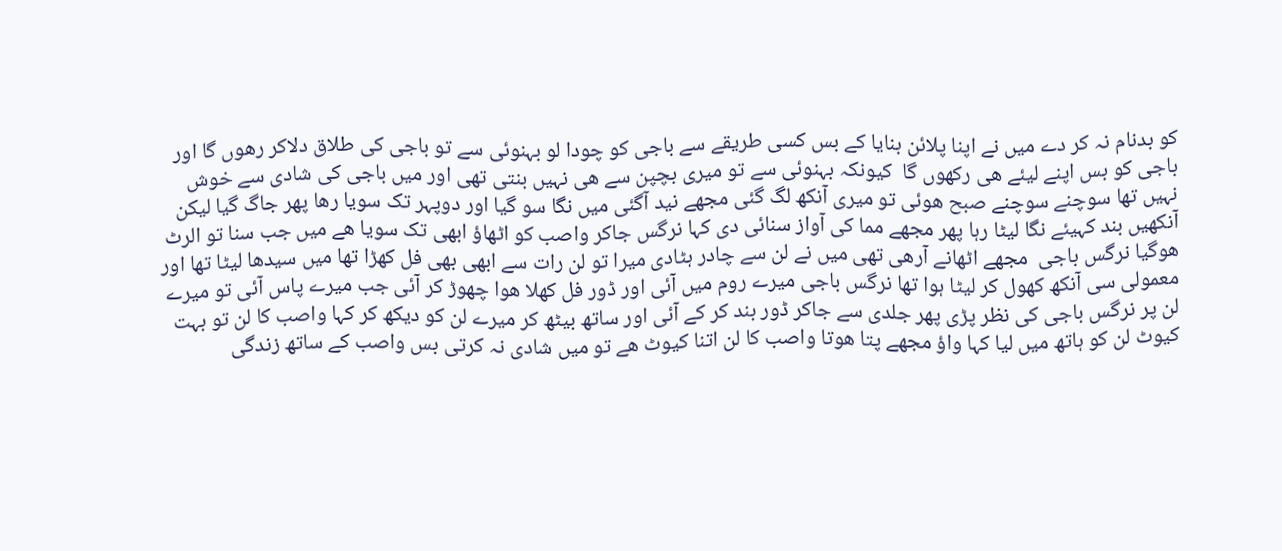کو بدنام نہ کر دے میں نے اپنا پلائن بنایا کے بس کسی طریقے سے باجی کو چودا لو بہنوئی سے تو باجی کی طلاق دلاکر رھوں گا اور باجی کو بس اپنے لیئے ھی رکھوں گا  کیونکہ بہنوئی سے تو میری بچپن سے ھی نہیں بنتی تھی اور میں باجی کی شادی سے خوش نہیں تھا سوچنے سوچنے صبح ھوئی تو میری آنکھ لگ گئی مجھے نید آگئی میں نگا سو گیا اور دوپہر تک سویا رھا پھر جاگ گیا لیکن آنکھیں بند کہیئے نگا لیٹا رہا پھر مجھے مما کی آواز سنائی دی کہا نرگس جاکر واصب کو اٹھاؤ ابھی تک سویا ھے میں جب سنا تو الرٹ ھوگیا نرگس باجی  مجھے اٹھانے آرھی تھی میں نے لن سے چادر ہٹادی میرا تو لن رات سے ابھی بھی فل کھڑا تھا میں سیدھا لیٹا تھا اور معمولی سی آنکھ کھول کر لیٹا ہوا تھا نرگس باجی میرے روم میں آئی اور ڈور فل کھلا ھوا چھوڑ کر آئی جب میرے پاس آئی تو میرے لن پر نرگس باجی کی نظر پڑی پھر جلدی سے جاکر ڈور بند کر کے آئی اور ساتھ بیٹھ کر میرے لن کو دیکھ کر کہا واصب کا لن تو بہت کیوٹ لن کو ہاتھ میں لیا کہا واؤ مجھے پتا ھوتا واصب کا لن اتنا کیوٹ ھے تو میں شادی نہ کرتی بس واصب کے ساتھ زندگی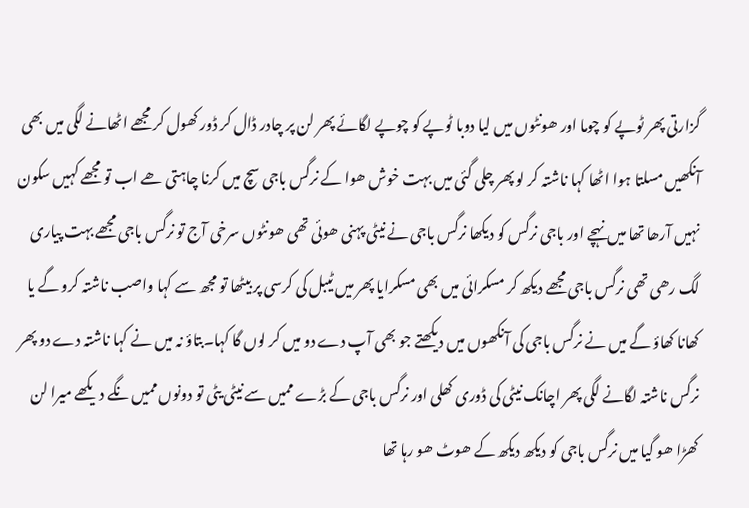گزارتی پھر ٹوپے کو چوما اور ھونٹوں میں لیا دوبا ٹوپے کو چوپے لگائے پھر لن پر چادر ڈال کر ڈور کھول کر مجھے اٹھانے لگی میں بھی آنکھیں مسلتا ہوا اٹھا کہا ناشتہ کر لو پھر چلی گئی میں بہت خوش ھوا کے نرگس باجی سچ میں کرنا چاہتی ھے اب تو مجھے کہیں سکون نہیں آرھا تھا میں نہچے اور باجی نرگس کو دیکھا نرگس باجی نے نیٹی پہنی ھوئی تھی ھونٹوں سرخی آج تو نرگس باجی مجھے بہت پیاری لگ رھی تھی نرگس باجی مجھے دیکھ کر مسکرائی میں بھی مسکرایا پھر میں ٹیبل کی کرسی پر بیٹھا تو مجھ سے کہا واصب ناشتہ کرو گے یا کھانا کھاؤ گے میں نے نرگس باجی کی آنکھوں میں دیکھتے جو بھی آپ دے دو میں کر لوں گا کہا۔بتاؤ نہ میں نے کہا ناشتہ دے دو پھر نرگس ناشتہ لگانے لگی پھر اچانک نیٹی کی ڈوری کھلی اور نرگس باجی کے بڑے ممیں سے نیٹی یٹی تو دونوں ممیں نگے دیکھے میرا لن کھڑا ھو گیا میں نرگس باجی کو دیکھ دیکھ کے ھوٹ ھو رہا تھا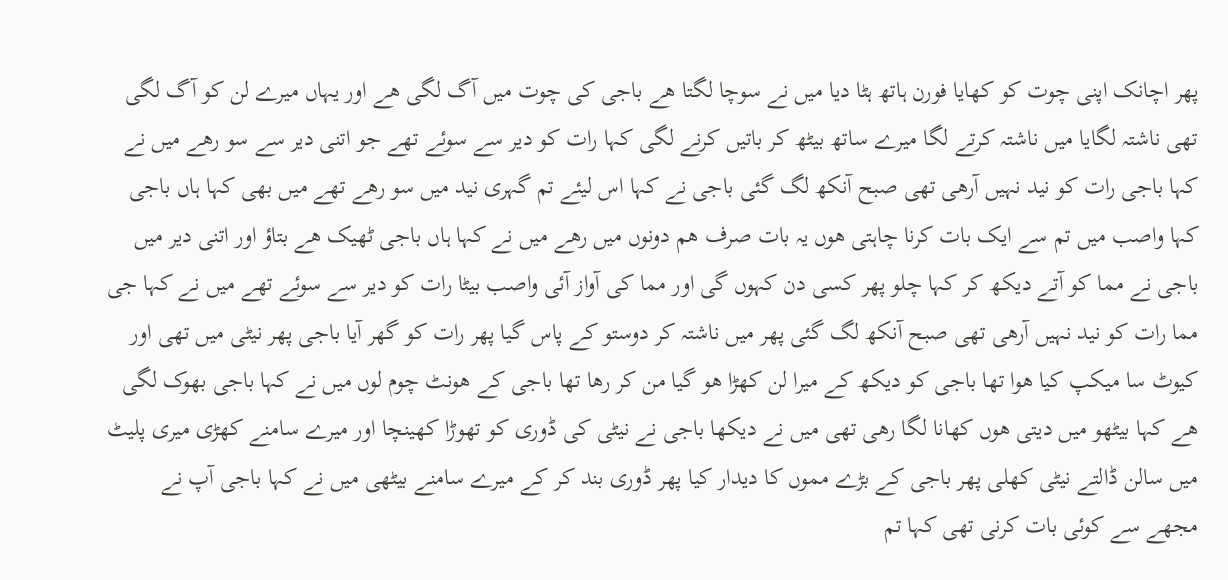پھر اچانک اپنی چوت کو کھایا فورن ہاتھ ہٹا دیا میں نے سوچا لگتا ھے باجی کی چوت میں آگ لگی ھے اور یہاں میرے لن کو آگ لگی تھی ناشتہ لگایا میں ناشتہ کرتے لگا میرے ساتھ بیٹھ کر باتیں کرنے لگی کہا رات کو دیر سے سوئے تھے جو اتنی دیر سے سو رھے میں نے کہا باجی رات کو نید نہیں آرھی تھی صبح آنکھ لگ گئی باجی نے کہا اس لیئے تم گہری نید میں سو رھے تھے میں بھی کہا ہاں باجی کہا واصب میں تم سے ایک بات کرنا چاہتی ھوں یہ بات صرف ھم دونوں میں رھے میں نے کہا ہاں باجی ٹھیک ھے بتاؤ اور اتنی دیر میں باجی نے مما کو آتے دیکھ کر کہا چلو پھر کسی دن کہوں گی اور مما کی آواز آئی واصب بیٹا رات کو دیر سے سوئے تھے میں نے کہا جی مما رات کو نید نہیں آرھی تھی صبح آنکھ لگ گئی پھر میں ناشتہ کر دوستو کے پاس گیا پھر رات کو گھر آیا باجی پھر نیٹی میں تھی اور کیوٹ سا میکپ کیا ھوا تھا باجی کو دیکھ کے میرا لن کھڑا ھو گیا من کر رھا تھا باجی کے ھونٹ چوم لوں میں نے کہا باجی بھوک لگی ھے کہا بیٹھو میں دیتی ھوں کھانا لگا رھی تھی میں نے دیکھا باجی نے نیٹی کی ڈوری کو تھوڑا کھینچا اور میرے سامنے کھڑی میری پلیٹ میں سالن ڈالتے نیٹی کھلی پھر باجی کے بڑے مموں کا دیدار کیا پھر ڈوری بند کر کے میرے سامنے بیٹھی میں نے کہا باجی آپ نے مجھے سے کوئی بات کرنی تھی کہا تم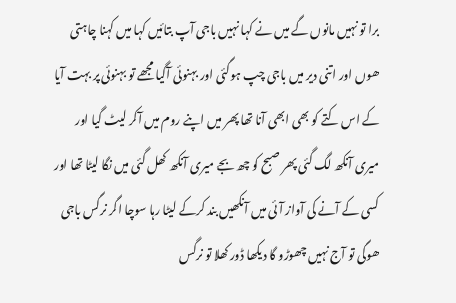برا تو نہیں مانوں گے میں نے کہا نہیں باجی آپ بتائیں کہا میں کہنا چاہتی ھوں اور اتنی دیر میں باجی چپ ہوگئی اور بہنوئی آگیا مجھے تو بہنوئی پر بہت آیا کے اس کتے کو بھی ابھی آنا تھا پھر میں اپنے روم میں آکر لیٹ گیا اور میری آنکھ لگ گئی پھر صبح کو چھ بجے میری آنکھ کھل گئی میں نگا لیٹا تھا اور کسی کے آنے کی آواز آئی میں آنکھیں بند کرکے لیٹا رہا سوچا اگر نرگس باجی ھوگی تو آج نہیں چھوڑو گا دیکھا ڈور کھلا تو نرگس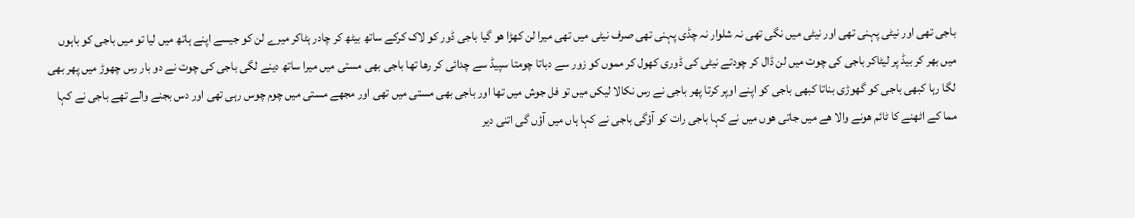باجی تھی اور نیٹی پہنی تھی اور نیٹی میں نگی تھی نہ شلوار نہ چڈی پہنی تھی صرف نیٹی میں تھی میرا لن کھڑا ھو گیا باجی ڈور کو لاک کرکے ساتھ بیٹھ کر چادر ہٹاکر میرے لن کو جیسے اپنے ہاتھ میں لیا تو میں باجی کو باہوں میں بھر کر بیڈ پر لیٹاکر باجی کی چوت میں لن ڈال کر چودتے نیٹی کی ڈوری کھول کر مموں کو زور سے دباتا چومتا سپیڈ سے چدائی کر رھا تھا باجی بھی مستی میں میرا ساتھ دینے لگی باجی کی چوت نے دو بار رس چھوڑ میں پھر بھی لگا رہا کبھی باجی کو گھوڑی بناتا کبھی باجی کو اپنے اوپر کرتا پھر باجی نے رس نکالا لیکں میں تو فل جوش میں تھا اور باجی بھی مستی میں تھی اور مجھے مستی میں چوم چوس رہی تھی اور دس بجنے والے تھے باجی نے کہا مما کے اٹھنے کا ٹائم ھونے والا ھے میں جاتی ھوں میں نے کہا باجی رات کو آؤگی باجی نے کہا ہاں میں آؤں گی اتنی دیر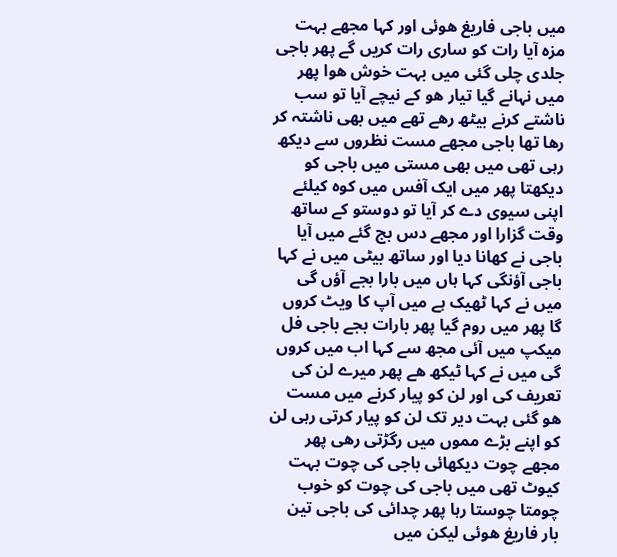میں باجی فاریغ ھوئی اور کہا مجھے بہت مزہ آیا رات کو ساری رات کریں گے پھر باجی جلدی چلی گئی میں بہت خوش ھوا پھر میں نہانے گیا تیار ھو کے نیچے آیا تو سب ناشتے کرنے بیٹھ رھے تھے میں بھی ناشتہ کر رھا تھا باجی مجھے مست نظروں سے دیکھ رہی تھی میں بھی مستی میں باجی کو دیکھتا پھر میں ایک آفس میں کوہ کیلئے اپنی سیوی دے کر آیا تو دوستو کے ساتھ وقت گزارا اور مجھے دس بج گئے میں آیا باجی نے کھانا دیا اور ساتھ بیٹی میں نے کہا باجی آؤنگی کہا ہاں میں بارا بجے آؤں گی  میں نے کہا ٹھیک ہے میں آپ کا ویٹ کروں گا پھر میں روم گیا پھر بارات بجے باجی فل میکپ میں آئی مجھ سے کہا اب میں کروں گی میں نے کہا ٹیکھ ھے پھر میرے لن کی تعریف کی اور لن کو پیار کرنے میں مست ھو گئی بہت دیر تک لن کو پیار کرتی رہی لن کو اپنے بڑے مموں میں رگڑتی رھی پھر مجھے چوت دیکھائی باجی کی چوت بہت کیوٹ تھی میں باجی کی چوت کو خوب چومتا چوستا رہا پھر چدائی کی باجی تین بار فاریغ ھوئی لیکن میں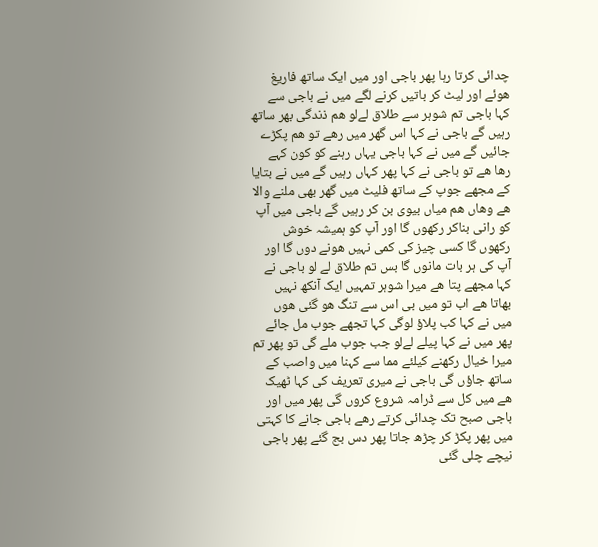چدائی کرتا رہا پھر باجی اور میں ایک ساتھ فاریغ ھوئے اور لیٹ کر باتیں کرنے لگے میں نے باجی سے کہا باجی تم شوہر سے طلاق لےلو ھم ذندگی بھر ساتھ رہیں گے باجی نے کہا اس گھر میں رھے تو ھم پکڑے جائیں گے میں نے کہا باجی یہاں رہنے کو کون کہے رھا ھے تو باجی نے کہا پھر کہاں رہیں گے میں نے بتایا کے مجھے جوپ کے ساتھ فلیٹ میں گھر بھی ملنے والا ھے وھاں ھم میاں بیوی بن کر رہیں گے باجی میں آپ کو رانی بناکر رکھوں گا اور آپ کو ہمیشہ خوش رکھوں گا کسی چیز کی کمی نہیں ھونے دوں گا اور آپ کی ہر بات مانوں گا بس تم طلاق لے لو باجی نے کہا مجھے پتا ھے میرا شوہر تمہیں ایک آنکھ نہیں بھاتا ھے اب تو میں بی اس سے تنگ ھو گئی ھوں میں نے کہا کب پلاؤ لوگی کہا تجھے جوب مل جائے پھر میں نے کہا پیلے لےلو جب جوب ملے گی تو پھر تم میرا خیال رکھنے کیلئے مما سے کہنا میں واصب کے ساتھ جاؤں گی باجی نے میری تعریف کی کہا ٹھیک ھے میں کل سے ڈرامہ شروع کروں گی پھر میں اور باجی صبح تک چدائی کرتے رھے باجی جانے کا کہتی میں پھر پکڑ کر چڑھ جاتا پھر دس بج گئے پھر باجی نیچے چلی گئی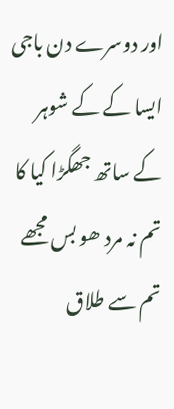اور دوسرے دن باجی ایسا کے کے شوہر کے ساتھ جھگڑا کیا کا تم نہ مرد ھو بس مجھے تم سے طلاق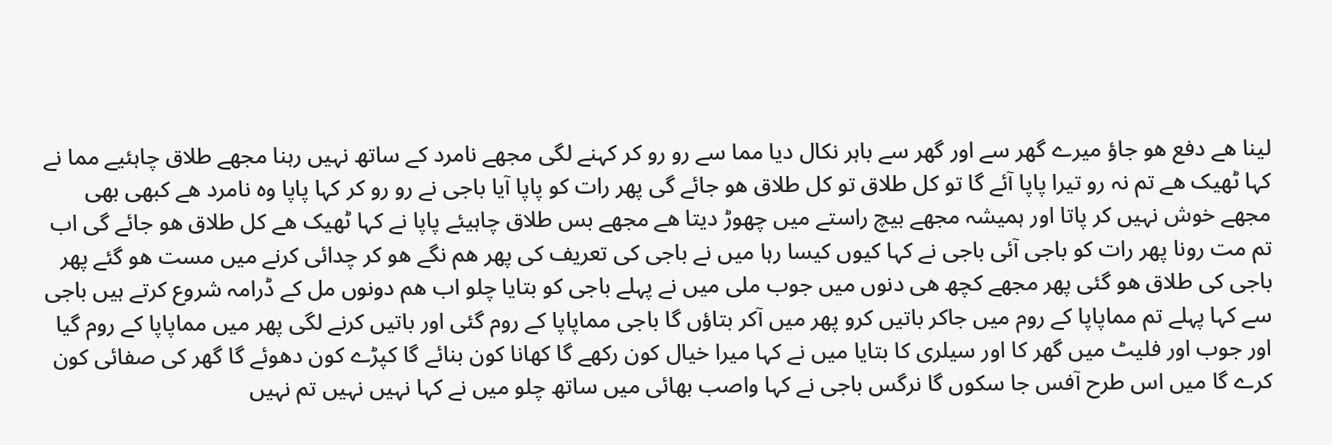لینا ھے دفع ھو جاؤ میرے گھر سے اور گھر سے باہر نکال دیا مما سے رو رو کر کہنے لگی مجھے نامرد کے ساتھ نہیں رہنا مجھے طلاق چاہئیے مما نے کہا ٹھیک ھے تم نہ رو تیرا پاپا آئے گا تو کل طلاق تو کل طلاق ھو جائے گی پھر رات کو پاپا آیا باجی نے رو رو کر کہا پاپا وہ نامرد ھے کبھی بھی مجھے خوش نہیں کر پاتا اور ہمیشہ مجھے بیچ راستے میں چھوڑ دیتا ھے مجھے بس طلاق چاہیئے پاپا نے کہا ٹھیک ھے کل طلاق ھو جائے گی اب تم مت رونا پھر رات کو باجی آئی باجی نے کہا کیوں کیسا رہا میں نے باجی کی تعریف کی پھر ھم نگے ھو کر چدائی کرنے میں مست ھو گئے پھر باجی کی طلاق ھو گئی پھر مجھے کچھ ھی دنوں میں جوب ملی میں نے پہلے باجی کو بتایا چلو اب ھم دونوں مل کے ڈرامہ شروع کرتے ہیں باجی سے کہا پہلے تم مماپاپا کے روم میں جاکر باتیں کرو پھر میں آکر بتاؤں گا باجی مماپاپا کے روم گئی اور باتیں کرنے لگی پھر میں مماپاپا کے روم گیا اور جوب اور فلیٹ میں گھر کا اور سیلری کا بتایا میں نے کہا میرا خیال کون رکھے گا کھانا کون بنائے گا کپڑے کون دھوئے گا گھر کی صفائی کون کرے گا میں اس طرح آفس جا سکوں گا نرگس باجی نے کہا واصب بھائی میں ساتھ چلو میں نے کہا نہیں نہیں تم نہیں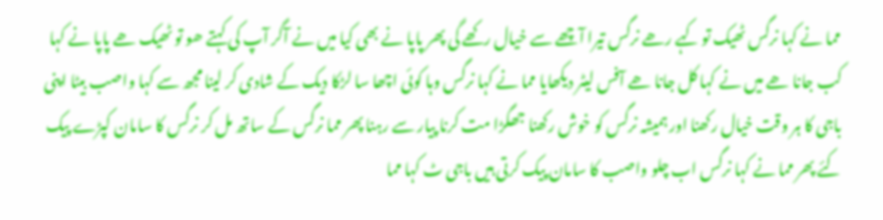مما نے کہا نرگس ٹھیک تو کہے رھے نرگس تیرا آچھے سے خیال رکھے گی پھر پاپا نے بھی کیا میں نے آگر آپ کی کہتے ھو تو ٹھیک ھے پاپا نے کہا کب جانا ھے میں نے کہا کل جانا ھے آفس لیٹر دیکھایا مما نے کہا نرگس وہا کوئی اچھا سا لڑکا دیک کے شادی کر لینا مجھ سے کہا واصب بیٹا اپنی باجی کا ہر وقت خیال رکھنا اور ہمیشہ نرگس کو خوش رکھنا جھگڑا مت کرنا پیار سے رہنا پھر مما نرگس کے ساتھ مل کر نرگس کا سامان کپڑے پیک کئے پھر مما نے کہا نرگس اب چلو واصب کا سامان پیک کرتی ہیں باجی ٹ کہا مما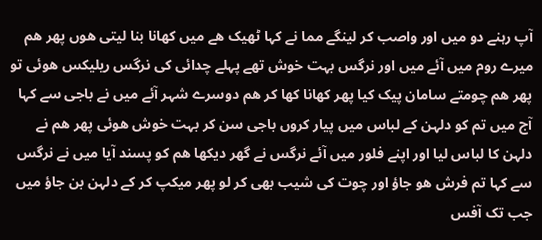آپ رہنے دو میں اور واصب کر لینگے مما نے کہا ٹھیک ھے میں کھانا بنا لیتی ھوں پھر ھم میرے روم میں آئے میں اور نرگس بہت خوش تھے پہلے چدائی کی نرگس ریلیکس ھوئی تو پھر ھم چومتے سامان پیک کیا پھر کھانا کھا کر ھم دوسرے شہر آئے میں نے باجی سے کہا آج میں تم کو دلہن کے لباس میں پیار کروں باجی سن کر بہت خوش ھوئی پھر ھم نے دلہن کا لباس لیا اور اپنے فلور میں آئے نرگس نے گھر دیکھا ھم کو پسند آیا میں نے نرگس سے کہا تم فرش ھو جاؤ اور چوت کی شیب بھی کر لو پھر میکپ کر کے دلہن بن جاؤ میں جب تک آفس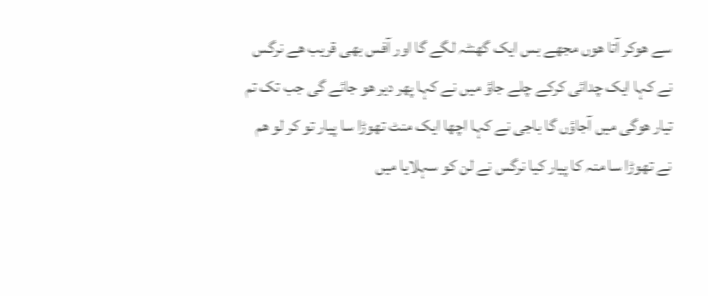سے ھوکر آتا ھوں مجھے بس ایک گھنٹہ لگے گا اور آفس بھی قریب ھے نرگس نے کہا ایک چدائی کرکے چلے جاؤ میں نے کہا پھر دیر ھو جائے گی جب تک تم تیار ھوگی میں آجاؤں گا باجی نے کہا اچھا ایک منٹ تھوڑا سا پیار تو کر لو ھم نے تھوڑا سا منہ کا پیار کیا نرگس نے لن کو سہلایا میں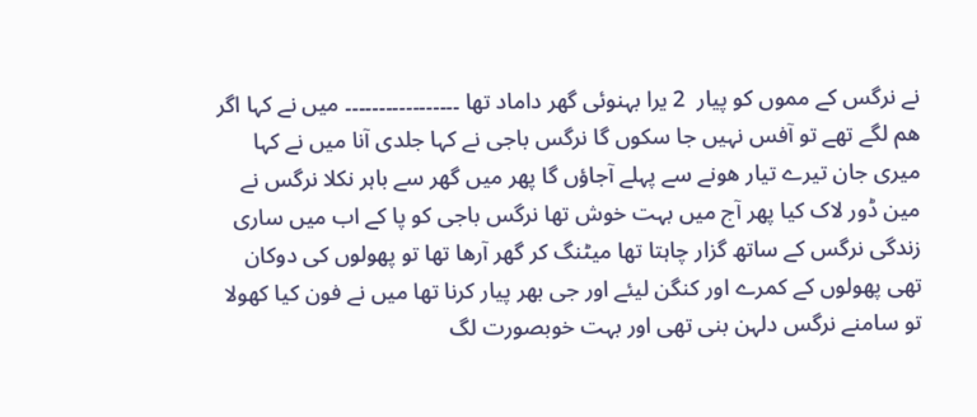نے نرگس کے مموں کو پیار  2 یرا بہنوئی گھر داماد تھا ۔۔۔۔۔۔۔۔۔۔۔۔۔۔۔۔۔ میں نے کہا اگر ھم لگے تھے تو آفس نہیں جا سکوں گا نرگس باجی نے کہا جلدی آنا میں نے کہا میری جان تیرے تیار ھونے سے پہلے آجاؤں گا پھر میں گھر سے باہر نکلا نرگس نے مین ڈور لاک کیا پھر آج میں بہت خوش تھا نرگس باجی کو پا کے اب میں ساری زندگی نرگس کے ساتھ گزار چاہتا تھا میٹنگ کر گھر آرھا تھا تو پھولوں کی دوکان تھی پھولوں کے کمرے اور کنگن لیئے اور جی بھر پیار کرنا تھا میں نے فون کیا کھولا تو سامنے نرگس دلہن بنی تھی اور بہت خوبصورت لگ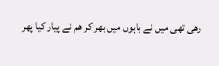رھی تھی میں نے باہوں میں بھر کر ھم نے پیار کیا پھر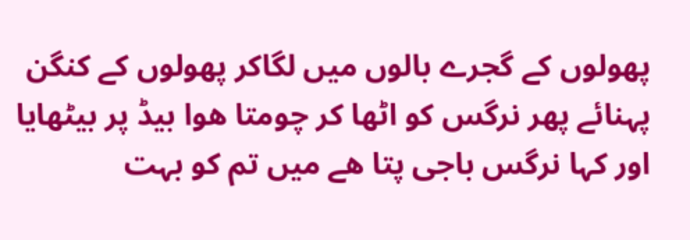پھولوں کے گجرے بالوں میں لگاکر پھولوں کے کنگن پہنائے پھر نرگس کو اٹھا کر چومتا ھوا بیڈ پر بیٹھایا اور کہا نرگس باجی پتا ھے میں تم کو بہت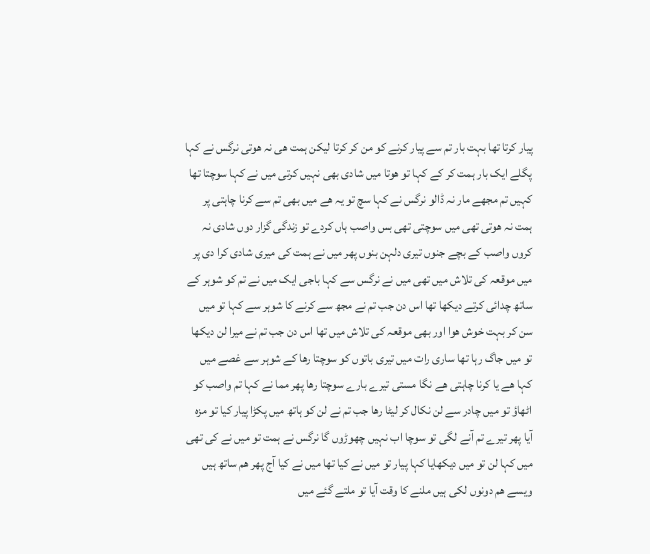پیار کرتا تھا بہت بار تم سے پیار کرنے کو من کر کرتا لیکن ہمت ھی نہ ھوتی نرگس نے کہا پگلے ایک بار ہمت کر کے کہا تو ھوتا میں شادی بھی نہیں کرتی میں نے کہا سوچتا تھا کہیں تم مجھے مار نہ ڈالو نرگس نے کہا سچ تو یہ ھے میں بھی تم سے کرنا چاہتی پر ہمت نہ ھوتی تھی میں سوچتی تھی بس واصب ہاں کردے تو زندگی گزار دوں شادی نہ کروں واصب کے بچے جنوں تیری دلہن بنوں پھر میں نے ہمت کی میری شادی کرا دی پر میں موقعہ کی تلاش میں تھی میں نے نرگس سے کہا باجی ایک میں نے تم کو شوہر کے ساتھ چدائی کرتے دیکھا تھا اس دن جب تم نے مجھ سے کرنے کا شوہر سے کہا تو میں سن کر بہت خوش ھوا اور بھی موقعہ کی تلاش میں تھا اس دن جب تم نے میرا لن دیکھا تو میں جاگ رہا تھا ساری رات میں تیری باتوں کو سوچتا رھا کے شوہر سے غصے میں کہا ھے یا کرنا چاہتی ھے نگا مستی تیرے بارے سوچتا رھا پھر مما نے کہا تم واصب کو اٹھاؤ تو میں چادر سے لن نکال کر لیٹا رھا جب تم نے لن کو ہاتھ میں پکڑا پیار کیا تو مزہ آیا پھر تیرے تم آنے لگی تو سوچا اب نہیں چھوڑوں گا نرگس نے ہمت تو میں نے کی تھی میں کہا لن تو میں دیکھایا کہا پیار تو میں نے کیا تھا میں نے کیا آج پھر ھم ساتھ ہیں ویسے ھم دونوں لکی ہیں ملنے کا وقت آیا تو ملتے گئے میں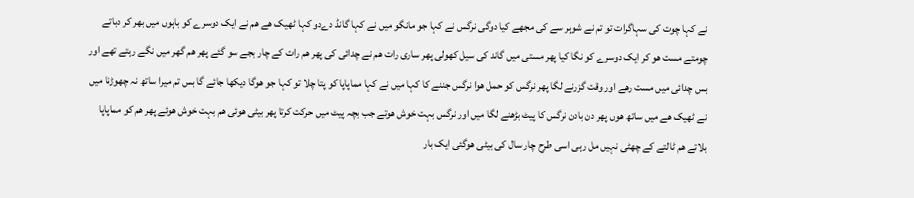نے کہا چوت کی سہاگرات تو تم نے شوہر سے کی مجھے کیا دوگی نرگس نے کہا جو مانگو میں نے کہا گانڈ دےدو کہا ٹھیک ھے ھم نے ایک دوسرے کو باہوں میں بھر کر دباتے چومتے مست ھو کر ایک دوسرے کو نگا کیا پھر مستی میں گاند کی سیل کھولی پھر ساری رات ھم نے چدائی کی پھر ھم رات کے چار بجے سو گئے پھر ھم گھر میں نگے رہتے تھے اور بس چدائی میں مست رھے اور وقت گزرنے لگا پھر نرگس کو حمل ھوا نرگس جننے کا کہا میں نے کہا مماپاپا کو پتا چلا تو کہا جو ھوگا دیکھا جائے گا بس تم میرا ساتھ نہ چھوڑنا میں نے ٹھیک ھے میں ساتھ ھوں پھر دن بادن نرگس کا پیٹ بڑھنے لگا میں اور نرگس بہت خوش ھوتے جب بچہ پیٹ میں حرکت کرتا پھر بیٹی ھوئی ھم بہت خوش ھوئے پھر ھم کو مماپاپا بلاتے ھم ٹالتے کے چھٹی نہیں مل رہی اسی طرح چار سال کی بیٹی ھوگئی ایک بار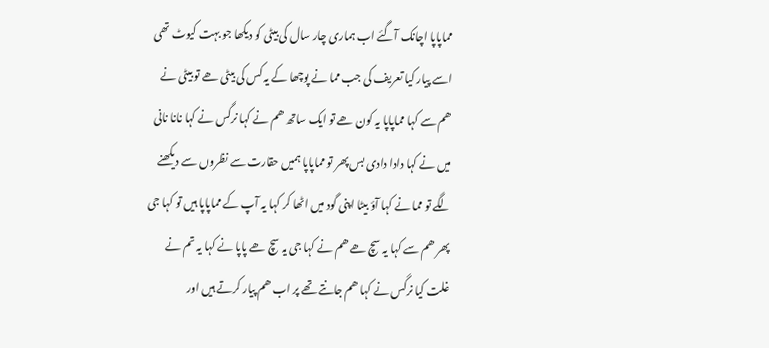مماپاپا اچانک آگئے اب ہماری چار سال کی بیٹی کو دیکھا جو بہت کیوٹ تھی اسے پیار کیا تعریف کی جب مما نے پوچھا کے یہ کس کی بیٹی ھے تو بیٹی نے ھم سے کہا مماپاپا یہ کون ھے تو ایک ساتھ ھم نے کہا نرگس نے کہا نانا نانی میں نے کہا دادا دادی بس پھر تو مماپاپا ہمیں حقارت سے نظروں سے دیکھنے لگے تو مما نے کہا آؤ بیٹا اپنی گود میں اٹھا کر کہا یہ آپ کے مماپاپا ہیں تو کہا جی پھر ھم سے کہا یہ سچ ھے ھم نے کہا جی یہ سچ ھے پاپا نے کہا یہ تم نے غلت کیا نرگس نے کہا ھم جانتے تھے پر اب ھم پیار کرتے ہیں اور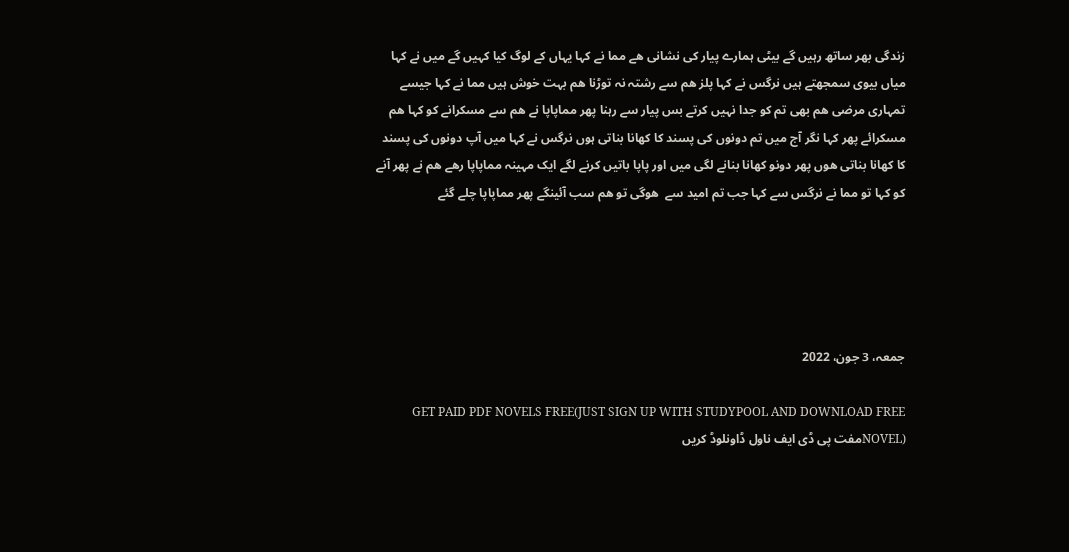زندگی بھر ساتھ رہیں گے بیٹی ہمارے پیار کی نشانی ھے مما نے کہا یہاں کے لوگ کیا کہیں گے میں نے کہا میاں بیوی سمجھتے ہیں نرگس نے کہا پلز ھم سے رشتہ نہ توڑنا ھم بہت خوش ہیں مما نے کہا جیسے تمہاری مرضی ھم بھی تم کو جدا نہیں کرتے بس پیار سے رہنا پھر مماپاپا نے ھم سے مسکرانے کو کہا ھم مسکرائے پھر کہا نگر آج میں تم دونوں کی پسند کا کھانا بناتی ہوں نرگس نے کہا میں آپ دونوں کی پسند کا کھانا بناتی ھوں پھر دونو کھانا بنانے لگی میں اور پاپا باتیں کرنے لگے ایک مہینہ مماپاپا رھے ھم نے پھر آنے کو کہا تو مما نے نرگس سے کہا جب تم امید سے  ھوگی تو ھم سب آئینگے پھر مماپاپا چلے گئے





جمعہ، 3 جون، 2022

GET PAID PDF NOVELS FREE(JUST SIGN UP WITH STUDYPOOL AND DOWNLOAD FREE NOVEL)مفت پی ڈی ایف ناول ڈاونلوڈ کریں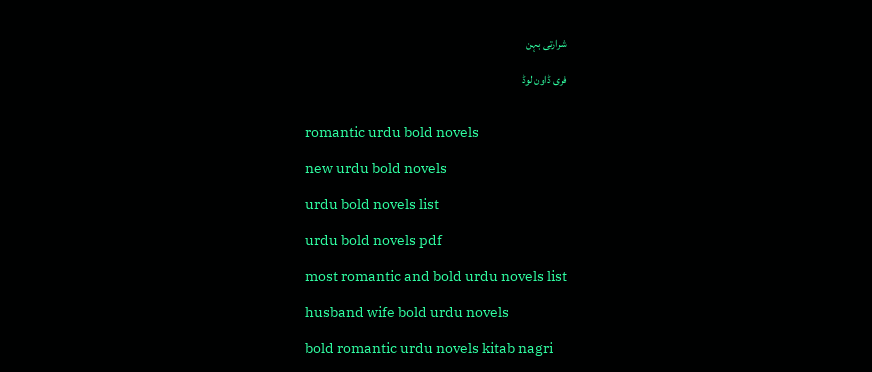شرارتی بہن

فری ڈاون لوڈ


romantic urdu bold novels

new urdu bold novels

urdu bold novels list

urdu bold novels pdf

most romantic and bold urdu novels list

husband wife bold urdu novels

bold romantic urdu novels kitab nagri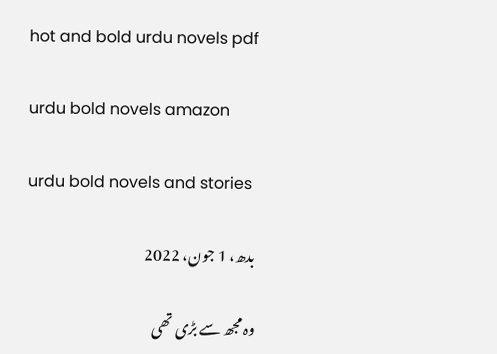hot and bold urdu novels pdf

urdu bold novels amazon

urdu bold novels and stories

بدھ، 1 جون، 2022

وہ مجھ سے بڑی تھی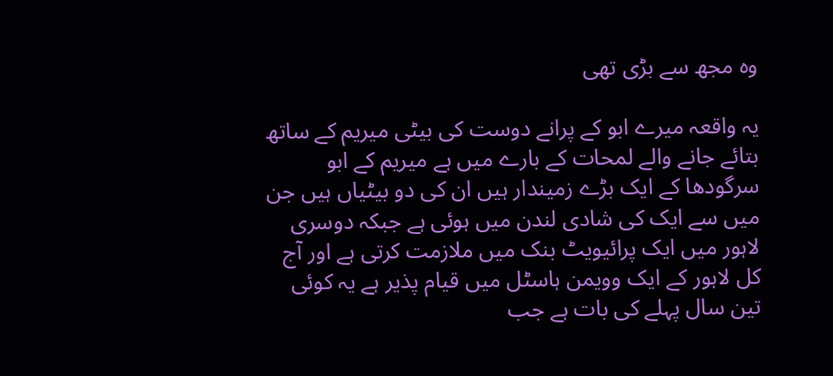وہ مجھ سے بڑی تھی

یہ واقعہ میرے ابو کے پرانے دوست کی بیٹی میریم کے ساتھ بتائے جانے والے لمحات کے بارے میں ہے میریم کے ابو سرگودھا کے ایک بڑے زمیندار ہیں ان کی دو بیٹیاں ہیں جن میں سے ایک کی شادی لندن میں ہوئی ہے جبکہ دوسری لاہور میں ایک پرائیویٹ بنک میں ملازمت کرتی ہے اور آج کل لاہور کے ایک وویمن ہاسٹل میں قیام پذیر ہے یہ کوئی تین سال پہلے کی بات ہے جب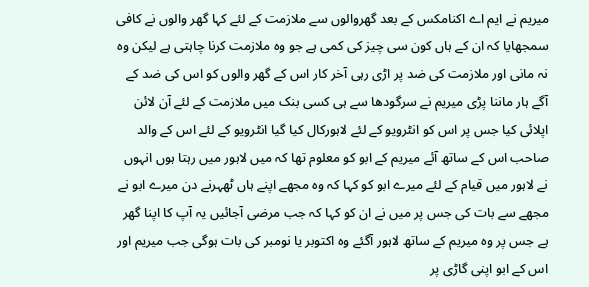میریم نے ایم اے اکنامکس کے بعد گھروالوں سے ملازمت کے لئے کہا گھر والوں نے کافی سمجھایا کہ ان کے ہاں کون سی چیز کی کمی ہے جو وہ ملازمت کرنا چاہتی ہے لیکن وہ نہ مانی اور ملازمت کی ضد پر اڑی رہی آخر کار اس کے گھر والوں کو اس کی ضد کے آگے ہار ماننا پڑی میریم نے سرگودھا سے ہی کسی بنک میں ملازمت کے لئے آن لائن اپلائی کیا جس پر اس کو انٹرویو کے لئے لاہورکال کیا گیا انٹرویو کے لئے اس کے والد صاحب اس کے ساتھ آئے میریم کے ابو کو معلوم تھا کہ میں لاہور میں رہتا ہوں انہوں نے لاہور میں قیام کے لئے میرے ابو کو کہا کہ وہ مجھے اپنے ہاں ٹھہرنے دن میرے ابو نے مجھے سے بات کی جس پر میں نے ان کو کہا کہ جب مرضی آجائیں یہ آپ کا اپنا گھر ہے جس پر وہ میریم کے ساتھ لاہور آگئے وہ اکتوبر یا نومبر کی بات ہوگی جب میریم اور اس کے ابو اپنی گاڑی پر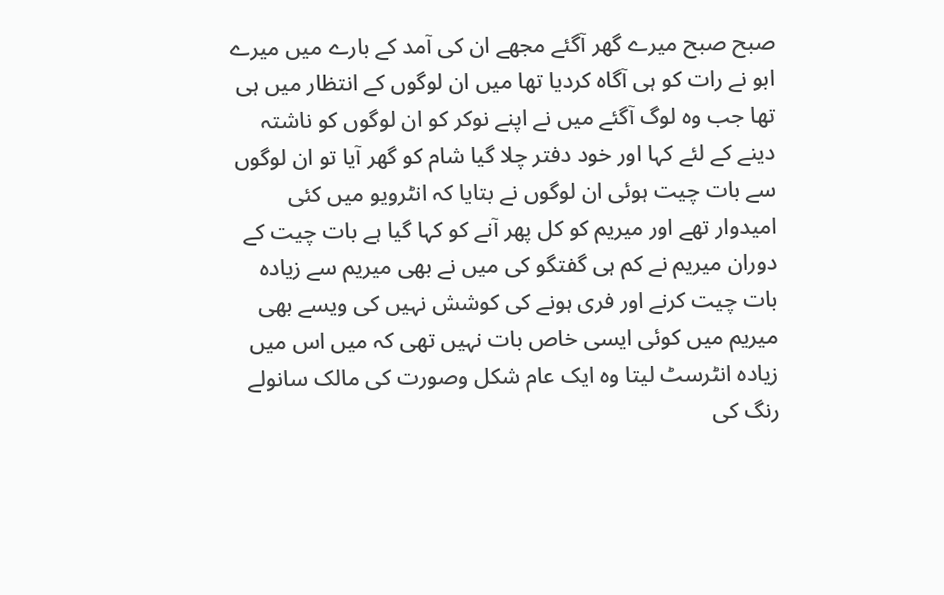صبح صبح میرے گھر آگئے مجھے ان کی آمد کے بارے میں میرے ابو نے رات کو ہی آگاہ کردیا تھا میں ان لوگوں کے انتظار میں ہی تھا جب وہ لوگ آگئے میں نے اپنے نوکر کو ان لوگوں کو ناشتہ دینے کے لئے کہا اور خود دفتر چلا گیا شام کو گھر آیا تو ان لوگوں سے بات چیت ہوئی ان لوگوں نے بتایا کہ انٹرویو میں کئی امیدوار تھے اور میریم کو کل پھر آنے کو کہا گیا ہے بات چیت کے دوران میریم نے کم ہی گفتگو کی میں نے بھی میریم سے زیادہ بات چیت کرنے اور فری ہونے کی کوشش نہیں کی ویسے بھی میریم میں کوئی ایسی خاص بات نہیں تھی کہ میں اس میں زیادہ انٹرسٹ لیتا وہ ایک عام شکل وصورت کی مالک سانولے رنگ کی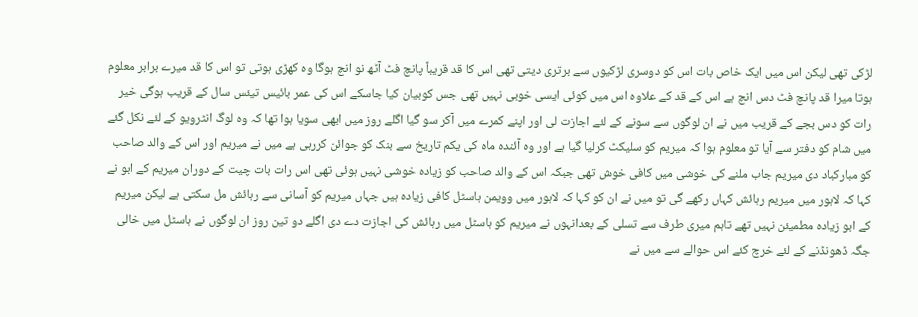لڑکی تھی لیکن اس میں ایک خاص بات اس کو دوسری لڑکیوں سے برتری دیتی تھی اس کا قد قریباً پانچ فٹ آٹھ نو انچ ہوگا وہ کھڑی ہوتی تو اس کا قد میرے برابر معلوم ہوتا میرا قد پانچ فٹ دس انچ ہے اس کے قد کے علاوہ اس میں کوئی ایسی خوبی نہیں تھی جس کوبیان کیا جاسکے اس کی عمر بائیس تیئس سال کے قریب ہوگی خیر رات کو دس بجے کے قریب میں نے ان لوگوں سے سونے کے لئے اجازت لی اور اپنے کمرے میں آکر سو گیا اگلے روز میں ابھی سویا ہوا تھا کہ وہ لوگ انٹرویو کے لئے نکل گئے میں شام کو دفتر سے آیا تو معلوم ہوا کہ میریم کو سلیکٹ کرلیا گیا ہے اور وہ آئندہ ماہ کی یکم تاریخ سے بنک کو جوائن کررہی ہے میں نے میریم اور اس کے والد صاحب کو مبارکباد دی میریم جاب ملنے کی خوشی میں کافی خوش تھی جبکہ اس کے والد صاحب کو زیادہ خوشی نہیں ہوئی تھی اس رات بات چیت کے دوران میریم کے ابو نے کہا کہ لاہور میں میریم رہائش کہاں رکھے گی تو میں نے ان کو کہا کہ لاہور میں وویمن ہاسٹل کافی زیادہ ہیں جہاں میریم کو آسانی سے رہائش مل سکتی ہے لیکن میریم کے ابو زیادہ مطمیئن نہیں تھے تاہم میری طرف سے تسلی کے بعدانہوں نے میریم کو ہاسٹل میں رہائش کی اجازت دے دی اگلے دو تین روز ان لوگوں نے ہاسٹل میں خالی جگہ ڈھونڈنے کے لئے خرچ کئے اس حوالے سے میں نے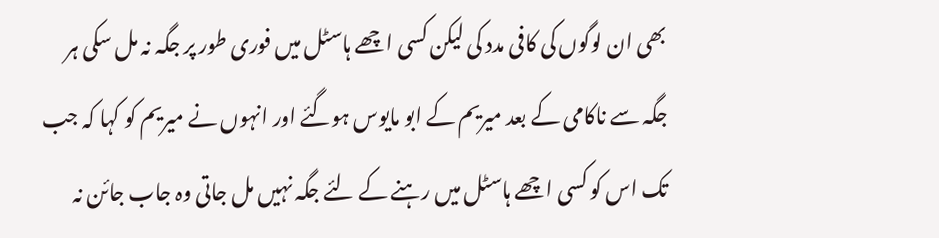بھی ان لوگوں کی کافی مدد کی لیکن کسی اچھے ہاسٹل میں فوری طور پر جگہ نہ مل سکی ہر جگہ سے ناکامی کے بعد میریم کے ابو مایوس ہوگئے اور انہوں نے میریم کو کہا کہ جب تک اس کو کسی اچھے ہاسٹل میں رہنے کے لئے جگہ نہیں مل جاتی وہ جاب جائن نہ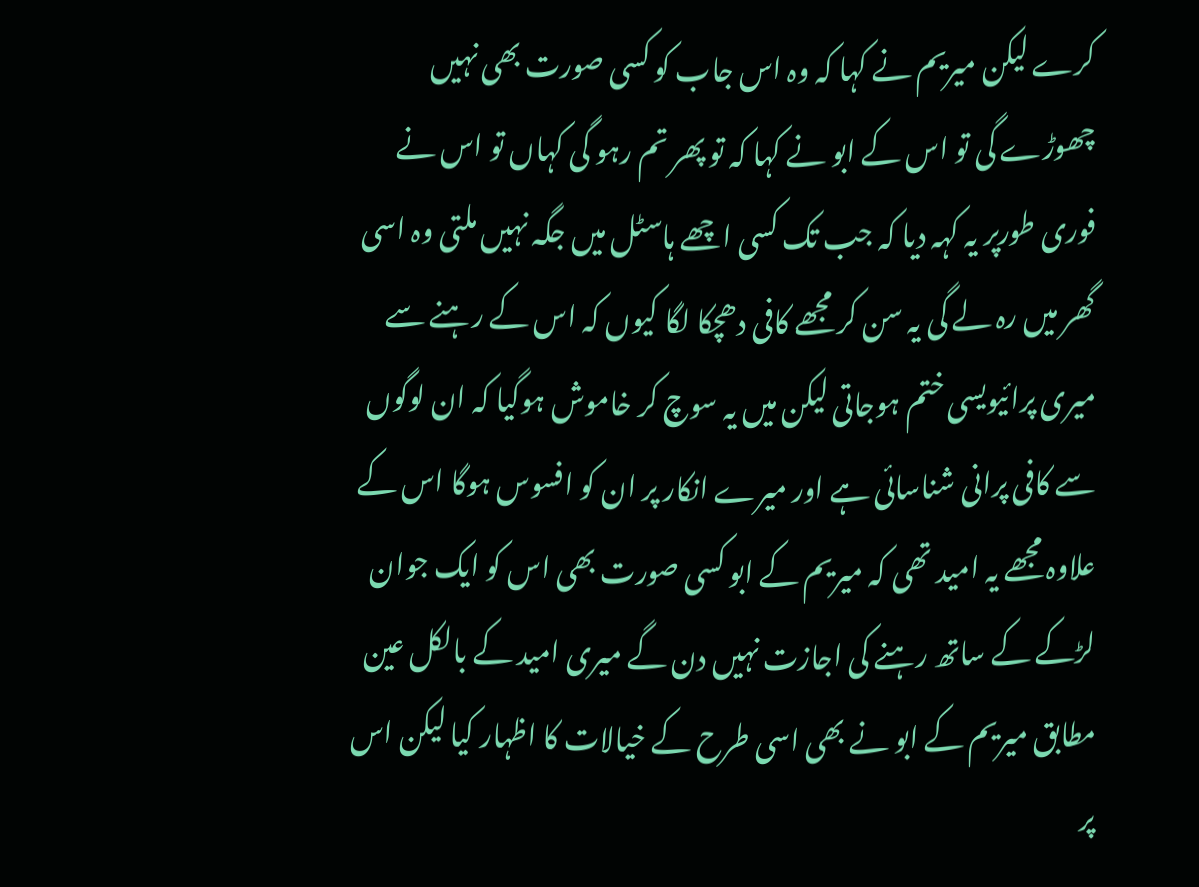کرے لیکن میریم نے کہا کہ وہ اس جاب کو کسی صورت بھی نہیں چھوڑے گی تو اس کے ابو نے کہا کہ تو پھر تم رہو گی کہاں تو اس نے فوری طورپر یہ کہہ دیا کہ جب تک کسی اچھے ہاسٹل میں جگہ نہیں ملتی وہ اسی گھر میں رہ لے گی یہ سن کر مجھے کافی دھچکا لگا کیوں کہ اس کے رہنے سے میری پرائیویسی ختم ہوجاتی لیکن میں یہ سوچ کر خاموش ہوگیا کہ ان لوگوں سے کافی پرانی شناسائی ہے اور میرے انکار پر ان کو افسوس ہوگا اس کے علاوہ مجھے یہ امید تھی کہ میریم کے ابو کسی صورت بھی اس کو ایک جوان لڑکے کے ساتھ رہنے کی اجازت نہیں دن گے میری امید کے بالکل عین مطابق میریم کے ابو نے بھی اسی طرح کے خیالات کا اظہار کیا لیکن اس پر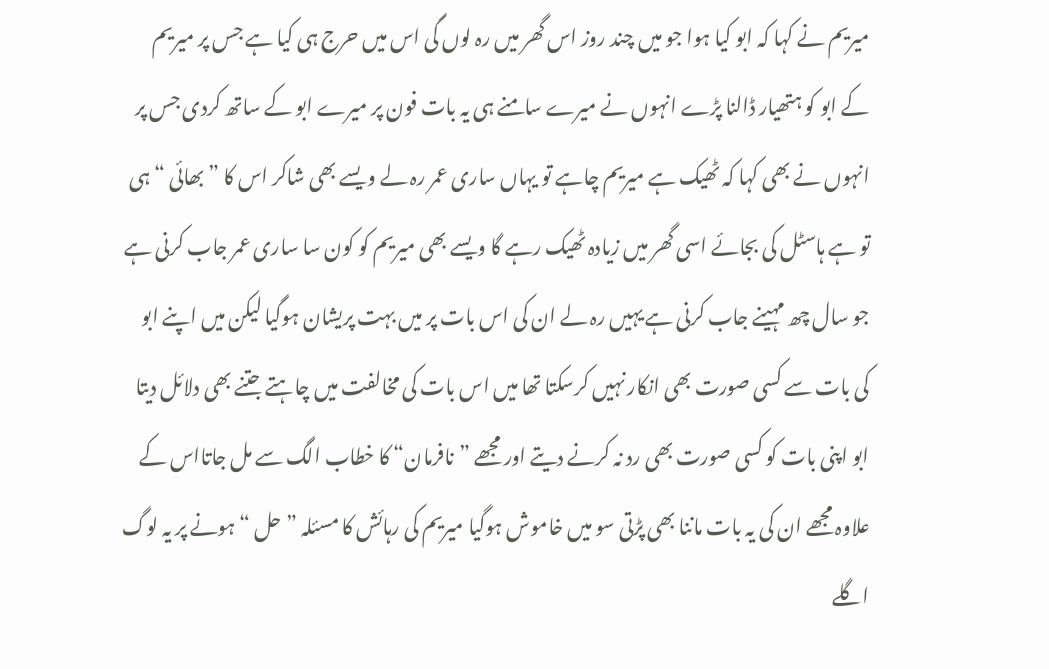میریم نے کہا کہ ابو کیا ہوا جو میں چند روز اس گھر میں رہ لوں گی اس میں حرج ہی کیا ہے جس پر میریم کے ابو کو ہتھیار ڈالنا پڑے انہوں نے میرے سامنے ہی یہ بات فون پر میرے ابو کے ساتھ کردی جس پر انہوں نے بھی کہا کہ ٹھیک ہے میریم چاہے تو یہاں ساری عمر رہ لے ویسے بھی شاکر اس کا ”بھائی “ ہی تو ہے ہاسٹل کی بجائے اسی گھر میں زیادہ ٹھیک رہے گا ویسے بھی میریم کو کون سا ساری عمر جاب کرنی ہے جو سال چھ مہینے جاب کرنی ہے یہیں رہ لے ان کی اس بات پر میں بہت پریشان ہوگیا لیکن میں اپنے ابو کی بات سے کسی صورت بھی انکار نہیں کرسکتا تھا میں اس بات کی مخالفت میں چاہتے جتنے بھی دلائل دیتا ابو اپنی بات کو کسی صورت بھی رد نہ کرنے دیتے اور مجھے ”نافرمان“ کا خطاب الگ سے مل جاتااس کے علاوہ مجھے ان کی یہ بات ماننا بھی پڑتی سو میں خاموش ہوگیا میریم کی رہائش کا مسئلہ ”حل “ ہونے پر یہ لوگ اگلے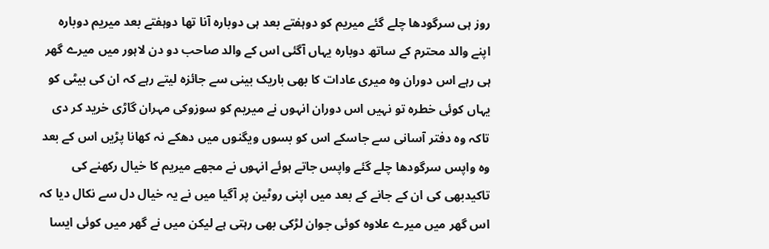روز ہی سرگودھا چلے گئے میریم کو دوہفتے بعد ہی دوبارہ آنا تھا دوہفتے بعد میریم دوبارہ اپنے والد محترم کے ساتھ دوبارہ یہاں آگئی اس کے والد صاحب دو دن لاہور میں میرے گھر ہی رہے اس دوران وہ میری عادات کا بھی باریک بینی سے جائزہ لیتے رہے کہ ان کی بیٹی کو یہاں کوئی خطرہ تو نہیں اس دوران انہوں نے میریم کو سوزوکی مہران گاڑی خرید کر دی تاکہ وہ دفتر آسانی سے جاسکے اس کو بسوں ویگنوں میں دھکے نہ کھانا پڑیں اس کے بعد وہ واپس سرگودھا چلے گئے واپس جاتے ہوئے انہوں نے مجھے میریم کا خیال رکھنے کی تاکیدبھی کی ان کے جانے کے بعد میں اپنی روٹین پر آگیا میں نے یہ خیال دل سے نکال دیا کہ اس گھر میں میرے علاوہ کوئی جوان لڑکی بھی رہتی ہے لیکن میں نے گھر میں کوئی ایسا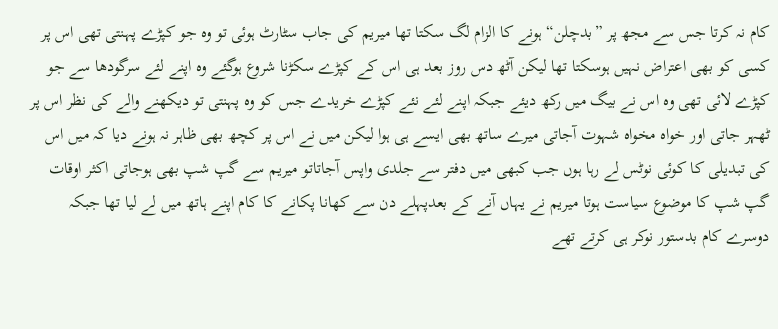کام نہ کرتا جس سے مجھ پر ”بدچلن“ ہونے کا الزام لگ سکتا تھا میریم کی جاب سٹارٹ ہوئی تو وہ جو کپڑے پہنتی تھی اس پر کسی کو بھی اعتراض نہیں ہوسکتا تھا لیکن آٹھ دس روز بعد ہی اس کے کپڑے سکڑنا شروع ہوگئے وہ اپنے لئے سرگودھا سے جو کپڑے لائی تھی وہ اس نے بیگ میں رکھ دیئے جبکہ اپنے لئے نئے کپڑے خریدے جس کو وہ پہنتی تو دیکھنے والے کی نظر اس پر ٹھہر جاتی اور خواہ مخواہ شہوت آجاتی میرے ساتھ بھی ایسے ہی ہوا لیکن میں نے اس پر کچھ بھی ظاہر نہ ہونے دیا کہ میں اس کی تبدیلی کا کوئی نوٹس لے رہا ہوں جب کبھی میں دفتر سے جلدی واپس آجاتاتو میریم سے گپ شپ بھی ہوجاتی اکثر اوقات گپ شپ کا موضوع سیاست ہوتا میریم نے یہاں آنے کے بعدپہلے دن سے کھانا پکانے کا کام اپنے ہاتھ میں لے لیا تھا جبکہ دوسرے کام بدستور نوکر ہی کرتے تھے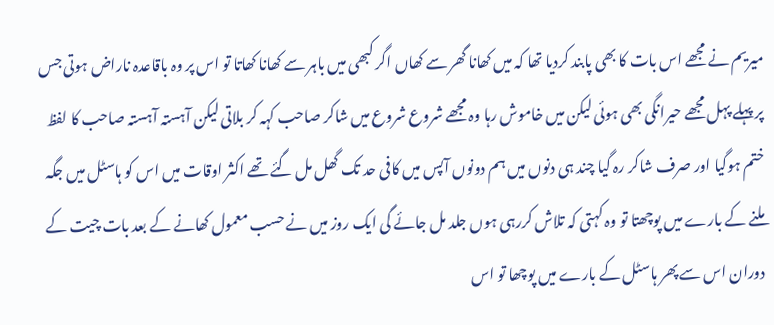میریم نے مجھے اس بات کا بھی پابند کردیا تھا کہ میں کھانا گھر سے کھاں اگر کبھی میں باہر سے کھانا کھاتا تو اس پر وہ باقاعدہ ناراض ہوتی جس پر پہلے پہل مجھے حیرانگی بھی ہوئی لیکن میں خاموش رہا وہ مجھے شروع شروع میں شاکر صاحب کہہ کر بلاتی لیکن آہستہ آہستہ صاحب کا لفظ ختم ہوگیا اور صرف شاکر رہ گیا چند ہی دنوں میں ہم دونوں آپس میں کافی حد تک گھل مل گئے تھے اکثر اوقات میں اس کو ہاسٹل میں جگہ ملنے کے بارے میں پوچھتا تو وہ کہتی کہ تلاش کررہی ہوں جلد مل جائے گی ایک روز میں نے حسب معمول کھانے کے بعد بات چیت کے دوران اس سے پھر ہاسٹل کے بارے میں پوچھا تو اس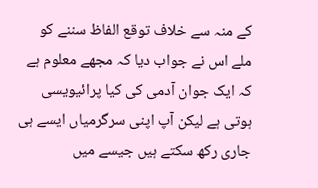کے منہ سے خلاف توقع الفاظ سننے کو ملے اس نے جواب دیا کہ مجھے معلوم ہے کہ ایک جوان آدمی کی کیا پرائیویسی ہوتی ہے لیکن آپ اپنی سرگرمیاں ایسے ہی جاری رکھ سکتے ہیں جیسے میں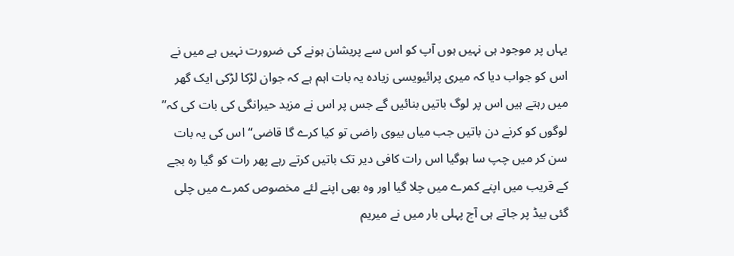یہاں پر موجود ہی نہیں ہوں آپ کو اس سے پریشان ہونے کی ضرورت نہیں ہے میں نے اس کو جواب دیا کہ میری پرائیویسی زیادہ یہ بات اہم ہے کہ جوان لڑکا لڑکی ایک گھر میں رہتے ہیں اس پر لوگ باتیں بنائیں گے جس پر اس نے مزید حیرانگی کی بات کی کہ” لوگوں کو کرنے دن باتیں جب میاں بیوی راضی تو کیا کرے گا قاضی“اس کی یہ بات سن کر میں چپ سا ہوگیا اس رات کافی دیر تک باتیں کرتے رہے پھر رات کو گیا رہ بجے کے قریب میں اپنے کمرے میں چلا گیا اور وہ بھی اپنے لئے مخصوص کمرے میں چلی گئی بیڈ پر جاتے ہی آج پہلی بار میں نے میریم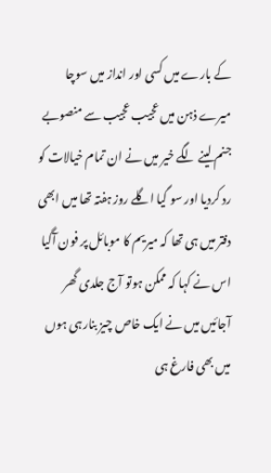کے بارے میں کسی اور انداز میں سوچا میرے ذہن میں عجیب عجیب سے منصوبے جنم لینے لگے خیر میں نے ان تمام خیالات کو رد کردیا اور سو گیا اگلے روز ہفتہ تھا میں ابھی دفتر میں ہی تھا کہ میریم کا موبائل پر فون آگیا اس نے کہا کہ ممکن ہوتو آج جلدی گھر آجائیں میں نے ایک خاص چیز بنارہی ہوں میں بھی فارغ ہی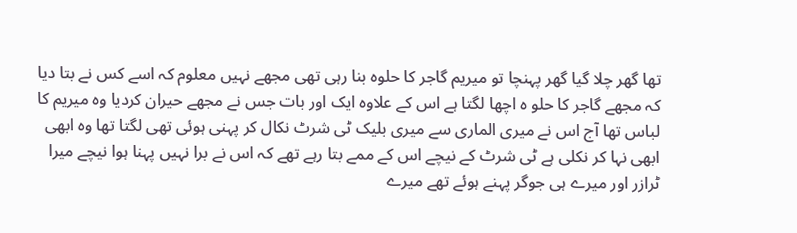تھا گھر چلا گیا گھر پہنچا تو میریم گاجر کا حلوہ بنا رہی تھی مجھے نہیں معلوم کہ اسے کس نے بتا دیا کہ مجھے گاجر کا حلو ہ اچھا لگتا ہے اس کے علاوہ ایک اور بات جس نے مجھے حیران کردیا وہ میریم کا لباس تھا آج اس نے میری الماری سے میری بلیک ٹی شرٹ نکال کر پہنی ہوئی تھی لگتا تھا وہ ابھی ابھی نہا کر نکلی ہے ٹی شرٹ کے نیچے اس کے ممے بتا رہے تھے کہ اس نے برا نہیں پہنا ہوا نیچے میرا ٹرازر اور میرے ہی جوگر پہنے ہوئے تھے میرے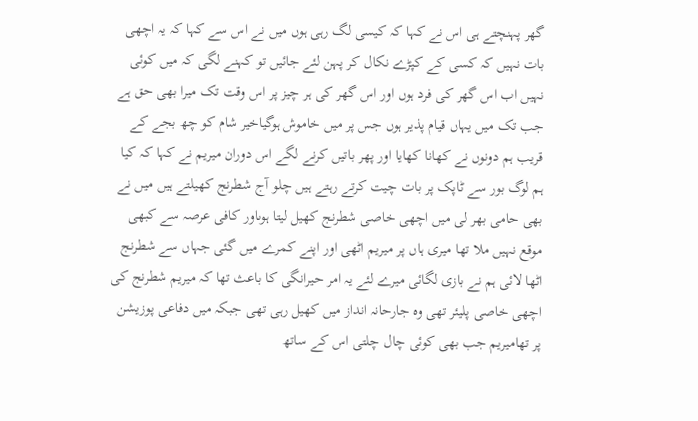گھر پہنچتے ہی اس نے کہا کہ کیسی لگ رہی ہوں میں نے اس سے کہا کہ یہ اچھی بات نہیں کہ کسی کے کپڑے نکال کر پہن لئے جائیں تو کہنے لگی کہ میں کوئی نہیں اب اس گھر کی فرد ہوں اور اس گھر کی ہر چیز پر اس وقت تک میرا بھی حق ہے جب تک میں یہاں قیام پذیر ہوں جس پر میں خاموش ہوگیاخیر شام کو چھ بجے کے قریب ہم دونوں نے کھانا کھایا اور پھر باتیں کرنے لگے اس دوران میریم نے کہا کہ کیا ہم لوگ بور سے ٹاپک پر بات چیت کرتے رہتے ہیں چلو آج شطرنج کھیلتے ہیں میں نے بھی حامی بھر لی میں اچھی خاصی شطرنج کھیل لیتا ہوںاور کافی عرصہ سے کبھی موقع نہیں ملا تھا میری ہاں پر میریم اٹھی اور اپنے کمرے میں گئی جہاں سے شطرنج اٹھا لائی ہم نے بازی لگائی میرے لئے یہ امر حیرانگی کا باعث تھا کہ میریم شطرنج کی اچھی خاصی پلیئر تھی وہ جارحانہ انداز میں کھیل رہی تھی جبکہ میں دفاعی پوزیشن پر تھامیریم جب بھی کوئی چال چلتی اس کے ساتھ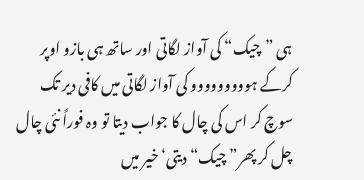ہی ”چیک“ کی آواز لگاتی اور ساتھ ہی بازو اوپر کرکے ہووووووووو کی آواز لگاتی میں کافی دیر تک سوچ کر اس کی چال کا جواب دیتا تو وہ فوراً نئی چال چل کر پھر” چیک“ دیتی‘ خیر میں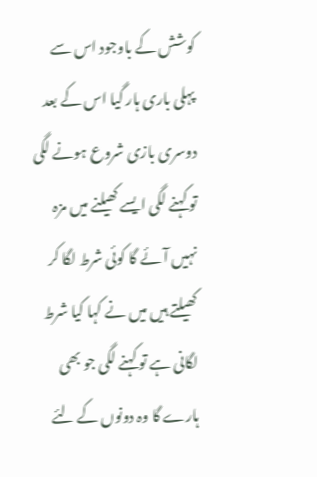کوشش کے باوجود اس سے پہلی باری ہار گیا اس کے بعد دوسری بازی شروع ہونے لگی تو کہنے لگی ایسے کھیلنے میں مزہ نہیں آئے گا کوئی شرط لگا کر کھیلتے ہیں میں نے کہا کیا شرط لگانی ہے تو کہنے لگی جو بھی ہارے گا وہ دونوں کے لئے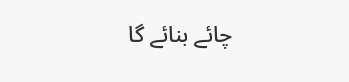چائے بنائے گا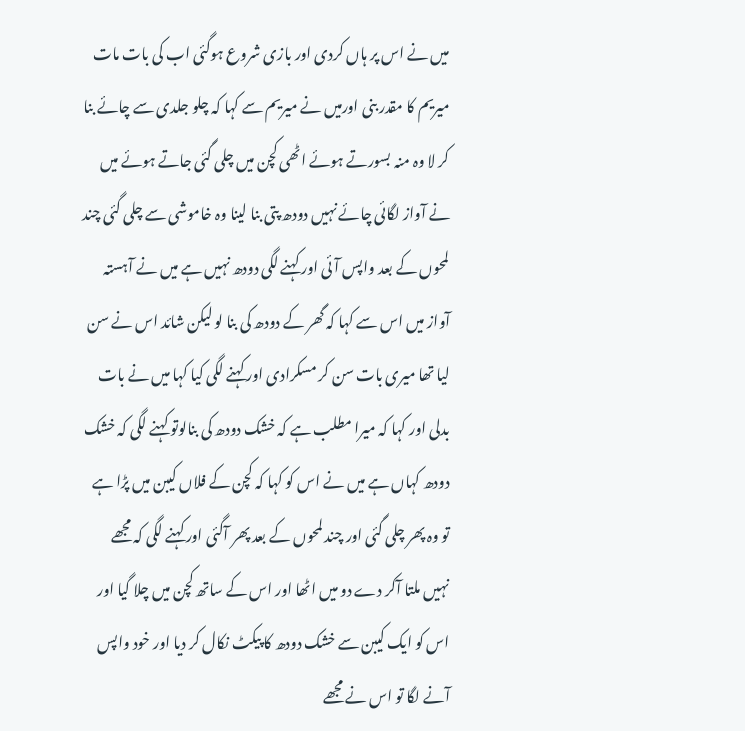میں نے اس پر ہاں کردی اور بازی شروع ہوگئی اب کی بات مات میریم کا مقدر بنی اورمیں نے میریم سے کہا کہ چلو جلدی سے چائے بنا کر لا وہ منہ بسورتے ہوئے اٹھی کچن میں چلی گئی جاتے ہوئے میں نے آواز لگائی چائے نہیں دودھ پتی بنا لینا وہ خاموشی سے چلی گئی چند لمحوں کے بعد واپس آئی اور کہنے لگی دودھ نہیں ہے میں نے آہستہ آواز میں اس سے کہا کہ گھر کے دودھ کی بنا لو لیکن شائد اس نے سن لیا تھا میری بات سن کر مسکرادی اور کہنے لگی کیا کہا میں نے بات بدلی اور کہا کہ میرا مطلب ہے کہ خشک دودھ کی بنالوتو کہنے لگی کہ خشک دودھ کہاں ہے میں نے اس کو کہا کہ کچن کے فلاں کیبن میں پڑا ہے تو وہ پھر چلی گئی اور چند لمحوں کے بعد پھر آگئی اور کہنے لگی کہ مجھے نہیں ملتا آکر دے دو میں اٹھا اور اس کے ساتھ کچن میں چلا گیا اور اس کو ایک کیبن سے خشک دودھ کا پیکٹ نکال کر دیا اور خود واپس آنے لگا تو اس نے مجھے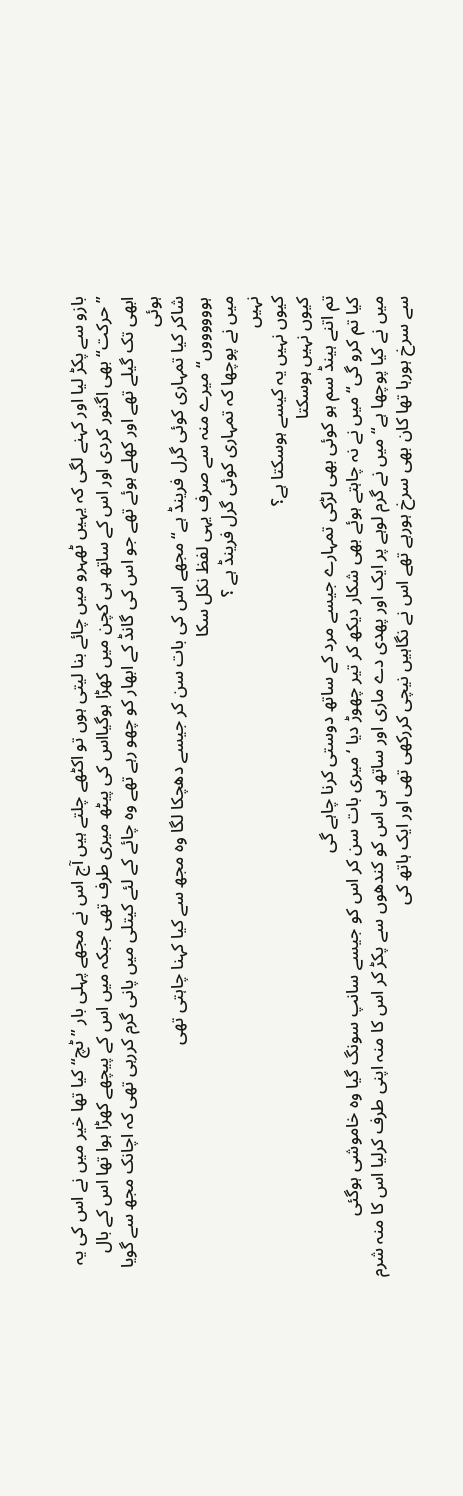بازو سے پکڑ لیا اور کہنے لگی کہ یہیں ٹھہرو میں چائے بنا لیتی ہوں تو اکٹھے چلتے ہیں آج اس نے مجھے پہلی بار ” ٹچ“ کیا تھا خیر میں نے اس کی یہ ”حرکت“ بھی اگنور کردی اور اس کے ساتھ ہی کچن میں کھڑا ہوگیااس کی پیٹھ میری طرف تھی جبکہ میں اس کے پیچھے کھڑا ہوا تھا اس کے بال ابھی تک گیلے تھے اور کھلے ہوئے تھے جو اس کی گانڈ کے ابھار کو چھو رہے تھے وہ چائے کے لئے کیتلی میں پانی گرم کررہی تھی کہ اچانک مجھ سے گویا ہوئی
شاکر کیا تمہاری کوئی گرل فرینڈ ہے“مجھے اس کی بات سن کر جیسے دھچکا لگا وہ مجھ سے کیا کہنا چاہتی تھی
ہووووووں“میرے منہ سے صرف یہی لفظ نکل سکا
میں نے پوچھا کہ تمہاری کوئی گرل فرینڈ ہے ؟
نہیں
کیوں نہیں یہ کیسے ہوسکتا ہے؟
کیوں نہیں ہوسکتا
تم اتنے ہینڈ سم ہو کوئی بھی لڑکی تمہارے جیسے مرد کے ساتھ دوستی کرنا چاہے گی
کیا تم کرو گی“میں نے نہ چاہتے ہوئے بھی شکار دیکھ کر تیر چھوڑ دیا ‘ میری بات سن کر اس کو جیسے سانپ سونگ گیا وہ خاموشی ہوگئی
میں نے کیا پوچھا ہے“ میں نے گرم لوہے پر ایک اور پھدی دے ماری اور ساتھ ہی اس کو کندھوں سے پکڑ کر اس کا منہ اپنی طرف کرلیا اس کا منہ شرم سے سرخ ہورہا تھا کان بھی سرخ ہورہے تھے اس نے نگاہیں نیچی کررکھی تھی اور ایک ہاتھ کی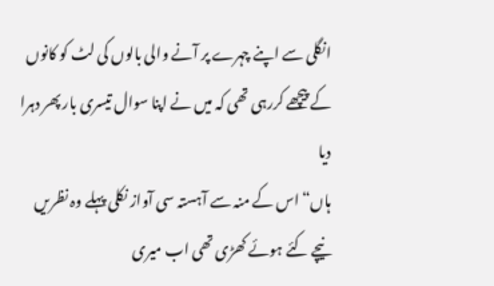انگلی سے اپنے چہرے پر آنے والی بالوں کی لٹ کو کانوں کے پیچھے کررہی تھی کہ میں نے اپنا سوال تیسری بار پھر دہرا دیا
ہاں“ اس کے منہ سے آہستہ سی آواز نکلی پہلے وہ نظریں نیچے کئے ہوئے کھڑی تھی اب میری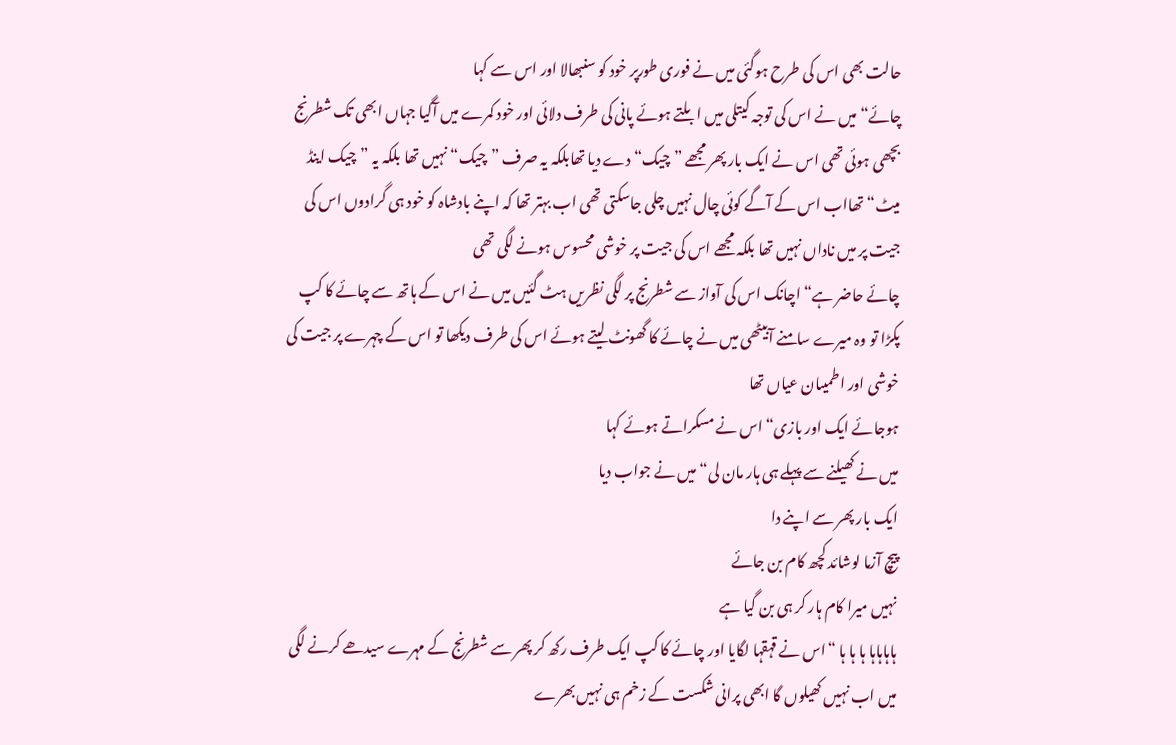حالت بھی اس کی طرح ہوگئی میں نے فوری طورپر خود کو سنبھالا اور اس سے کہا
چائے“میں نے اس کی توجہ کیتلی میں ابلتے ہوئے پانی کی طرف دلائی اور خود کمرے میں آگیا جہاں ابھی تک شطرنج بچھی ہوئی تھی اس نے ایک بار پھر مجھے ”چیک“ دے دیا تھابلکہ یہ صرف ”چیک“ نہیں تھا بلکہ یہ ”چیک اینڈ میٹ“ تھااب اس کے آگے کوئی چال نہیں چلی جاسکتی تھی اب بہتر تھا کہ اپنے بادشاہ کو خود ہی گرادوں اس کی جیت پر میں ناداں نہیں تھا بلکہ مجھے اس کی جیت پر خوشی محسوس ہونے لگی تھی
چائے حاضر ہے“ اچانک اس کی آواز سے شطرنج پر لگی نظریں ہٹ گئیں میں نے اس کے ہاتھ سے چائے کا کپ پکڑا تو وہ میرے سامنے آبیٹھی میں نے چائے کا گھونٹ لیتے ہوئے اس کی طرف دیکھا تو اس کے چہرے پر جیت کی خوشی اور اطمیںان عیاں تھا
ہوجائے ایک اور بازی“ اس نے مسکراتے ہوئے کہا
میں نے کھیلنے سے پہلے ہی ہار مان لی“ میں نے جواب دیا
ایک بار پھر سے اپنے دا
پیچ آزما لوشائد کچھ کام بن جائے
نہیں میرا کام ہار کر ہی بن گیا ہے
ہاہاہاہا ہا ہا ہا “اس نے قہقہا لگایا اور چائے کا کپ ایک طرف رکھ کر پھر سے شطرنج کے مہرے سیدھے کرنے لگی
میں اب نہیں کھیلوں گا ابھی پرانی شکست کے زخم ہی نہیں بھرے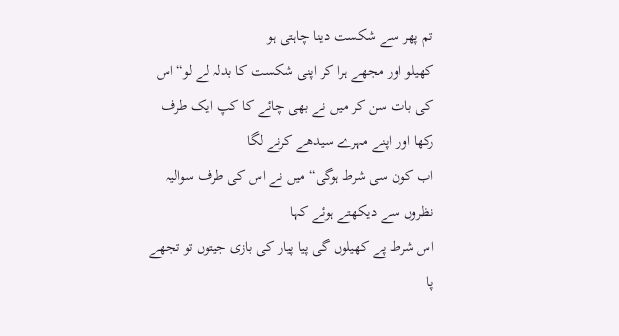تم پھر سے شکست دینا چاہتی ہو
کھیلو اور مجھے ہرا کر اپنی شکست کا بدلہ لے لو“اس کی بات سن کر میں نے بھی چائے کا کپ ایک طرف رکھا اور اپنے مہرے سیدھے کرنے لگا
اب کون سی شرط ہوگی“ میں نے اس کی طرف سوالیہ نظروں سے دیکھتے ہوئے کہا
اس شرط پے کھیلوں گی پیا پیار کی بازی جیتوں تو تجھے پا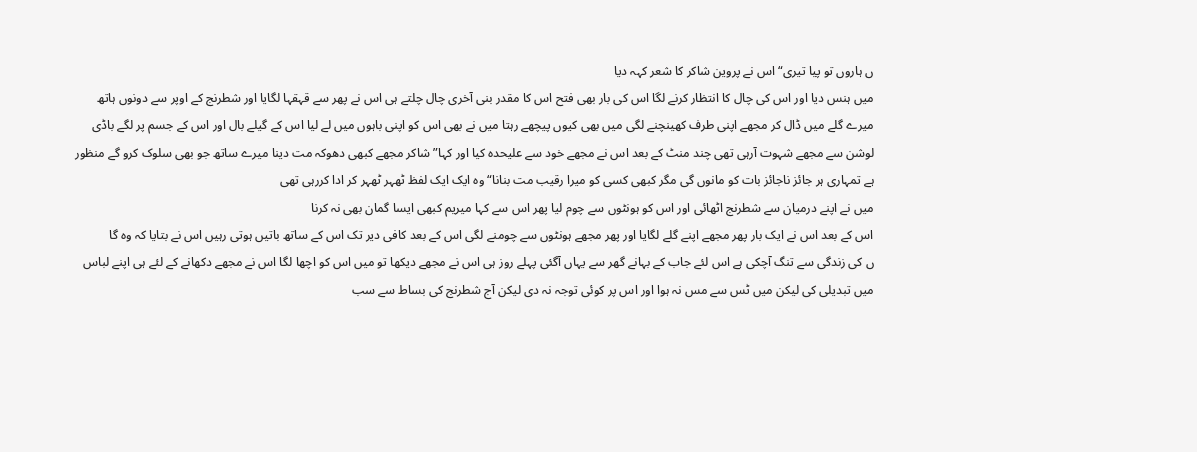ں ہاروں تو پیا تیری“اس نے پروین شاکر کا شعر کہہ دیا
میں ہنس دیا اور اس کی چال کا انتظار کرنے لگا اس کی بار بھی فتح اس کا مقدر بنی آخری چال چلتے ہی اس نے پھر سے قہقہا لگایا اور شطرنج کے اوپر سے دونوں ہاتھ میرے گلے میں ڈال کر مجھے اپنی طرف کھینچنے لگی میں بھی کیوں پیچھے رہتا میں نے بھی اس کو اپنی باہوں میں لے لیا اس کے گیلے بال اور اس کے جسم پر لگے باڈی لوشن سے مجھے شہوت آرہی تھی چند منٹ کے بعد اس نے مجھے خود سے علیحدہ کیا اور کہا” شاکر مجھے کبھی دھوکہ مت دینا میرے ساتھ جو بھی سلوک کرو گے منظور ہے تمہاری ہر جائز ناجائز بات کو مانوں گی مگر کبھی کسی کو میرا رقیب مت بنانا“وہ ایک ایک لفظ ٹھہر ٹھہر کر ادا کررہی تھی
میں نے اپنے درمیان سے شطرنج اٹھائی اور اس کو ہونٹوں سے چوم لیا پھر اس سے کہا میریم کبھی ایسا گمان بھی نہ کرنا
اس کے بعد اس نے ایک بار پھر مجھے اپنے گلے لگایا اور پھر مجھے ہونٹوں سے چومنے لگی اس کے بعد کافی دیر تک اس کے ساتھ باتیں ہوتی رہیں اس نے بتایا کہ وہ گا
ں کی زندگی سے تنگ آچکی ہے اس لئے جاب کے بہانے گھر سے یہاں آگئی پہلے روز ہی اس نے مجھے دیکھا تو میں اس کو اچھا لگا اس نے مجھے دکھانے کے لئے ہی اپنے لباس میں تبدیلی کی لیکن میں ٹس سے مس نہ ہوا اور اس پر کوئی توجہ نہ دی لیکن آج شطرنج کی بساط سے سب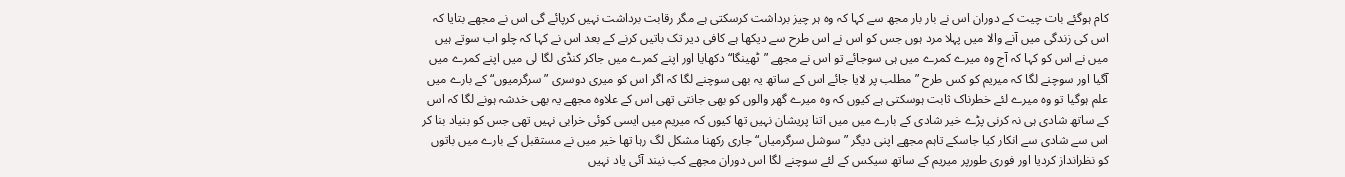کام ہوگئے بات چیت کے دوران اس نے بار بار مجھ سے کہا کہ وہ ہر چیز برداشت کرسکتی ہے مگر رقابت برداشت نہیں کرپائے گی اس نے مجھے بتایا کہ اس کی زندگی میں آنے والا میں پہلا مرد ہوں جس کو اس نے اس طرح سے دیکھا ہے کافی دیر تک باتیں کرنے کے بعد اس نے کہا کہ چلو اب سوتے ہیں میں نے اس کو کہا کہ آج وہ میرے کمرے میں ہی سوجائے تو اس نے مجھے ”ٹھینگا“ دکھایا اور اپنے کمرے میں جاکر کنڈی لگا لی میں اپنے کمرے میں آگیا اور سوچنے لگا کہ میریم کو کس طرح ”مطلب پر لایا جائے اس کے ساتھ یہ بھی سوچنے لگا کہ اگر اس کو میری دوسری ”سرگرمیوں“ کے بارے میں علم ہوگیا تو وہ میرے لئے خطرناک ثابت ہوسکتی ہے کیوں کہ وہ میرے گھر والوں کو بھی جانتی تھی اس کے علاوہ مجھے یہ بھی خدشہ ہونے لگا کہ اس کے ساتھ شادی ہی نہ کرنی پڑے خیر شادی کے بارے میں میں اتنا پریشان نہیں تھا کیوں کہ میریم میں ایسی کوئی خرابی نہیں تھی جس کو بنیاد بنا کر اس سے شادی سے انکار کیا جاسکے تاہم مجھے اپنی دیگر ”سوشل سرگرمیاں“ جاری رکھنا مشکل لگ رہا تھا خیر میں نے مستقبل کے بارے میں باتوں کو نظرانداز کردیا اور فوری طورپر میریم کے ساتھ سیکس کے لئے سوچنے لگا اس دوران مجھے کب نیند آئی یاد نہیں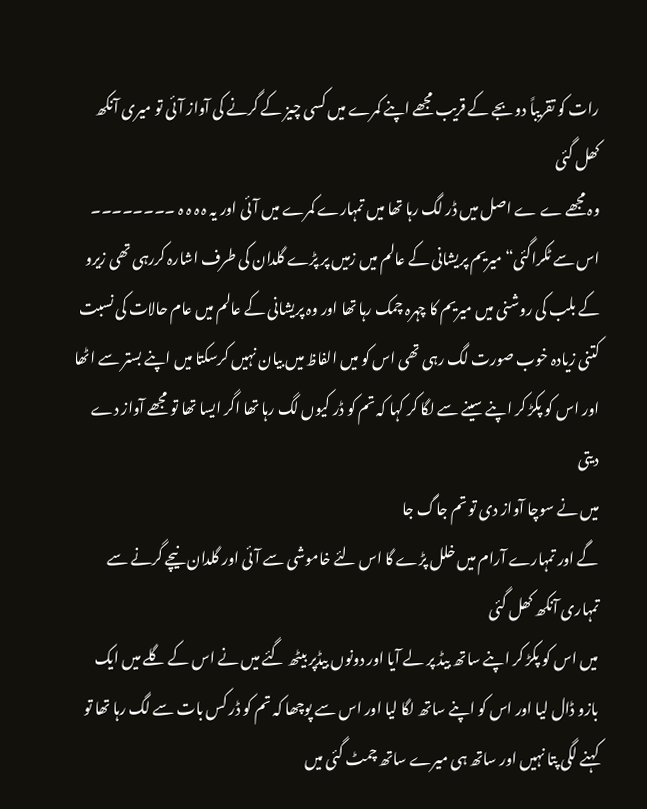رات کو تقریباً دو بجے کے قریب مجھے اپنے کمرے میں کسی چیز کے گرنے کی آواز آئی تو میری آنکھ کھل گئی
وہ مجھے ے ے اصل میں ڈر لگ رہا تھا میں تمہارے کمرے میں آئی اور یہ ہ ہ ہ ہ ۔۔۔۔۔۔۔۔ اس سے ٹکراگئی“ میریم پریشانی کے عالم میں زمیں پر پڑے گلدان کی طرف اشارہ کررہی تھی زیرو کے بلب کی روشنی میں میریم کا چہرہ چمک رہا تھا اور وہ پریشانی کے عالم میں عام حالات کی نسبت کتنی زیادہ خوب صورت لگ رہی تھی اس کو میں الفاظ میں بیان نہیں کرسکتا میں اپنے بستر سے اٹھا اور اس کو پکڑ کر اپنے سینے سے لگا کر کہا کہ تم کو ڈر کیوں لگ رہا تھا اگر ایسا تھا تو مجھے آواز دے دیتی
میں نے سوچا آواز دی تو تم جاگ جا
گے اور تمہارے آرام میں خلل پڑے گا اس لئے خاموشی سے آئی اور گلدان نیچے گرنے سے تمہاری آنکھ کھل گئی
میں اس کو پکڑ کر اپنے ساتھ بیڈ پر لے آیا اور دونوں بیڈپر بیٹھ گئے میں نے اس کے گلے میں ایک بازو ڈال لیا اور اس کو اپنے ساتھ لگا لیا اور اس سے پوچھا کہ تم کو ڈر کس بات سے لگ رہا تھا تو کہنے لگی پتا نہیں اور ساتھ ہی میرے ساتھ چمٹ گئی میں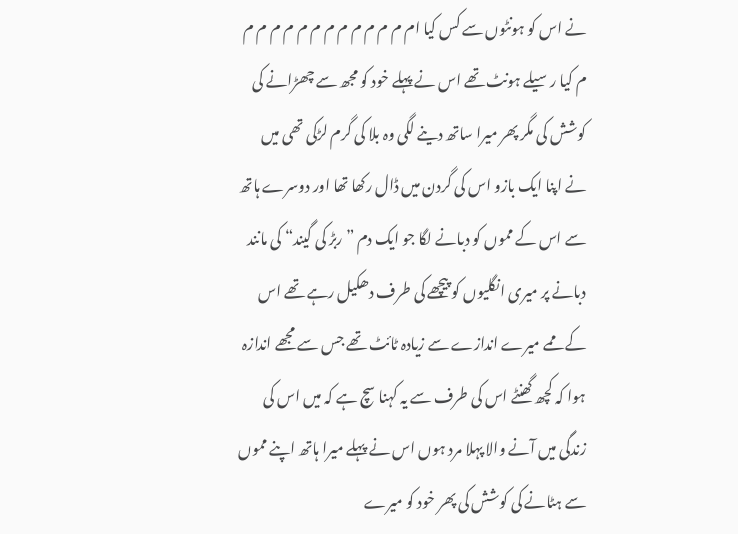نے اس کو ہونٹوں سے کس کیا ام م م م م م م م م م م م م م کیا رسیلے ہونٹ تھے اس نے پہلے خود کو مجھ سے چھڑانے کی کوشش کی مگر پھر میرا ساتھ دینے لگی وہ بلا کی گرم لڑکی تھی میں نے اپنا ایک بازو اس کی گردن میں ڈال رکھا تھا اور دوسرے ہاتھ سے اس کے مموں کو دبانے لگا جو ایک دم ”ربڑ کی گیند“ کی مانند دبانے پر میری انگلیوں کو پیچھے کی طرف دھکیل رہے تھے اس کے ممے میرے اندازے سے زیادہ ٹائٹ تھے جس سے مجھے اندازہ ہوا کہ کچھ گھنٹے اس کی طرف سے یہ کہنا سچ ہے کہ میں اس کی زندگی میں آنے والا پہلا مرد ہوں اس نے پہلے میرا ہاتھ اپنے مموں سے ہٹانے کی کوشش کی پھر خود کو میرے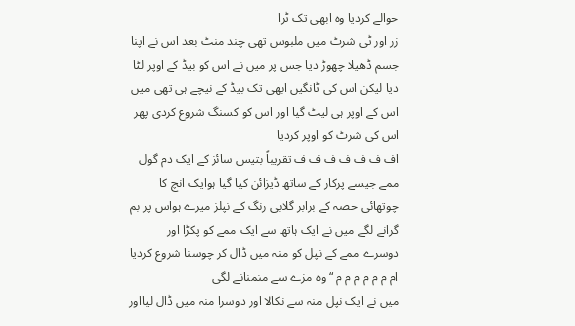حوالے کردیا وہ ابھی تک ٹرا
زر اور ٹی شرٹ میں ملبوس تھی چند منٹ بعد اس نے اپنا جسم ڈھیلا چھوڑ دیا جس پر میں نے اس کو بیڈ کے اوپر لٹا دیا لیکن اس کی ٹانگیں ابھی تک بیڈ کے نیچے ہی تھی میں اس کے اوپر ہی لیٹ گیا اور اس کو کسنگ شروع کردی پھر اس کی شرٹ کو اوپر کردیا
اف ف ف ف ف ف ف تقریباً بتیس سائز کے ایک دم گول ممے جیسے پرکار کے ساتھ ڈیزائن کیا گیا ہوایک انچ کا چوتھائی حصہ کے برابر گلابی رنگ کے نپلز میرے ہواس پر بم گرانے لگے میں نے ایک ہاتھ سے ایک ممے کو پکڑا اور دوسرے ممے کے نپل کو منہ میں ڈال کر چوسنا شروع کردیا
ام م م م م م م “وہ مزے سے منمنانے لگی
میں نے ایک نپل منہ سے نکالا اور دوسرا منہ میں ڈال لیااور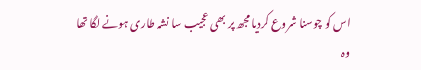اس کو چوسنا شروع کردیا مجھ پر بھی عجیب سا نشہ طاری ہونے لگا تھا وہ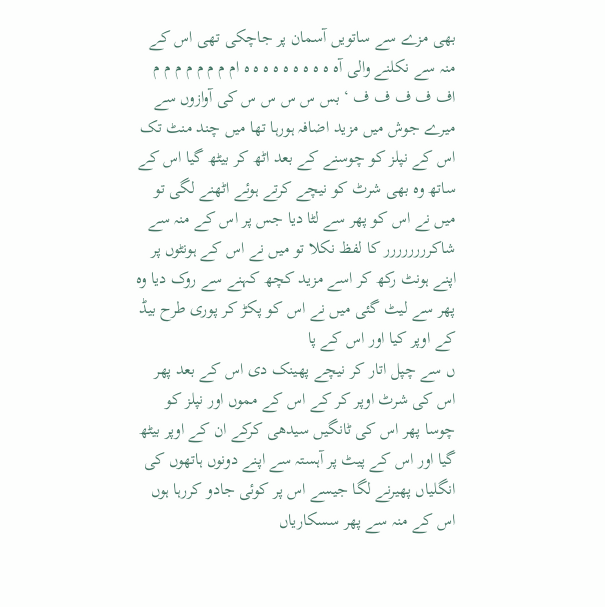بھی مزے سے ساتویں آسمان پر جاچکی تھی اس کے منہ سے نکلنے والی آہ ہ ہ ہ ہ ہ ہ ہ ہ ہ ام م م م م م م م اف ف ف ف ف ‘ بس س س س س کی آوازوں سے میرے جوش میں مزید اضافہ ہورہا تھا میں چند منٹ تک اس کے نپلز کو چوسنے کے بعد اٹھ کر بیٹھ گیا اس کے ساتھ وہ بھی شرٹ کو نیچے کرتے ہوئے اٹھنے لگی تو میں نے اس کو پھر سے لٹا دیا جس پر اس کے منہ سے شاکرررررررر کا لفظ نکلا تو میں نے اس کے ہونٹوں پر اپنے ہونٹ رکھ کر اسے مزید کچھ کہنے سے روک دیا وہ پھر سے لیٹ گئی میں نے اس کو پکڑ کر پوری طرح بیڈ کے اوپر کیا اور اس کے پا
ں سے چپل اتار کر نیچے پھینک دی اس کے بعد پھر اس کی شرٹ اوپر کر کے اس کے مموں اور نپلز کو چوسا پھر اس کی ٹانگیں سیدھی کرکے ان کے اوپر بیٹھ گیا اور اس کے پیٹ پر آہستہ سے اپنے دونوں ہاتھوں کی انگلیاں پھیرنے لگا جیسے اس پر کوئی جادو کررہا ہوں اس کے منہ سے پھر سسکاریاں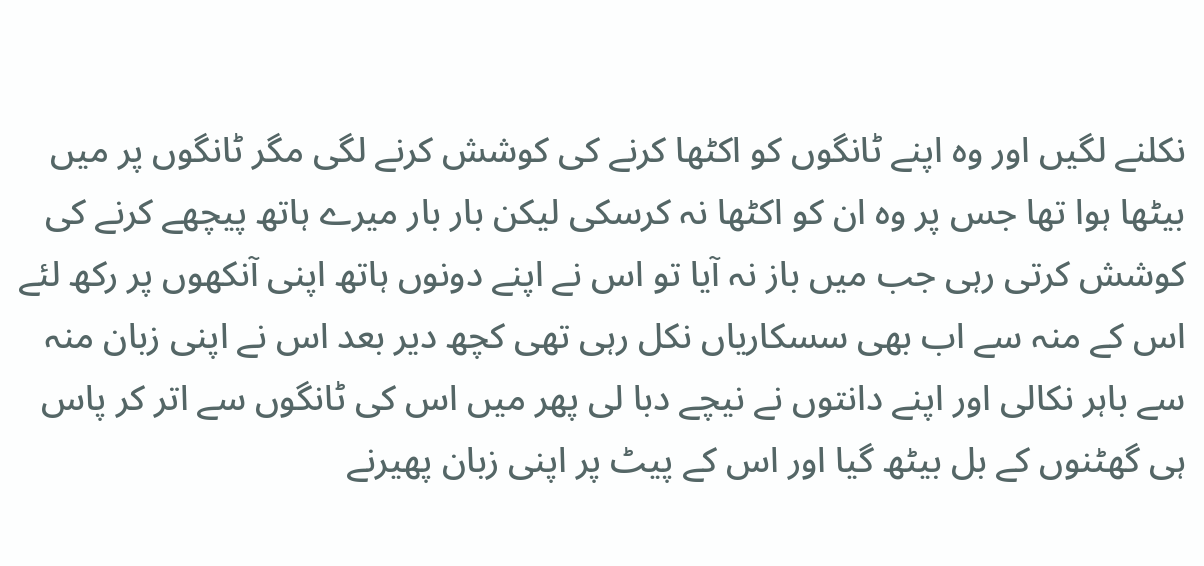نکلنے لگیں اور وہ اپنے ٹانگوں کو اکٹھا کرنے کی کوشش کرنے لگی مگر ٹانگوں پر میں بیٹھا ہوا تھا جس پر وہ ان کو اکٹھا نہ کرسکی لیکن بار بار میرے ہاتھ پیچھے کرنے کی کوشش کرتی رہی جب میں باز نہ آیا تو اس نے اپنے دونوں ہاتھ اپنی آنکھوں پر رکھ لئے اس کے منہ سے اب بھی سسکاریاں نکل رہی تھی کچھ دیر بعد اس نے اپنی زبان منہ سے باہر نکالی اور اپنے دانتوں نے نیچے دبا لی پھر میں اس کی ٹانگوں سے اتر کر پاس ہی گھٹنوں کے بل بیٹھ گیا اور اس کے پیٹ پر اپنی زبان پھیرنے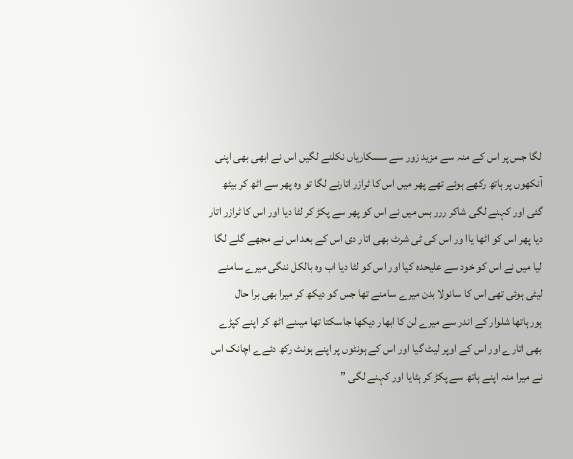لگا جس پر اس کے منہ سے مزید زور سے سسکاریاں نکلنے لگیں اس نے ابھی بھی اپنی آنکھوں پر ہاتھ رکھے ہوئے تھے پھر میں اس کا ٹرازر اتارنے لگا تو وہ پھر سے اٹھ کر بیٹھ گئی اور کہنے لگی شاکر ررر بس میں نے اس کو پھر سے پکڑ کر لٹا دیا اور اس کا ٹرازر اتار دیا پھر اس کو اٹھا یاا ور اس کی ٹی شرٹ بھی اتار دی اس کے بعد اس نے مجھے گلے لگا لیا میں نے اس کو خود سے علیحدہ کیا اور اس کو لٹا دیا اب وہ بالکل ننگی میرے سامنے لیٹی ہوئی تھی اس کا سانولا بدن میرے سامنے تھا جس کو دیکھ کر میرا بھی برا حال ہورہاتھا شلوار کے اندر سے میرے لن کا ابھار دیکھا جاسکتا تھا میںنے اٹھ کر اپنے کپڑے بھی اتارے اور اس کے اوپر لیٹ گیا اور اس کے ہونٹوں پر اپنے ہونٹ رکھ دئےے اچانک اس نے میرا منہ اپنے ہاتھ سے پکڑ کر ہٹایا اور کہنے لگی ”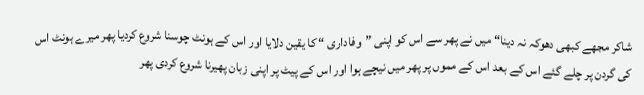شاکر مجھے کبھی دھوکہ نہ دینا“ میں نے پھر سے اس کو اپنی ”وفاداری “ کا یقین دلایا اور اس کے ہونٹ چوسنا شروع کردیا پھر میرے ہونٹ اس کی گردن پر چلے گئے اس کے بعد اس کے مموں پر پھر میں نیچے ہوا اور اس کے پیٹ پر اپنی زبان پھیرنا شروع کردی پھر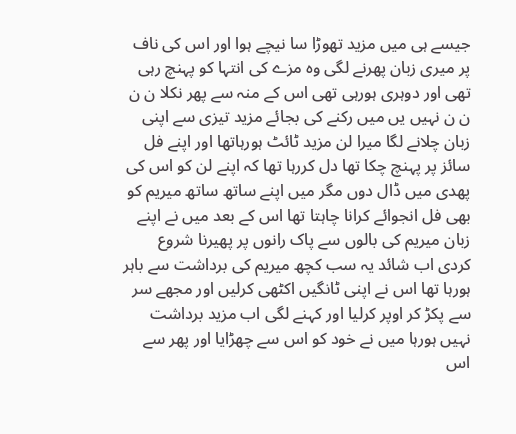جیسے ہی میں مزید تھوڑا سا نیچے ہوا اور اس کی ناف پر میری زبان پھرنے لگی وہ مزے کی انتہا کو پہنچ رہی تھی اور دوہری ہورہی تھی اس کے منہ سے پھر نکلا ن ن ن ن نہیں یں میں رکنے کی بجائے مزید تیزی سے اپنی زبان چلانے لگا میرا لن مزید ٹائٹ ہورہاتھا اور اپنے فل سائز پر پہنچ چکا تھا دل کررہا تھا کہ اپنے لن کو اس کی پھدی میں ڈال دوں مگر میں اپنے ساتھ ساتھ میریم کو بھی فل انجوائے کرانا چاہتا تھا اس کے بعد میں نے اپنے زبان میریم کی بالوں سے پاک رانوں پر پھیرنا شروع کردی اب شائد یہ سب کچھ میریم کی برداشت سے باہر ہورہا تھا اس نے اپنی ٹانگیں اکٹھی کرلیں اور مجھے سر سے پکڑ کر اوپر کرلیا اور کہنے لگی اب مزید برداشت نہیں ہورہا میں نے خود کو اس سے چھڑایا اور پھر سے اس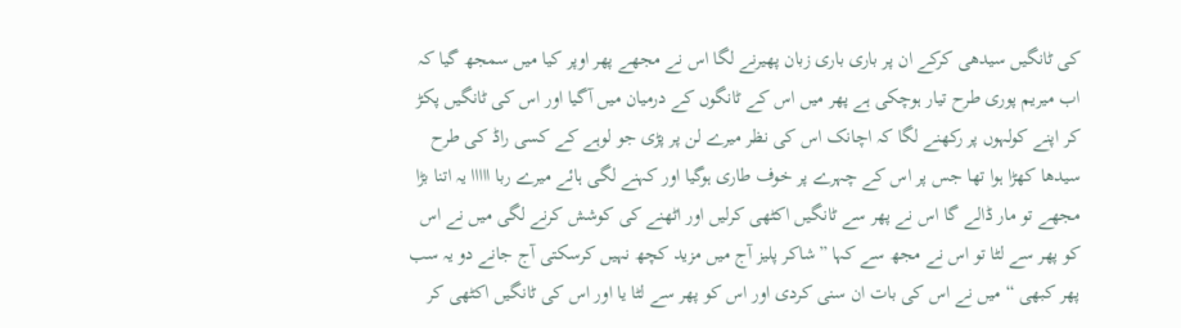کی ٹانگیں سیدھی کرکے ان پر باری باری زبان پھیرنے لگا اس نے مجھے پھر اوپر کیا میں سمجھ گیا کہ اب میریم پوری طرح تیار ہوچکی ہے پھر میں اس کے ٹانگوں کے درمیان میں آگیا اور اس کی ٹانگیں پکڑ کر اپنے کولہوں پر رکھنے لگا کہ اچانک اس کی نظر میرے لن پر پڑی جو لوہے کے کسی راڈ کی طرح سیدھا کھڑا ہوا تھا جس پر اس کے چہرے پر خوف طاری ہوگیا اور کہنے لگی ہائے میرے ربا ااااا یہ اتنا بڑا مجھے تو مار ڈالے گا اس نے پھر سے ٹانگیں اکٹھی کرلیں اور اٹھنے کی کوشش کرنے لگی میں نے اس کو پھر سے لٹا تو اس نے مجھ سے کہا ”شاکر پلیز آج میں مزید کچھ نہیں کرسکتی آج جانے دو یہ سب پھر کبھی “ میں نے اس کی بات ان سنی کردی اور اس کو پھر سے لٹا یا اور اس کی ٹانگیں اکٹھی کر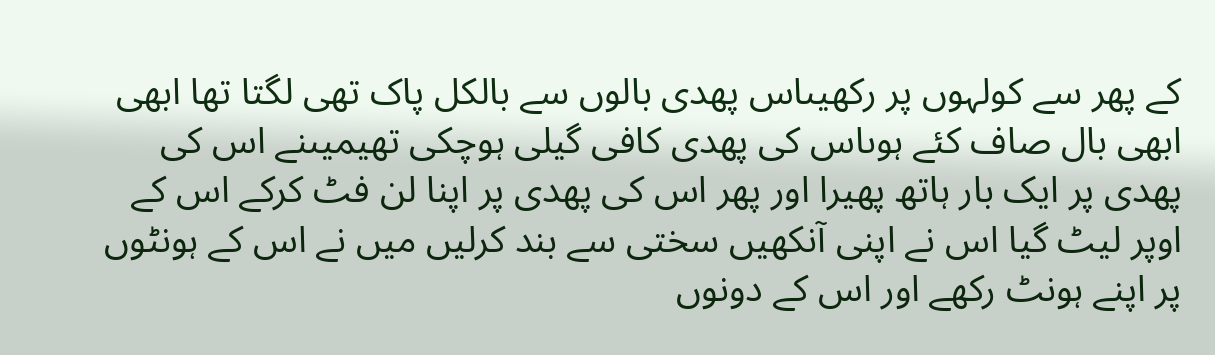کے پھر سے کولہوں پر رکھیںاس پھدی بالوں سے بالکل پاک تھی لگتا تھا ابھی ابھی بال صاف کئے ہوںاس کی پھدی کافی گیلی ہوچکی تھیمیںنے اس کی پھدی پر ایک بار ہاتھ پھیرا اور پھر اس کی پھدی پر اپنا لن فٹ کرکے اس کے اوپر لیٹ گیا اس نے اپنی آنکھیں سختی سے بند کرلیں میں نے اس کے ہونٹوں پر اپنے ہونٹ رکھے اور اس کے دونوں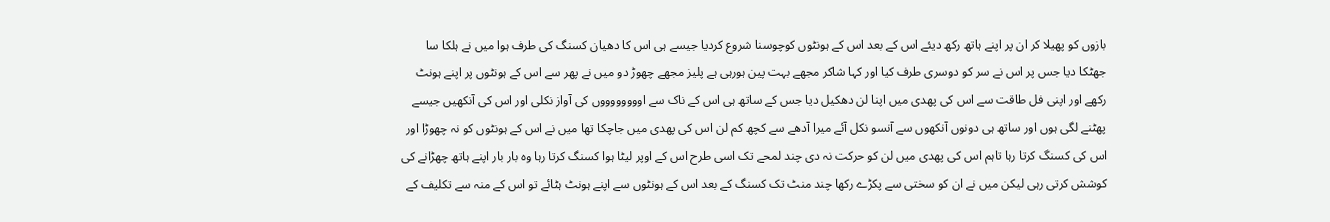بازوں کو پھیلا کر ان پر اپنے ہاتھ رکھ دیئے اس کے بعد اس کے ہونٹوں کوچوسنا شروع کردیا جیسے ہی اس کا دھیان کسنگ کی طرف ہوا میں نے ہلکا سا جھٹکا دیا جس پر اس نے سر کو دوسری طرف کیا اور کہا شاکر مجھے بہت پین ہورہی ہے پلیز مجھے چھوڑ دو میں نے پھر سے اس کے ہونٹوں پر اپنے ہونٹ رکھے اور اپنی فل طاقت سے اس کی پھدی میں اپنا لن دھکیل دیا جس کے ساتھ ہی اس کے ناک سے اووووووووں کی آواز نکلی اور اس کی آنکھیں جیسے پھٹنے لگی ہوں اور ساتھ ہی دونوں آنکھوں سے آنسو نکل آئے میرا آدھے سے کچھ کم لن اس کی پھدی میں جاچکا تھا میں نے اس کے ہونٹوں کو نہ چھوڑا اور اس کی کسنگ کرتا رہا تاہم اس کی پھدی میں لن کو حرکت نہ دی چند لمحے تک اسی طرح اس کے اوپر لیٹا ہوا کسنگ کرتا رہا وہ بار بار اپنے ہاتھ چھڑانے کی کوشش کرتی رہی لیکن میں نے ان کو سختی سے پکڑے رکھا چند منٹ تک کسنگ کے بعد اس کے ہونٹوں سے اپنے ہونٹ ہٹائے تو اس کے منہ سے تکلیف کے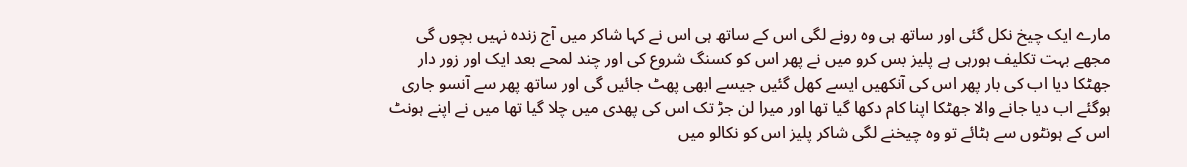مارے ایک چیخ نکل گئی اور ساتھ ہی وہ رونے لگی اس کے ساتھ ہی اس نے کہا شاکر میں آج زندہ نہیں بچوں گی مجھے بہت تکلیف ہورہی ہے پلیز بس کرو میں نے پھر اس کو کسنگ شروع کی اور چند لمحے بعد ایک اور زور دار جھٹکا دیا اب کی بار پھر اس کی آنکھیں ایسے کھل گئیں جیسے ابھی پھٹ جائیں گی اور ساتھ پھر سے آنسو جاری ہوگئے اب دیا جانے والا جھٹکا اپنا کام دکھا گیا تھا اور میرا لن جڑ تک اس کی پھدی میں چلا گیا تھا میں نے اپنے ہونٹ اس کے ہونٹوں سے ہٹائے تو وہ چیخنے لگی شاکر پلیز اس کو نکالو میں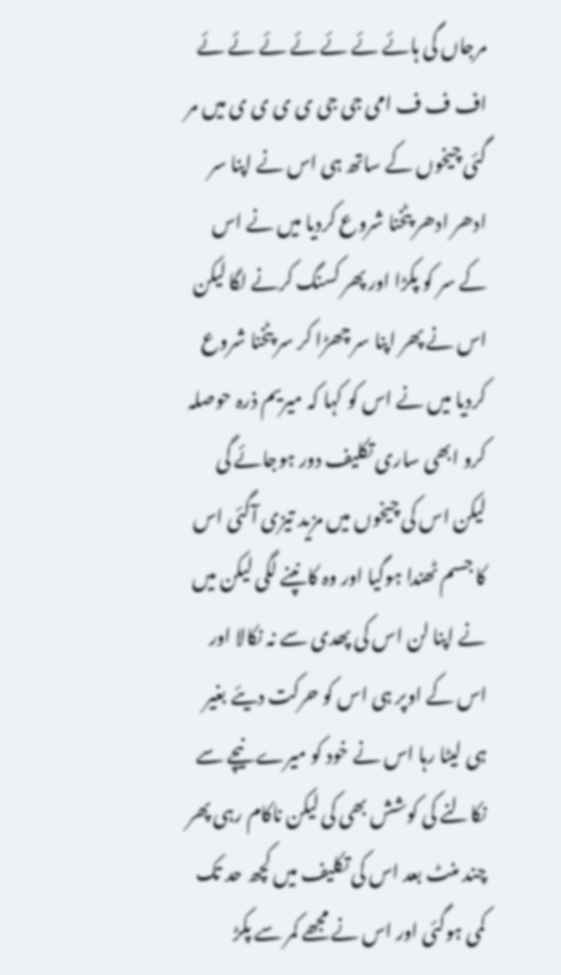مرجاں گی ہائے ئے ئے ئے ئے ئے ئے اف ف ف امی جی جی ی ی ی ی میں مر گئی چیخوں کے ساتھ ہی اس نے اپنا سر ادھر ادھر پٹخنا شروع کردیا میں نے اس کے سر کو پکڑا اور پھر کسنگ کرنے لگا لیکن اس نے پھر اپنا سر چھڑا کر سر پٹخنا شروع کردیا میں نے اس کو کہا کہ میریم ذرہ حوصلہ کرو ابھی ساری تکلیف دور ہوجائے گی لیکن اس کی چیخوں میں مزید تیزی آگئی اس کا جسم ٹھندا ہوگیا اور وہ کانپنے لگی لیکن میں نے اپنا لن اس کی پھدی سے نہ نکالا اور اس کے اوپر ہی اس کو حرکت دیئے بغیر ہی لیٹا رہا اس نے خود کو میرے نیچے سے نکالنے کی کوشش بھی کی لیکن ناکام رہی پھر چند منٹ بعد اس کی تکلیف میں کچھ حد تک کمی ہوگئی اور اس نے مجھے کمر سے پکڑ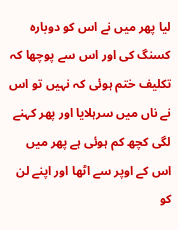لیا پھر میں نے اس کو دوبارہ کسنگ کی اور اس سے پوچھا کہ تکلیف ختم ہوئی کہ نہیں تو اس نے ناں میں سرہلایا اور پھر کہنے لگی کچھ کم ہوئی ہے پھر میں اس کے اوپر سے اٹھا اور اپنے لن کو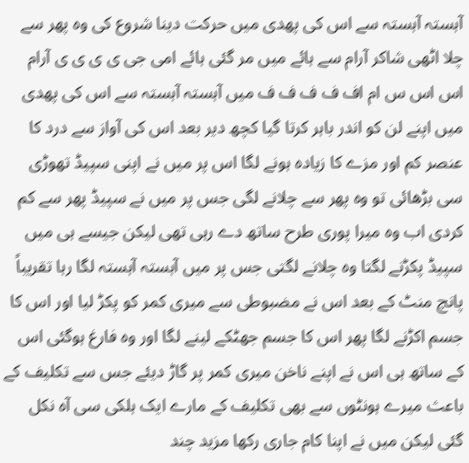آہستہ آہستہ سے اس کی پھدی میں حرکت دینا شروع کی وہ پھر سے چلا اٹھی شاکر آرام سے ہائے میں مر گئی ہائے امی جی ی ی ی ی آرام اس اس س ام اف ف ف ف ف میں آہستہ آہستہ سے اس کی پھدی میں اپنے لن کو اندر باہر کرتا گیا کچھ دیر بعد اس کی آواز سے درد کا عنصر کم اور مزے کا زیادہ ہونے لگا اس پر میں نے اپنی سپیڈ تھوڑی سی بڑھائی تو وہ پھر سے چلانے لگی جس پر میں نے سپیڈ پھر سے کم کردی اب وہ میرا پوری طرح ساتھ دے رہی تھی لیکن جیسے ہی میں سپیڈ پکڑنے لگتا وہ چلانے لگتی جس پر میں آہستہ آہستہ لگا رہا تقریباً پانچ منٹ کے بعد اس نے مضبوطی سے میری کمر کو پکڑ لیا اور اس کا جسم اکڑنے لگا پھر اس کا جسم جھٹکے لینے لگا اور وہ فارغ ہوگئی اس کے ساتھ ہی اس نے اپنے ناخن میری کمر پر گاڑ دیئے جس سے تکلیف کے باعث میرے ہونٹوں سے بھی تکلیف کے مارے ایک ہلکی سی آہ نکل گئی لیکن میں نے اپنا کام جاری رکھا مزید چند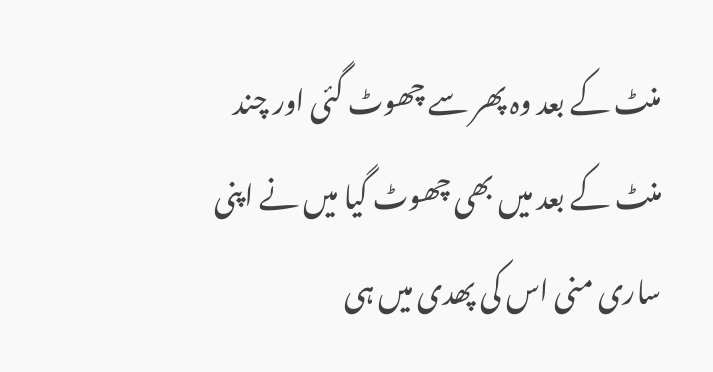منٹ کے بعد وہ پھر سے چھوٹ گئی اور چند منٹ کے بعد میں بھی چھوٹ گیا میں نے اپنی ساری منی اس کی پھدی میں ہی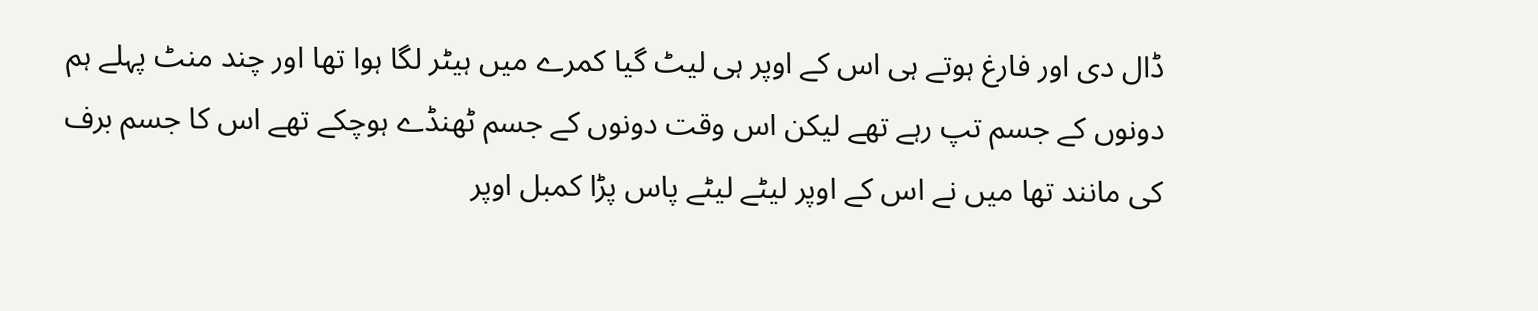ڈال دی اور فارغ ہوتے ہی اس کے اوپر ہی لیٹ گیا کمرے میں ہیٹر لگا ہوا تھا اور چند منٹ پہلے ہم دونوں کے جسم تپ رہے تھے لیکن اس وقت دونوں کے جسم ٹھنڈے ہوچکے تھے اس کا جسم برف کی مانند تھا میں نے اس کے اوپر لیٹے لیٹے پاس پڑا کمبل اوپر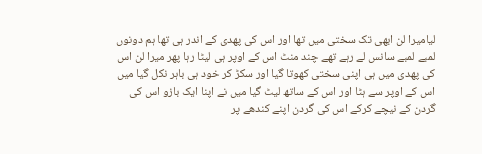لیامیرا لن ابھی تک سختی میں تھا اور اس کی پھدی کے اندر ہی تھا ہم دونوں لمبے لمبے سانس لے رہے تھے چند منٹ اس کے اوپر ہی لیٹا رہا پھر میرا لن اس کی پھدی میں ہی اپنی سختی کھوتا گیا اور سکڑ کر خود ہی باہر نکل گیا میں اس کے اوپر سے ہٹا اور اس کے ساتھ لیٹ گیا میں نے اپنا ایک بازو اس کی گردن کے نیچے کرکے اس کی گردن اپنے کندھے پر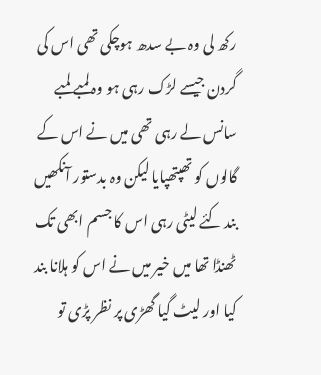رکھ لی وہ بے سدھ ہوچکی تھی اس کی گردن جیسے لڑک رہی ہو وہ لمبے لمبے سانس لے رہی تھی میں نے اس کے گالوں کو تھپتھپایا لیکن وہ بدستور آنکھیں بند کئے لیٹی رہی اس کا جسم ابھی تک ٹھنڈا تھا میں خیر میں نے اس کو ہلانا بند کیا اور لیٹ گیا گھڑی پر نظر پڑی تو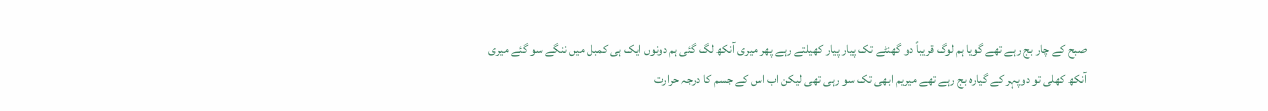صبح کے چار بج رہے تھے گویا ہم لوگ قریباً دو گھنٹے تک پیار پیار کھیلتے رہے پھر میری آنکھ لگ گئی ہم دونوں ایک ہی کمبل میں ننگے سو گئے میری آنکھ کھلی تو دوپہر کے گیارہ بج رہے تھے میریم ابھی تک سو رہی تھی لیکن اب اس کے جسم کا درجہ حرارت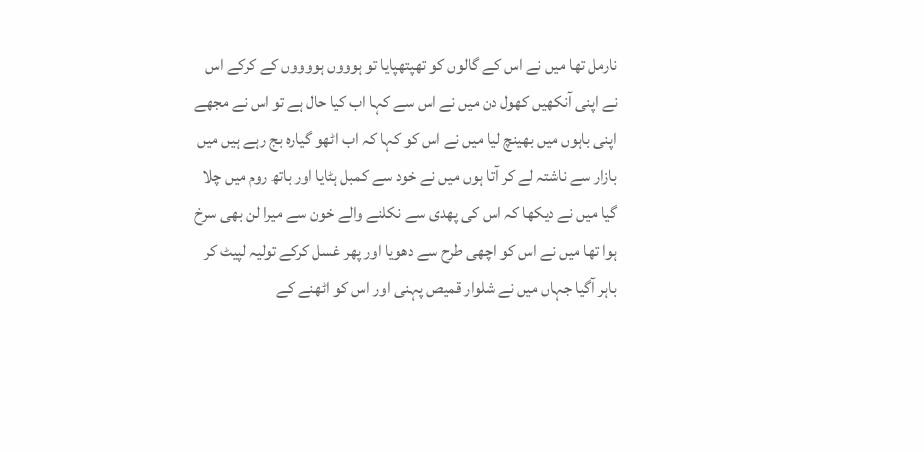نارمل تھا میں نے اس کے گالوں کو تھپتھپایا تو ہوووں ہووووں کے کرکے اس نے اپنی آنکھیں کھول دن میں نے اس سے کہا اب کیا حال ہے تو اس نے مجھے اپنی باہوں میں بھینچ لیا میں نے اس کو کہا کہ اب اٹھو گیارہ بج رہے ہیں میں بازار سے ناشتہ لے کر آتا ہوں میں نے خود سے کمبل ہٹایا اور باتھ روم میں چلا گیا میں نے دیکھا کہ اس کی پھدی سے نکلنے والے خون سے میرا لن بھی سرخ ہوا تھا میں نے اس کو اچھی طرح سے دھویا اور پھر غسل کرکے تولیہ لپیٹ کر باہر آگیا جہاں میں نے شلوار قمیص پہنی اور اس کو اٹھنے کے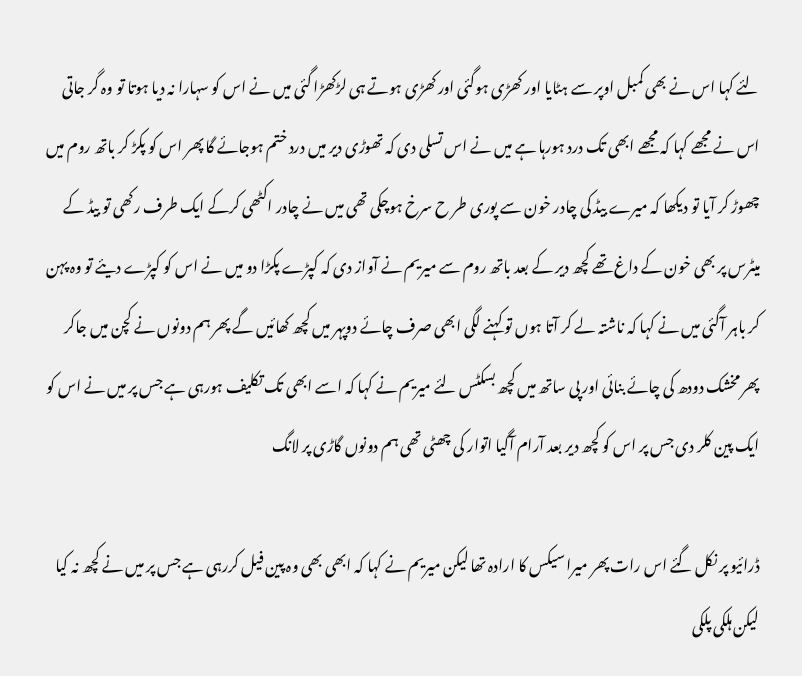لئے کہا اس نے بھی کمبل اوپر سے ہٹایا اور کھڑی ہوگئی اور کھڑی ہوتے ہی لڑکھڑا گئی میں نے اس کو سہارا نہ دیا ہوتا تو وہ گر جاتی اس نے مجھے کہا کہ مجھے ابھی تک درد ہورہا ہے میں نے اس تسلی دی کہ تھوڑی دیر میں درد ختم ہوجائے گا پھر اس کو پکڑ کر باتھ روم میں چھوڑ کر آیا تو دیکھا کہ میرے بیڈ کی چادر خون سے پوری طر ح سرخ ہوچکی تھی میں نے چادر اکٹھی کرکے ایک طرف رکھی تو بیڈ کے میٹرس پر بھی خون کے داغ تھے کچھ دیر کے بعد باتھ روم سے میریم نے آواز دی کہ کپڑے پکڑا دو میں نے اس کو کپڑے دیئے تو وہ پہن کر باہر آگئی میں نے کہا کہ ناشتہ لے کر آتا ہوں تو کہنے لگی ابھی صرف چائے دوپہر میں کچھ کھائیں گے پھر ہم دونوں نے کچن میں جاکر پھر مخشک دودھ کی چائے بنائی اور پی ساتھ میں کچھ بسکٹس لئے میریم نے کہا کہ اسے ابھی تک تکلیف ہورہی ہے جس پر میں نے اس کو ایک پین کلر دی جس پر اس کو کچھ دیر بعد آرام آگیا اتوار کی چھٹی تھی ہم دونوں گاڑی پر لانگ

ڈرائیو پر نکل گئے اس رات پھر میرا سیکس کا ارادہ تھا لیکن میریم نے کہا کہ ابھی بھی وہ پین فیل کررہی ہے جس پر میں نے کچھ نہ کیا لیکن ہلکی پلکی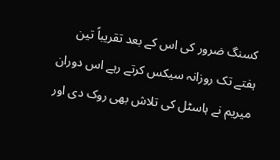کسنگ ضرور کی اس کے بعد تقریباً تین ہفتے تک روزانہ سیکس کرتے رہے اس دوران میریم نے ہاسٹل کی تلاش بھی روک دی اور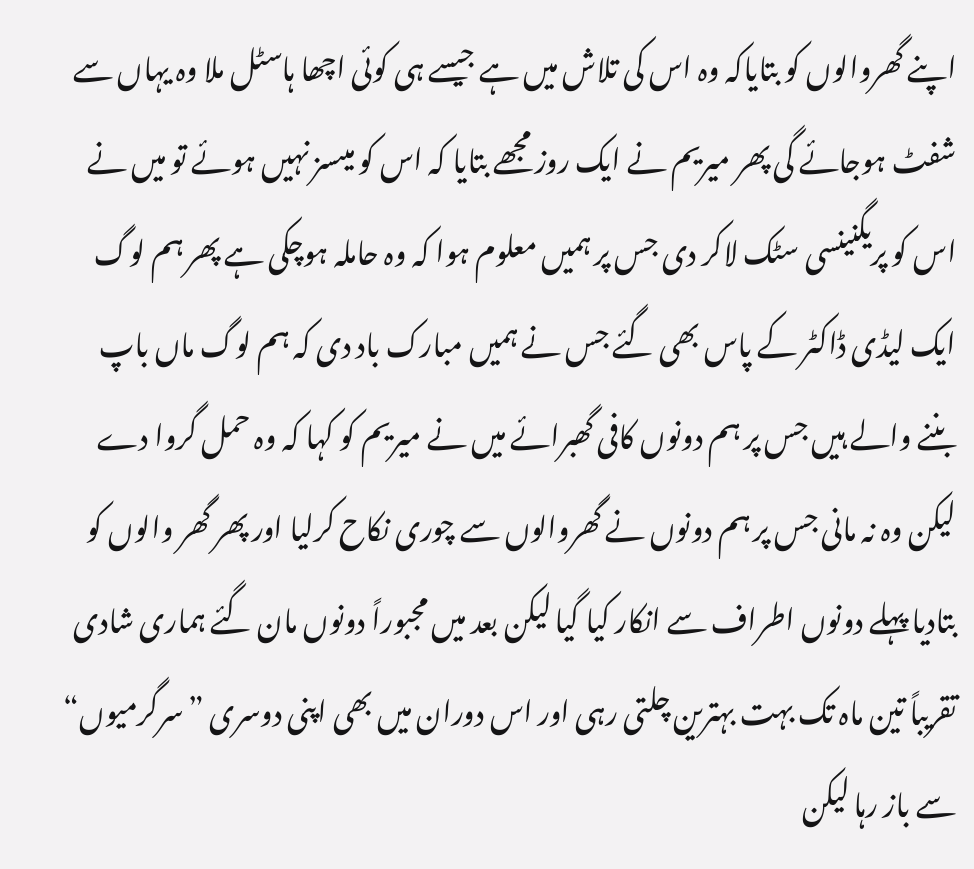اپنے گھروالوں کو بتایاکہ وہ اس کی تلاش میں ہے جیسے ہی کوئی اچھا ہاسٹل ملا وہ یہاں سے شفٹ ہوجائے گی پھر میریم نے ایک روز مجھے بتایا کہ اس کو میںسز نہیں ہوئے تو میں نے اس کو پریگنینسی سٹک لاکر دی جس پر ہمیں معلوم ہوا کہ وہ حاملہ ہوچکی ہے پھر ہم لوگ ایک لیڈی ڈاکٹر کے پاس بھی گئے جس نے ہمیں مبارک باد دی کہ ہم لوگ ماں باپ بننے والے ہیں جس پر ہم دونوں کافی گھبرائے میں نے میریم کو کہا کہ وہ حمل گروا دے لیکن وہ نہ مانی جس پر ہم دونوں نے گھروالوں سے چوری نکاح کرلیا اور پھر گھر والوں کو بتادیا پہلے دونوں اطراف سے انکار کیا گیا لیکن بعد میں مجبوراً دونوں مان گئے ہماری شادی تقریباً تین ماہ تک بہت بہترین چلتی رہی اور اس دوران میں بھی اپنی دوسری ”سرگرمیوں“ سے باز رہا لیکن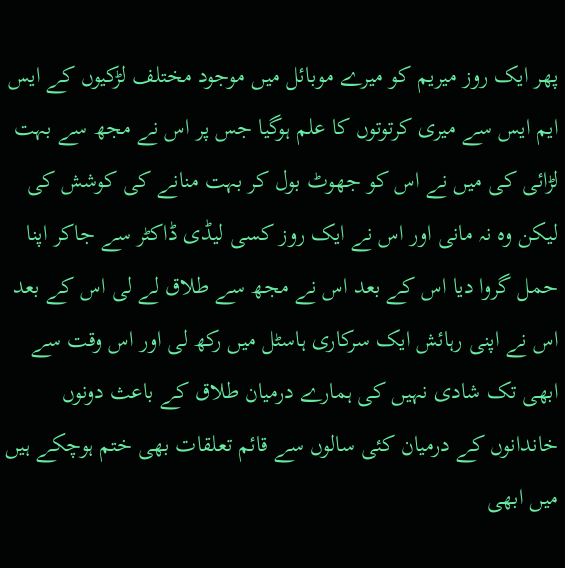پھر ایک روز میریم کو میرے موبائل میں موجود مختلف لڑکیوں کے ایس ایم ایس سے میری کرتوتوں کا علم ہوگیا جس پر اس نے مجھ سے بہت لڑائی کی میں نے اس کو جھوٹ بول کر بہت منانے کی کوشش کی لیکن وہ نہ مانی اور اس نے ایک روز کسی لیڈی ڈاکٹر سے جاکر اپنا حمل گروا دیا اس کے بعد اس نے مجھ سے طلاق لے لی اس کے بعد اس نے اپنی رہائش ایک سرکاری ہاسٹل میں رکھ لی اور اس وقت سے ابھی تک شادی نہیں کی ہمارے درمیان طلاق کے باعث دونوں خاندانوں کے درمیان کئی سالوں سے قائم تعلقات بھی ختم ہوچکے ہیں میں ابھی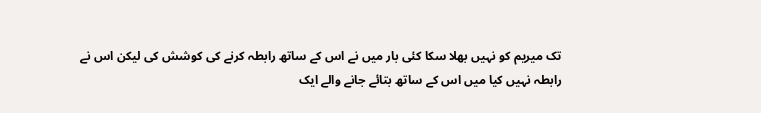تک میریم کو نہیں بھلا سکا کئی بار میں نے اس کے ساتھ رابطہ کرنے کی کوشش کی لیکن اس نے رابطہ نہیں کیا میں اس کے ساتھ بتائے جانے والے ایک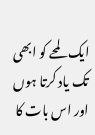ایک لمحے کو ابھی تک یاد کرتا ہوں اور اس بات کا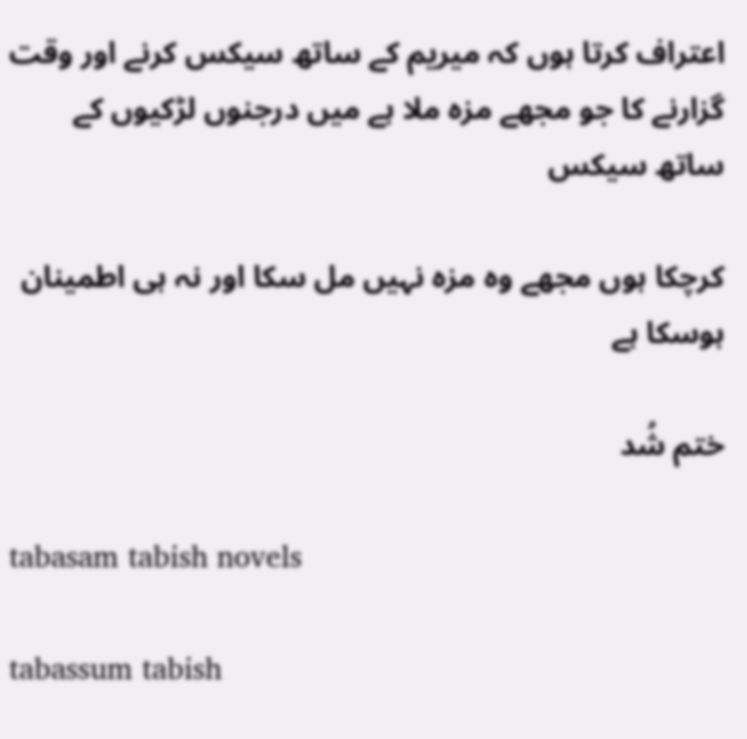اعتراف کرتا ہوں کہ میریم کے ساتھ سیکس کرنے اور وقت گزارنے کا جو مجھے مزہ ملا ہے میں درجنوں لڑکیوں کے ساتھ سیکس

کرچکا ہوں مجھے وہ مزہ نہیں مل سکا اور نہ ہی اطمینان ہوسکا ہے

ختم شُد

tabasam tabish novels

tabassum tabish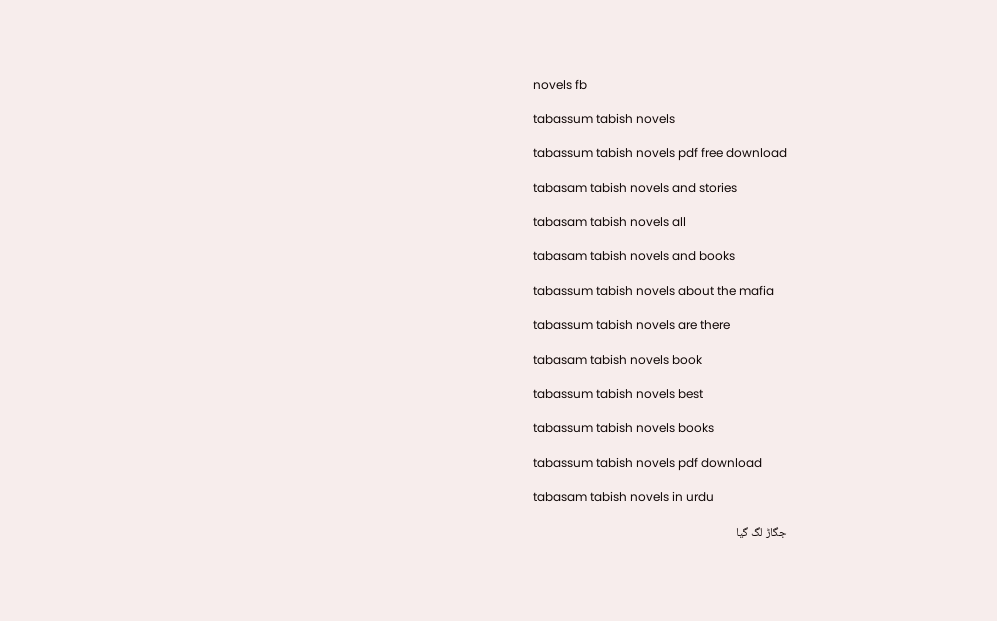novels fb

tabassum tabish novels

tabassum tabish novels pdf free download

tabasam tabish novels and stories

tabasam tabish novels all

tabasam tabish novels and books

tabassum tabish novels about the mafia

tabassum tabish novels are there

tabasam tabish novels book

tabassum tabish novels best

tabassum tabish novels books

tabassum tabish novels pdf download

tabasam tabish novels in urdu

جگاڑ لگ گیا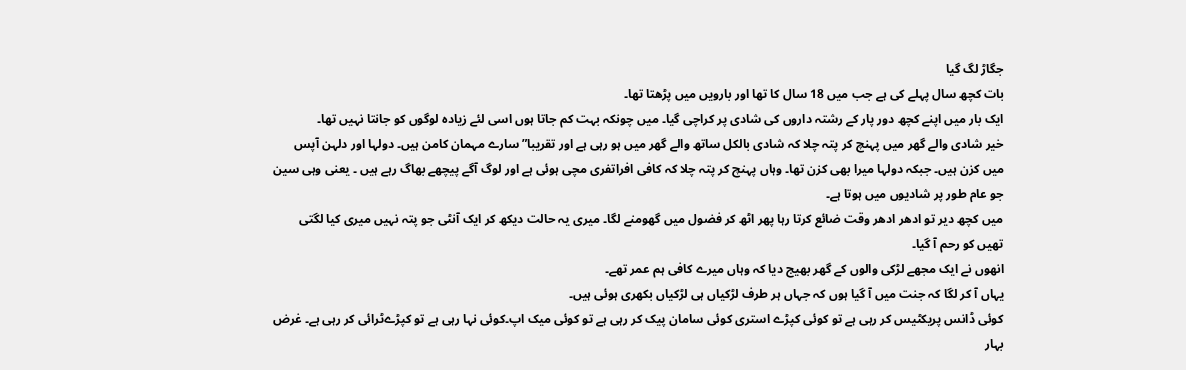جگاڑ لگ گیا
بات کچھ سال پہلے کی ہے جب میں 18 سال کا تھا اور بارویں میں پڑھتا تھا۔
ایک بار میں اپنے کچھ دور پار کے رشتہ داروں کی شادی پر کراچی گیا۔ میں چونکہ بہت کم جاتا ہوں اسی لئے زیادہ لوگوں کو جانتا نہیں تھا۔
خیر شادی والے گھر میں پہنچ کر پتہ چلا کہ شادی بالکل ساتھ والے گھر میں ہو رہی ہے اور تقریبا” سارے مہمان کامن ہیں۔ دولہا اور دلہن آپس میں کزن ہیں۔ جبکہ دولہا میرا بھی کزن تھا۔ وہاں پہنچ کر پتہ چلا کہ کافی افراتفری مچی ہوئی ہے اور لوگ آگے پیچھے بھاگ رہے ہیں ۔ یعنی وہی سین جو عام طور پر شادیوں میں ہوتا ہے۔
میں کچھ دیر تو ادھر ادھر وقت ضائع کرتا رہا پھر اٹھ کر فضول میں گھومنے لگا۔ میری یہ حالت دیکھ کر ایک آنٹی جو پتہ نہیں میری کیا لگتی تھیں کو رحم آ گیا۔
انھوں نے ایک مجھے لڑکی والوں کے گھر بھیج دیا کہ وہاں میرے کافی ہم عمر تھے۔
یہاں آ کر لگا کہ جنت میں آ گیا ہوں کہ جہاں ہر طرف لڑکیاں ہی لڑکیاں بکھری ہوئی ہیں۔
کوئی ڈانس پریکٹیس کر رہی ہے تو کوئی کپڑے استری کوئی سامان پیک کر رہی ہے تو کوئی میک اپ۔کوئی نہا رہی ہے تو کپڑےٹرائی کر رہی ہے۔ غرض بہار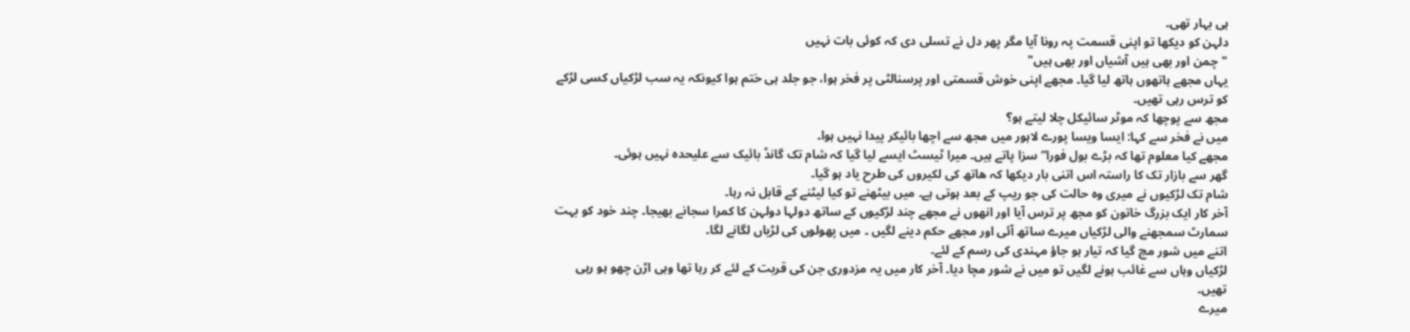ہی بہار تھی۔
دلہن کو دیکھا تو اپنی قسمت پہ رونا آیا مگر پھر دل نے تسلی دی کہ کوئی بات نہیں
"چمن اور بھی ہیں آشیاں اور بھی ہیں"
یہاں مجھے ہاتھوں ہاتھ لیا گیا۔ مجھے اپنی خوش قسمتی اور پرسنالٹی پر فخر ہوا، جو جلد ہی ختم ہوا کیونکہ یہ سب لڑکیاں کسی لڑکے کو ترس رہی تھیں۔
مجھ سے پوچھا کہ موٹر سائیکل چلا لیتے ہو؟
میں نے فخر سے کہا: ایسا ویسا پورے لاہور میں مجھ سے اچھا بائیکر پیدا نہیں ہوا۔
مجھے کیا معلوم تھا کہ بڑے بول فورا” سزا پاتے ہیں۔ میرا ٹیسٹ ایسے لیا گیا کہ شام تک گانڈ بائیک سے علیحدہ نہیں ہوئی۔
گھر سے بازار تک کا راستہ اس اتنی بار دیکھا کہ ھاتھ کی لکیروں کی طرح یاد ہو گیا۔
شام تک لڑکیوں نے میری وہ حالت کی جو ریپ کے بعد ہوتی ہے۔ میں بیٹھنے تو کیا لیٹنے کے قابل نہ رہا۔
آخر کار ایک بزرگ خاتون کو مجھ پر ترس آیا اور انھوں نے مجھے چند لڑکیوں کے ساتھ دولہا دولہن کا کمرا سجانے بھیجا۔ چند خود کو بہت سمارٹ سمجھنے والی لڑکیاں میرے ساتھ آئی اور مجھے حکم دینے لگیں ۔ میں پھولوں کی لڑیاں لگانے لگا۔
اتنے میں شور مچ گیا کہ تیار ہو جاؤ مہندی کی رسم کے لئے۔
لڑکیاں وہاں سے غائب ہونے لگیں تو میں نے شور مچا دیا۔ آخر کار میں یہ مزدوری جن کی قربت کے لئے کر رہا تھا وہی اڑن چھو ہو رہی تھیں۔
میرے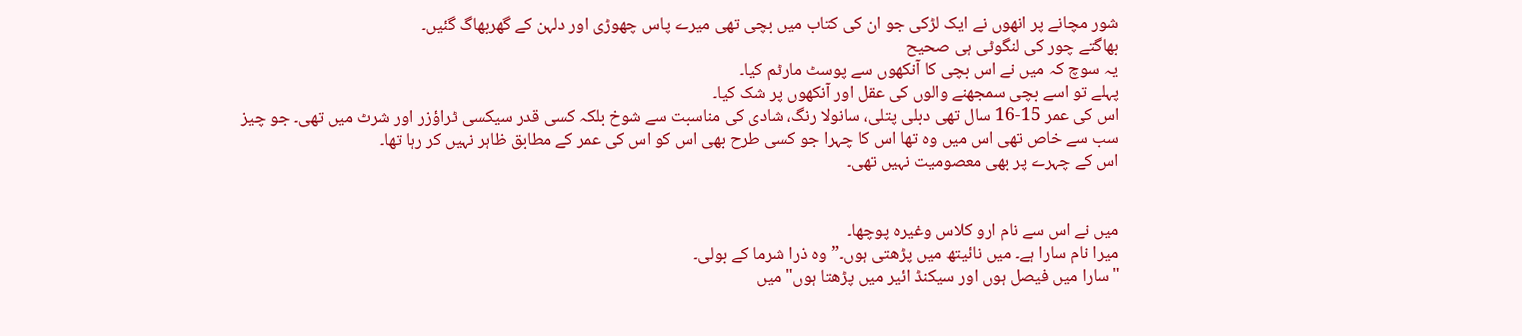شور مچانے پر انھوں نے ایک لڑکی جو ان کی کتاب میں بچی تھی میرے پاس چھوڑی اور دلہن کے گھربھاگ گئیں۔
بھاگتے چور کی لنگوٹی ہی صحیح
یہ سوچ کہ میں نے اس بچی کا آنکھوں سے پوسٹ مارٹم کیا۔
پہلے تو اسے بچی سمجھنے والوں کی عقل اور آنکھوں پر شک کیا۔
اس کی عمر 15-16 سال تھی دبلی پتلی، سانولا رنگ، شادی کی مناسبت سے شوخ بلکہ کسی قدر سیکسی ٹراؤزر اور شرٹ میں تھی۔ جو چیز سب سے خاص تھی اس میں وہ تھا اس کا چہرا جو کسی طرح بھی اس کو اس کی عمر کے مطابق ظاہر نہیں کر رہا تھا۔
اس کے چہرے پر بھی معصومیت نہیں تھی۔


میں نے اس سے نام ارو کلاس وغیرہ پوچھا۔
میرا نام سارا ہے۔ میں نائیتھ میں پڑھتی ہوں۔” وہ ذرا شرما کے بولی۔
"سارا میں فیصل ہوں اور سیکنڈ ائیر میں پڑھتا ہوں" میں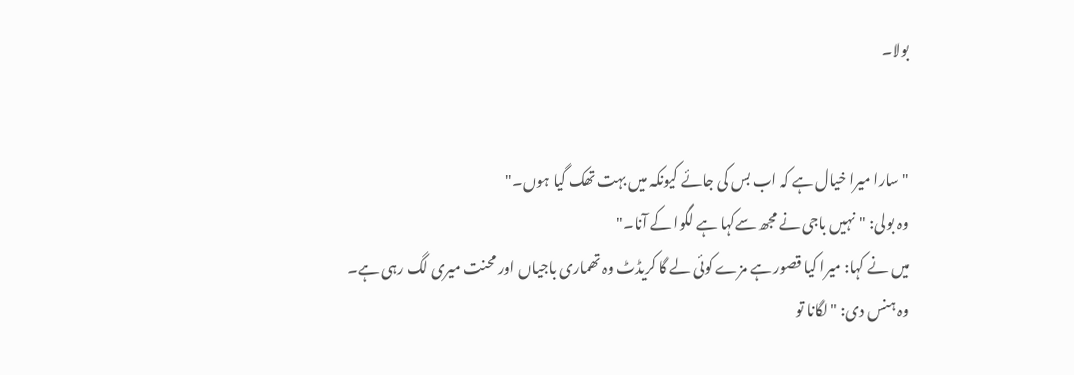بولا۔


"سارا میرا خیال ہے کہ اب بس کی جائے کیونکہ میں بہت تھک گیا ہوں۔"
وہ بولی: "نہیں باجی نے مجھ سےکہا ہے لگوا کے آنا۔"
میں نے کہا: میرا کیا قصور ہے مزے کوئی لے گا کریڈٹ وہ تھماری باجیاں اور محنت میری لگ رہی ہے۔
وہ ہنس دی: "لگانا تو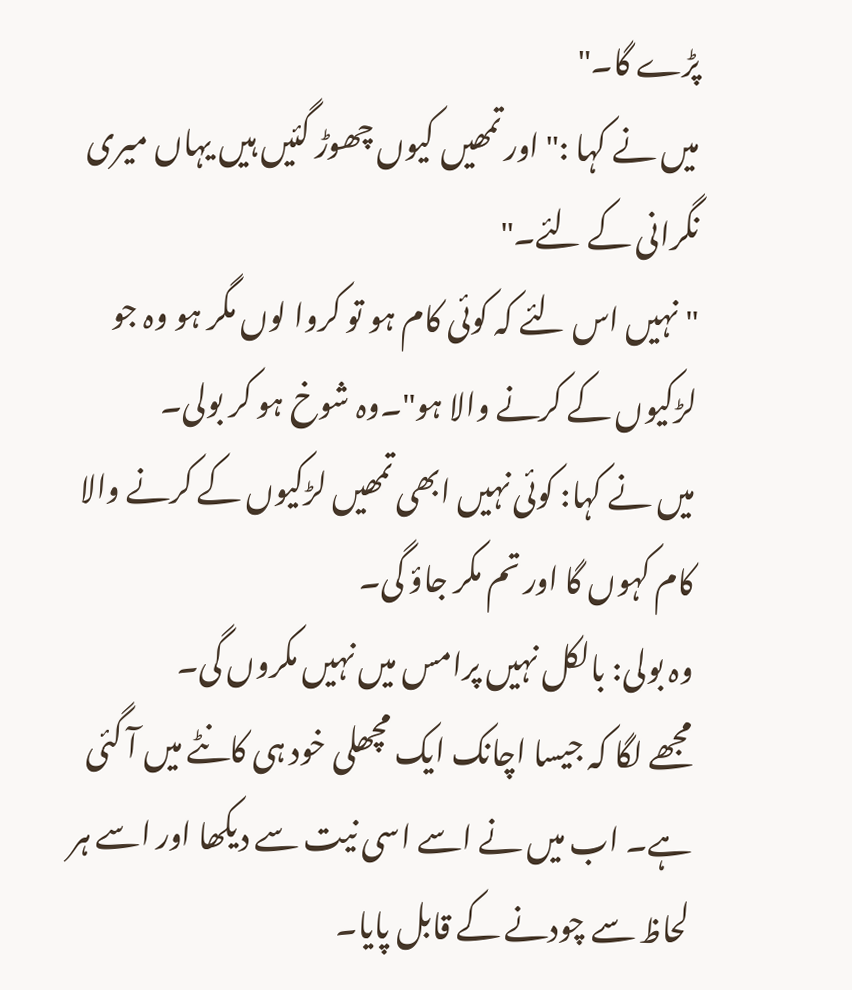پڑے گا۔"
میں نے کہا :" اور تمھیں کیوں چھوڑ گئیں ہیں یہاں میری نگرانی کے لئے۔"
"نہیں اس لئے کہ کوئی کام ہو تو کروا لوں مگر ہو وہ جو لڑکیوں کے کرنے والا ہو"۔وہ شوخ ہو کر بولی۔
میں نے کہا: کوئی نہیں ابھی تمھیں لڑکیوں کے کرنے والا کام کہوں گا اور تم مکر جاؤ گی۔
وہ بولی: بالکل نہیں پرامس میں نہیں مکروں گی۔
مجھے لگا کہ جیسا اچانک ایک مچھلی خود ہی کانٹے میں آ گئی ہے۔ اب میں نے اسے اسی نیت سے دیکھا اور اسے ہر لحاظ سے چودنے کے قابل پایا۔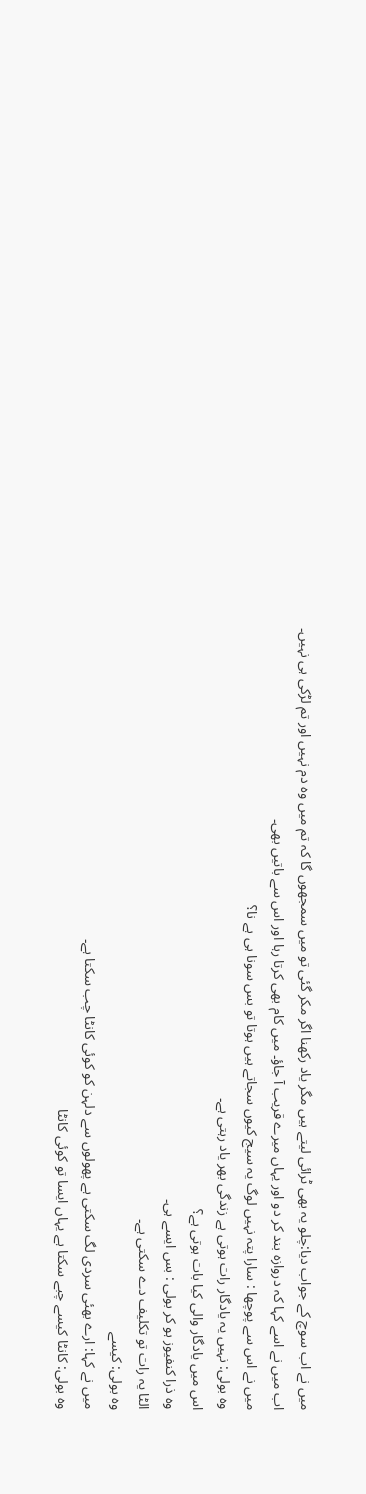میں نے اب سوچ کے جواب دیا:چلو یہ بھی ٹرائی لیتے ہیں مگر یاد رکھنا اگر مکر گئی تو میں سمجھوں گا کہ تم میں وہ دم نہیں اور تم لڑکی ہی نہیں۔
اب میں نے اسے کہا کہ دروازہ بند کر دو اور یہاں میرے قریب آ جاؤ۔ میں کام بھی کرتا رہا اور اس سے باتیں بھی۔
میں نے اس سے پوچھا : سارا پتہ نہیں لوگ یہ سیج کیوں سجاتے ہیں ہوتا تو بس سونا ہی ہے نا؟
وہ بولی: نہیں یہ یادگار رات ہوتی ہے زندگی بھر یاد رہتی ہے۔
اس میں یادگار والی کیا بات ہوتی ہے؟
وہ ذرا کنفیوز ہو کر بولی : بس ایسے ہی۔
الٹا یہ رات تو تکلیف دے سکتی ہے۔
وہ بولی: کیسے
میں نے کہا: ارے بھئی سردی لگ سکتی ہے پھولوں سے دلہن کو کوئی کانٹا چب سکتا ہے۔
وہ بولی: کانٹا کیسے چبے سکتا ہے یہاں ایسا تو کوئی کانٹا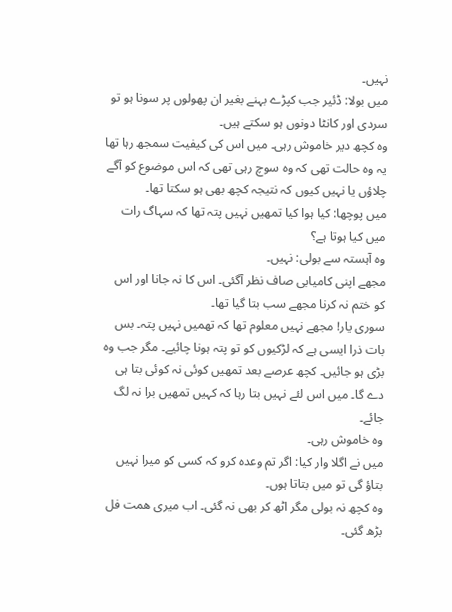نہیں۔
میں بولا: ڈئیر جب کپڑے بہنے بغیر ان پھولوں پر سونا ہو تو سردی اور کانٹا دونوں ہو سکتے ہیں۔
وہ کچھ دیر خاموش رہی۔ میں اس کی کیفیت سمجھ رہا تھا یہ وہ حالت تھی کہ وہ سوچ رہی تھی کہ اس موضوع کو آگے چلاؤں یا نہیں کیوں کہ نتیجہ کچھ بھی ہو سکتا تھا۔
میں پوچھا: کیا ہوا کیا تمھیں نہیں پتہ تھا کہ سہاگ رات میں کیا ہوتا ہے؟
وہ آہستہ سے بولی: نہیں۔
مجھے اپنی کامیابی صاف نظر آگئی۔ اس کا نہ جانا اور اس کو ختم نہ کرنا مجھے سب بتا گیا تھا۔
سوری یار! مجھے نہیں معلوم تھا کہ تھمیں نہیں پتہ۔ بس بات ذرا ایسی ہے کہ لڑکیوں کو تو پتہ ہونا چائیے۔ مگر جب وہ بڑی ہو جائیں۔ کچھ عرصے بعد تمھیں کوئی نہ کوئی بتا ہی دے گا۔ میں اس لئے نہیں بتا رہا کہ کہیں تمھیں برا نہ لگ جائے۔
وہ خاموش رہی۔
میں نے اگلا وار کیا: اگر تم وعدہ کرو کہ کسی کو میرا نہیں بتاؤ گی تو میں بتاتا ہوں۔
وہ کچھ نہ بولی مگر اٹھ کر بھی نہ گئی۔ اب میری ھمت فل بڑھ گئی۔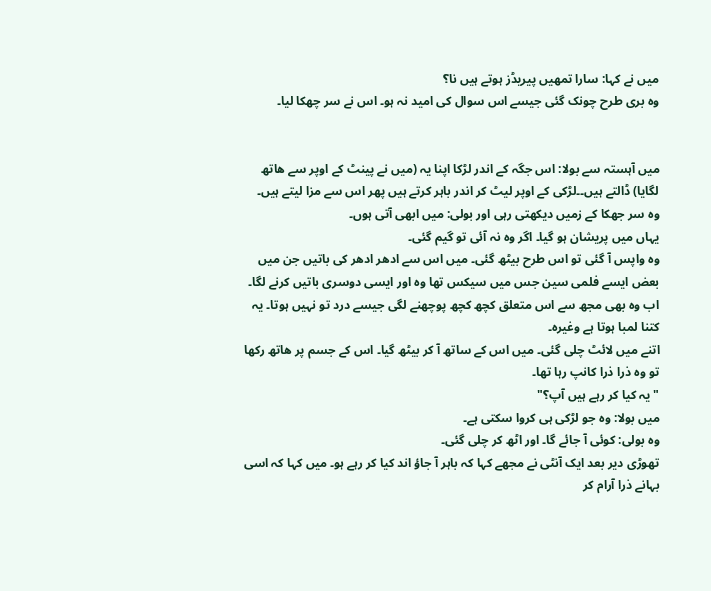میں نے کہا: سارا تمھیں پیریڈز ہوتے ہیں نا؟
وہ بری طرح چونک گئی جیسے اس سوال کی امید نہ ہو۔ اس نے سر چھکا لیا۔


میں آہستہ سے بولا: اس جگہ کے اندر لڑکا اپنا یہ (میں نے پینٹ کے اوپر سے ھاتھ لگایا) ڈالتے ہیں۔۔لڑکی کے اوپر لیٹ کر اندر باہر کرتے ہیں پھر اس سے مزا لیتے ہیں۔
وہ سر جھکا کے زمیں دیکھتی رہی اور بولی: میں ابھی آتی ہوں۔
یہاں میں پریشان ہو گیا۔ اگر وہ نہ آئی تو گیم گئی۔
وہ واپس آ گئی تو اس طرح بیٹھ گئی۔ میں اس سے ادھر ادھر کی باتیں جن میں بعض ایسے فلمی سین جس میں سیکس تھا وہ اور ایسی دوسری باتیں کرنے لگا۔
اب وہ بھی مجھ سے اس متعلق کچھ کچھ پوچھنے لگی جیسے درد تو نہیں ہوتا۔ یہ کتنا لمبا ہوتا ہے وغیرہ۔
اتنے میں لائٹ چلی گئی۔ میں اس کے ساتھ آ کر بیٹھ گیا۔ اس کے جسم پر ھاتھ رکھا تو وہ ذرا ذرا کانپ رہا تھا۔
"یہ کیا کر رہے ہیں آپ؟"
میں بولا: وہ جو لڑکی ہی کروا سکتی ہے۔
وہ بولی: کوئی آ جائے گا۔ اور اٹھ کر چلی گئی۔
تھوڑی دیر بعد ایک آنٹی نے مجھے کہا کہ باہر آ جاؤ اند کیا کر رہے ہو۔ میں کہا کہ اسی بہانے ذرا آرام کر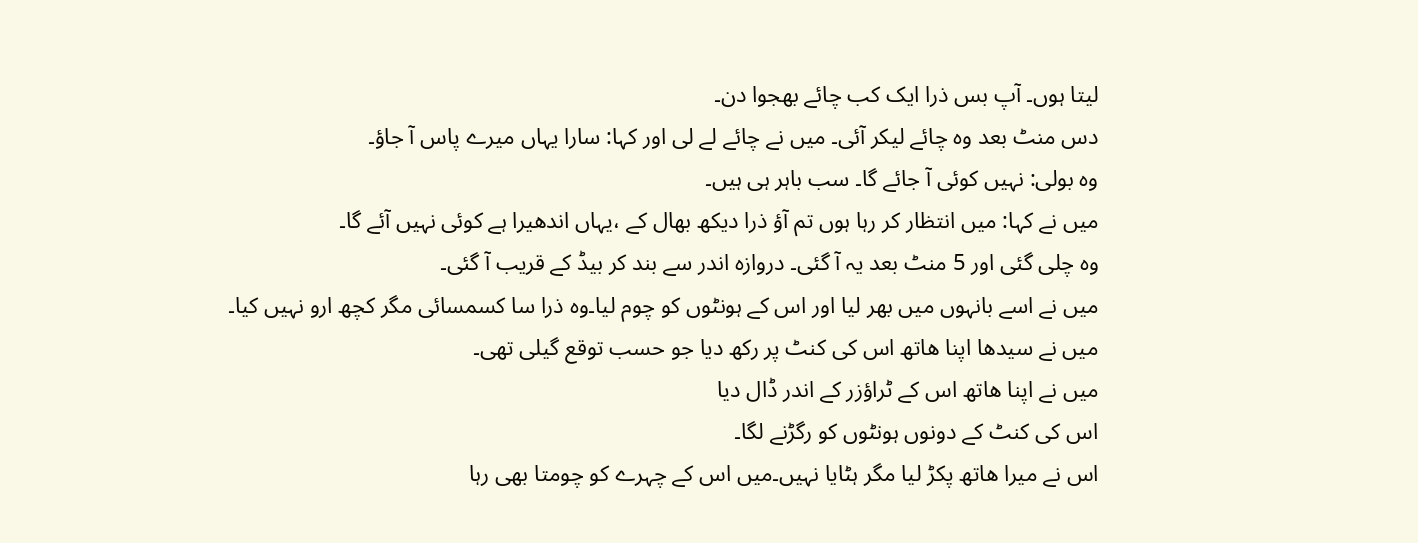لیتا ہوں۔ آپ بس ذرا ایک کب چائے بھجوا دن۔
دس منٹ بعد وہ چائے لیکر آئی۔ میں نے چائے لے لی اور کہا: سارا یہاں میرے پاس آ جاؤ۔
وہ بولی: نہیں کوئی آ جائے گا۔ سب باہر ہی ہیں۔
میں نے کہا: میں انتظار کر رہا ہوں تم آؤ ذرا دیکھ بھال کے ،یہاں اندھیرا ہے کوئی نہیں آئے گا۔
وہ چلی گئی اور 5 منٹ بعد یہ آ گئی۔ دروازہ اندر سے بند کر بیڈ کے قریب آ گئی۔
میں نے اسے بانہوں میں بھر لیا اور اس کے ہونٹوں کو چوم لیا۔وہ ذرا سا کسمسائی مگر کچھ ارو نہیں کیا۔
میں نے سیدھا اپنا ھاتھ اس کی کنٹ پر رکھ دیا جو حسب توقع گیلی تھی۔
میں نے اپنا ھاتھ اس کے ٹراؤزر کے اندر ڈال دیا
اس کی کنٹ کے دونوں ہونٹوں کو رگڑنے لگا۔
اس نے میرا ھاتھ پکڑ لیا مگر ہٹایا نہیں۔میں اس کے چہرے کو چومتا بھی رہا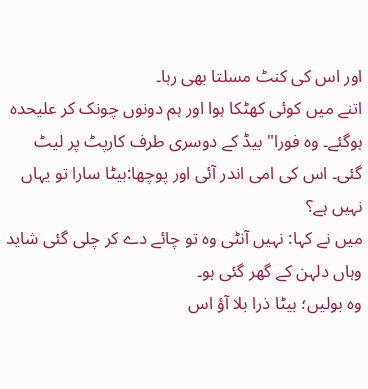اور اس کی کنٹ مسلتا بھی رہا۔
اتنے میں کوئی کھٹکا ہوا اور ہم دونوں چونک کر علیحدہ ہوگئے۔ وہ فورا" بیڈ کے دوسری طرف کارپٹ پر لیٹ گئی۔ اس کی امی اندر آئی اور پوچھا:بیٹا سارا تو یہاں نہیں ہے؟
میں نے کہا: نہیں آنٹی وہ تو چائے دے کر چلی گئی شاید وہاں دلہن کے گھر گئی ہو۔
وہ بولیں؛ بیٹا ذرا بلا آؤ اس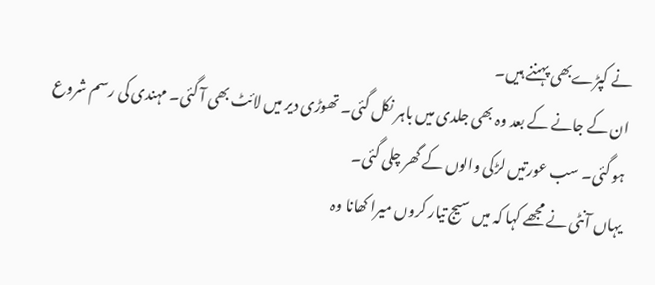نے کپڑےبھی پہننے ہیں۔
ان کے جانے کے بعد وہ بھی جلدی میں باہر نکل گئی۔ تھوڑی دیر میں لائٹ بھی آ گئی۔ مہندی کی رسم شروع ہو گئی۔ سب عورتیں لڑکی والوں کے گھر چلی گئی۔
یہاں آنٹی نے مجھے کہا کہ میں سیج تیار کروں میرا کھانا وہ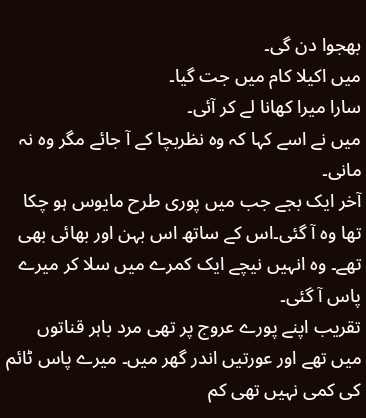بھجوا دن گی۔
میں اکیلا کام میں جت گیا۔
سارا میرا کھانا لے کر آئی۔
میں نے اسے کہا کہ وہ نظربچا کے آ جائے مگر وہ نہ مانی۔
آخر ایک بجے جب میں پوری طرح مایوس ہو چکا تھا وہ آ گئی۔اس کے ساتھ اس بہن اور بھائی بھی تھے۔ وہ انہیں نیچے ایک کمرے میں سلا کر میرے پاس آ گئی۔
تقریب اپنے پورے عروج پر تھی مرد باہر قناتوں میں تھے اور عورتیں اندر گھر میں۔ میرے پاس ٹائم کی کمی نہیں تھی کم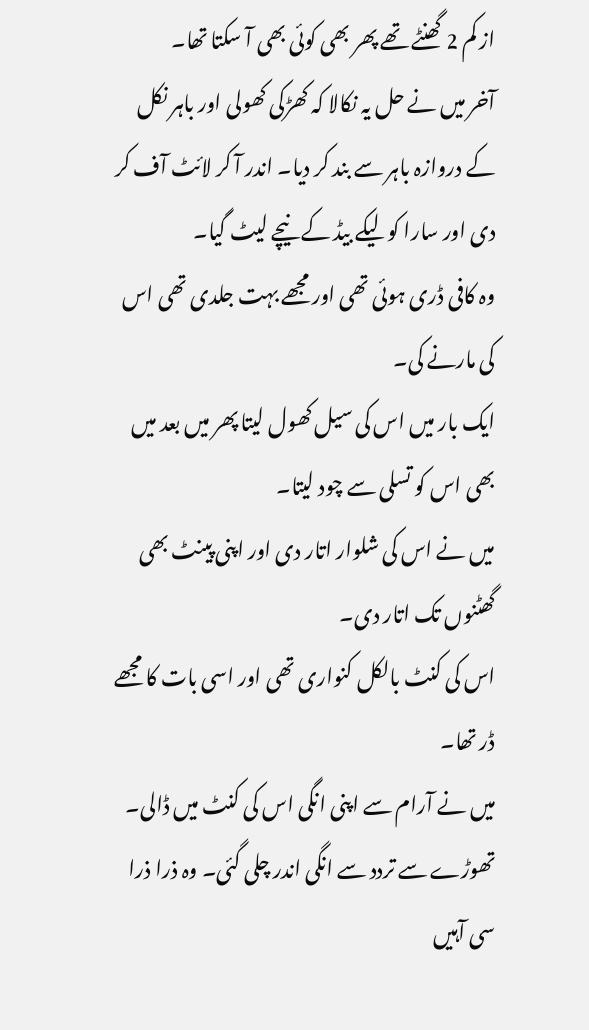از کم 2 گھنٹے تھے پھر بھی کوئی بھی آ سکتا تھا۔
آخر میں نے حل یہ نکالا کہ کھڑکی کھولی اور باہر نکل کے دروازہ باہر سے بند کر دیا۔ اندر آ کر لائٹ آف کر دی اور سارا کو لیکے بیڈ کے نیچے لیٹ گیا۔
وہ کافی ڈری ہوئی تھی اور مجھے بہت جلدی تھی اس کی مارنے کی۔
ایک بار میں اس کی سیل کھول لیتا پھر میں بعد میں بھی اس کو تسلی سے چود لیتا۔
میں نے اس کی شلوار اتار دی اور اپنی پینٹ بھی گھٹنوں تک اتار دی۔
اس کی کنٹ بالکل کنواری تھی اور اسی بات کا مجھے ڈر تھا۔
میں نے آرام سے اپنی انگی اس کی کنٹ میں ڈالی۔
تھوڑے سے تردد سے انگی اندر چلی گئی۔ وہ ذرا ذرا سی آہیں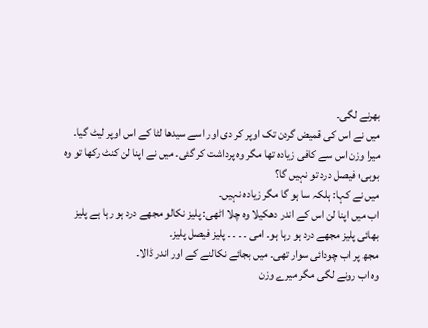بھرنے لگی۔
میں نے اس کی قمیض گردن تک اوپر کر دی اور اسے سیدھا لٹا کے اس اوپر لیٹ گیا۔
میرا وزن اس سے کافی زیادہ تھا مگر وہ پرداشت کر گئی۔ میں نے اپنا لن کنٹ رکھا تو وہ بوبی؛ فیصل درد تو نہیں گا؟
میں نے کہا: ہلکہ سا ہو گا مگر زیادہ نہیں۔
اب میں اپنا لن اس کے اندر دھکیلا وہ چلا اٹھی: پلیز نکالو مجھے درد ہو رہا ہے پلیز بھائی پلیز مجھے درد ہو رہا ہو۔ امی ۔ ۔ ۔ ۔ پلیز فیصل پلیز۔
مجھ پر اب چودائی سوار تھی۔ میں بجائے نکالنے کے اور اندر ڈالا۔
وہ اب رونے لگی مگر میرے وزن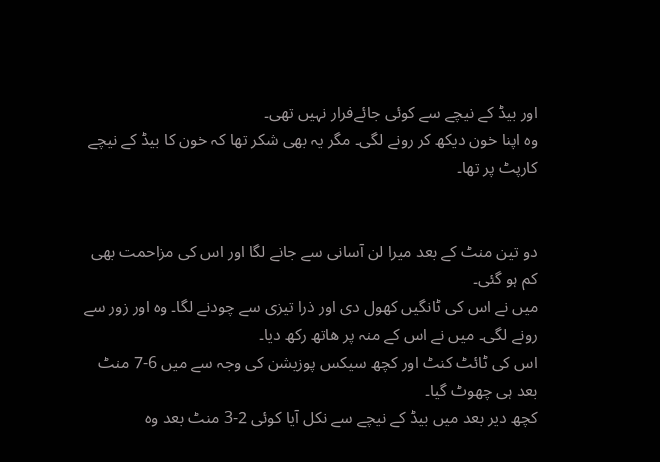اور بیڈ کے نیچے سے کوئی جائےفرار نہیں تھی۔
وہ اپنا خون دیکھ کر رونے لگی۔ مگر یہ بھی شکر تھا کہ خون کا بیڈ کے نیچے کارپٹ پر تھا۔


دو تین منٹ کے بعد میرا لن آسانی سے جانے لگا اور اس کی مزاحمت بھی کم ہو گئی۔
میں نے اس کی ٹانگیں کھول دی اور ذرا تیزی سے چودنے لگا۔ وہ اور زور سے رونے لگی۔ میں نے اس کے منہ پر ھاتھ رکھ دیا۔
اس کی ٹائٹ کنٹ اور کچھ سیکس پوزیشن کی وجہ سے میں 6-7 منٹ بعد ہی چھوٹ گیا۔
کچھ دیر بعد میں بیڈ کے نیچے سے نکل آیا کوئی 2-3 منٹ بعد وہ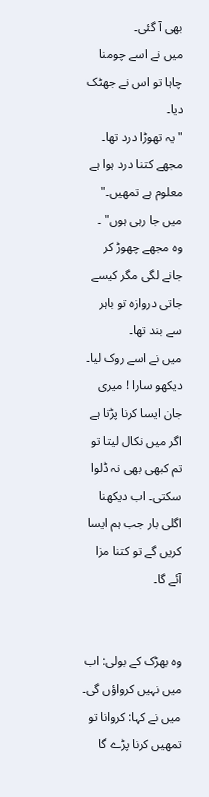بھی آ گئی۔
میں نے اسے چومنا چاہا تو اس نے جھٹک دیا۔
" یہ تھوڑا درد تھا۔ مجھے کتنا درد ہوا ہے معلوم ہے تمھیں۔" میں جا رہی ہوں" ۔
وہ مجھے چھوڑ کر جانے لگی مگر کیسے جاتی دروازہ تو باہر سے بند تھا۔
میں نے اسے روک لیا۔
دیکھو سارا ! میری جان ایسا کرنا پڑتا ہے اگر میں نکال لیتا تو تم کبھی بھی نہ ڈلوا سکتی۔ اب دیکھنا اگلی بار جب ہم ایسا کریں گے تو کتنا مزا آئے گا۔


وہ بھڑک کے بولی: اب میں نہیں کرواؤں گی۔
میں نے کہا: کروانا تو تمھیں کرنا پڑے گا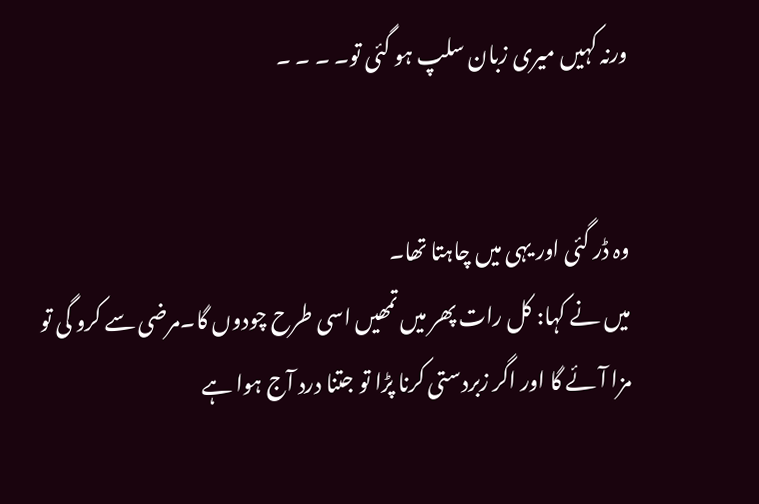ورنہ کہیں میری زبان سلپ ہو گئی تو۔ ۔ ۔ ۔


وہ ڈر گئی اور یہی میں چاہتا تھا۔
میں نے کہا: کل رات پھر میں تمھیں اسی طرح چودوں گا۔مرضی سے کرو گی تو مزا آئے گا اور اگر زبردستی کرنا پڑا تو جتنا درد آج ہوا ہے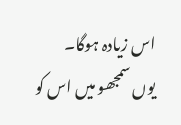اس زیادہ ہوگا۔
یوں سمجھو میں اس کو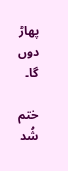پھاڑ دوں گا۔

ختم شُد